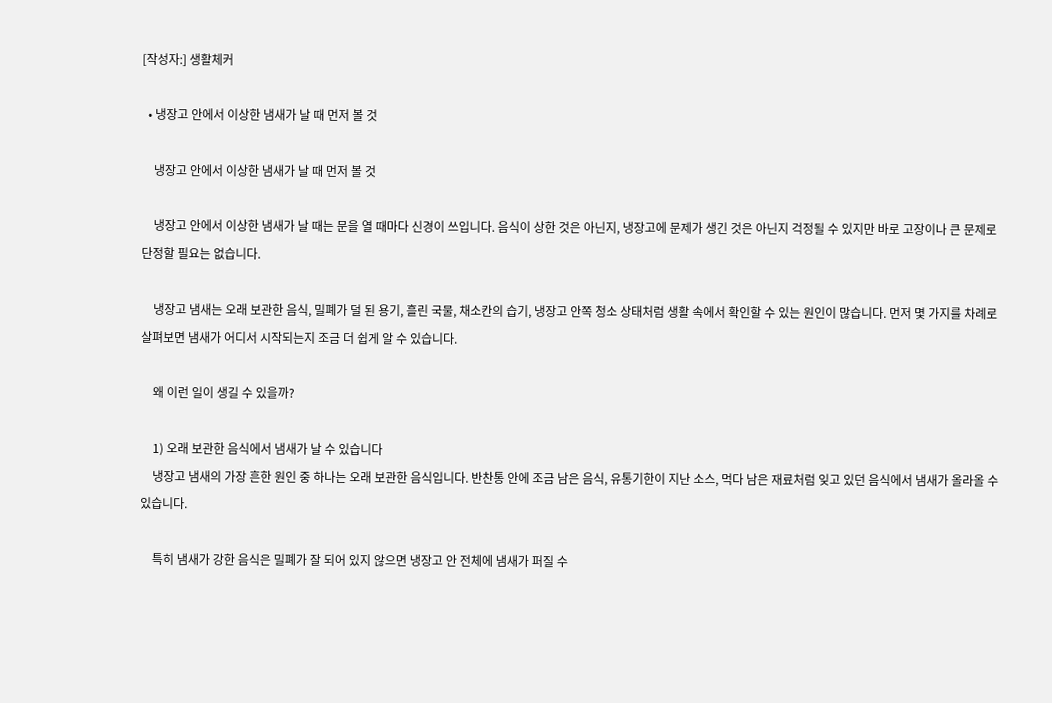[작성자:] 생활체커

  • 냉장고 안에서 이상한 냄새가 날 때 먼저 볼 것

    냉장고 안에서 이상한 냄새가 날 때 먼저 볼 것

    냉장고 안에서 이상한 냄새가 날 때는 문을 열 때마다 신경이 쓰입니다. 음식이 상한 것은 아닌지, 냉장고에 문제가 생긴 것은 아닌지 걱정될 수 있지만 바로 고장이나 큰 문제로 단정할 필요는 없습니다.

    냉장고 냄새는 오래 보관한 음식, 밀폐가 덜 된 용기, 흘린 국물, 채소칸의 습기, 냉장고 안쪽 청소 상태처럼 생활 속에서 확인할 수 있는 원인이 많습니다. 먼저 몇 가지를 차례로 살펴보면 냄새가 어디서 시작되는지 조금 더 쉽게 알 수 있습니다.

    왜 이런 일이 생길 수 있을까?

    1) 오래 보관한 음식에서 냄새가 날 수 있습니다
    냉장고 냄새의 가장 흔한 원인 중 하나는 오래 보관한 음식입니다. 반찬통 안에 조금 남은 음식, 유통기한이 지난 소스, 먹다 남은 재료처럼 잊고 있던 음식에서 냄새가 올라올 수 있습니다.

    특히 냄새가 강한 음식은 밀폐가 잘 되어 있지 않으면 냉장고 안 전체에 냄새가 퍼질 수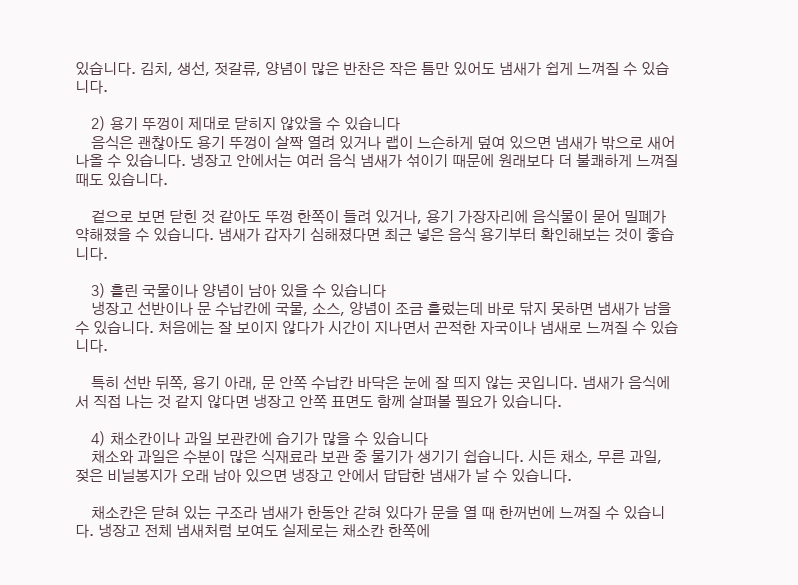있습니다. 김치, 생선, 젓갈류, 양념이 많은 반찬은 작은 틈만 있어도 냄새가 쉽게 느껴질 수 있습니다.

    2) 용기 뚜껑이 제대로 닫히지 않았을 수 있습니다
    음식은 괜찮아도 용기 뚜껑이 살짝 열려 있거나 랩이 느슨하게 덮여 있으면 냄새가 밖으로 새어 나올 수 있습니다. 냉장고 안에서는 여러 음식 냄새가 섞이기 때문에 원래보다 더 불쾌하게 느껴질 때도 있습니다.

    겉으로 보면 닫힌 것 같아도 뚜껑 한쪽이 들려 있거나, 용기 가장자리에 음식물이 묻어 밀폐가 약해졌을 수 있습니다. 냄새가 갑자기 심해졌다면 최근 넣은 음식 용기부터 확인해보는 것이 좋습니다.

    3) 흘린 국물이나 양념이 남아 있을 수 있습니다
    냉장고 선반이나 문 수납칸에 국물, 소스, 양념이 조금 흘렀는데 바로 닦지 못하면 냄새가 남을 수 있습니다. 처음에는 잘 보이지 않다가 시간이 지나면서 끈적한 자국이나 냄새로 느껴질 수 있습니다.

    특히 선반 뒤쪽, 용기 아래, 문 안쪽 수납칸 바닥은 눈에 잘 띄지 않는 곳입니다. 냄새가 음식에서 직접 나는 것 같지 않다면 냉장고 안쪽 표면도 함께 살펴볼 필요가 있습니다.

    4) 채소칸이나 과일 보관칸에 습기가 많을 수 있습니다
    채소와 과일은 수분이 많은 식재료라 보관 중 물기가 생기기 쉽습니다. 시든 채소, 무른 과일, 젖은 비닐봉지가 오래 남아 있으면 냉장고 안에서 답답한 냄새가 날 수 있습니다.

    채소칸은 닫혀 있는 구조라 냄새가 한동안 갇혀 있다가 문을 열 때 한꺼번에 느껴질 수 있습니다. 냉장고 전체 냄새처럼 보여도 실제로는 채소칸 한쪽에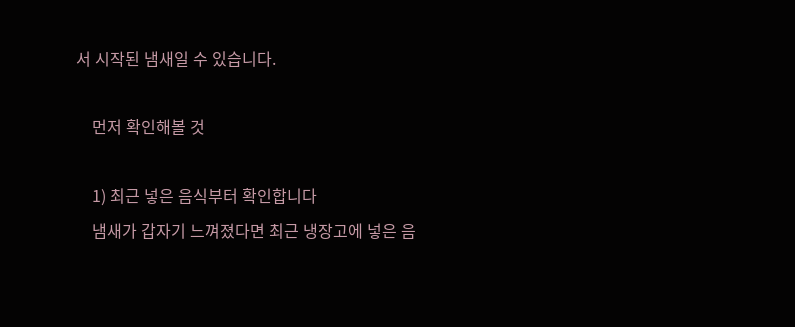서 시작된 냄새일 수 있습니다.

    먼저 확인해볼 것

    1) 최근 넣은 음식부터 확인합니다
    냄새가 갑자기 느껴졌다면 최근 냉장고에 넣은 음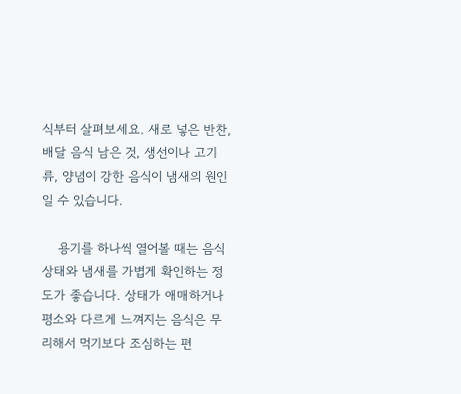식부터 살펴보세요. 새로 넣은 반찬, 배달 음식 남은 것, 생선이나 고기류, 양념이 강한 음식이 냄새의 원인일 수 있습니다.

    용기를 하나씩 열어볼 때는 음식 상태와 냄새를 가볍게 확인하는 정도가 좋습니다. 상태가 애매하거나 평소와 다르게 느껴지는 음식은 무리해서 먹기보다 조심하는 편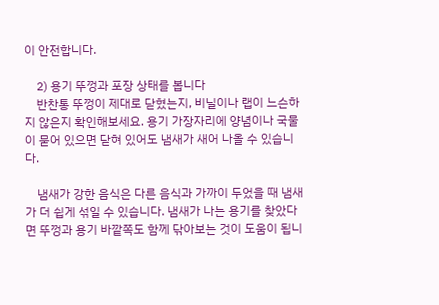이 안전합니다.

    2) 용기 뚜껑과 포장 상태를 봅니다
    반찬통 뚜껑이 제대로 닫혔는지, 비닐이나 랩이 느슨하지 않은지 확인해보세요. 용기 가장자리에 양념이나 국물이 묻어 있으면 닫혀 있어도 냄새가 새어 나올 수 있습니다.

    냄새가 강한 음식은 다른 음식과 가까이 두었을 때 냄새가 더 쉽게 섞일 수 있습니다. 냄새가 나는 용기를 찾았다면 뚜껑과 용기 바깥쪽도 함께 닦아보는 것이 도움이 됩니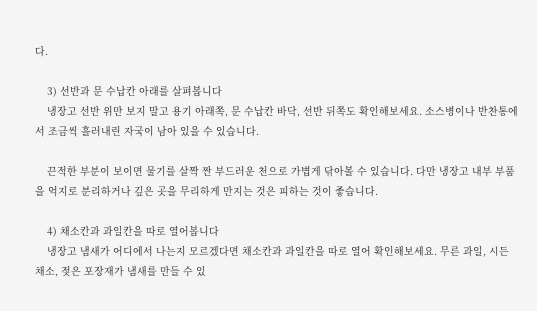다.

    3) 선반과 문 수납칸 아래를 살펴봅니다
    냉장고 선반 위만 보지 말고 용기 아래쪽, 문 수납칸 바닥, 선반 뒤쪽도 확인해보세요. 소스병이나 반찬통에서 조금씩 흘러내린 자국이 남아 있을 수 있습니다.

    끈적한 부분이 보이면 물기를 살짝 짠 부드러운 천으로 가볍게 닦아볼 수 있습니다. 다만 냉장고 내부 부품을 억지로 분리하거나 깊은 곳을 무리하게 만지는 것은 피하는 것이 좋습니다.

    4) 채소칸과 과일칸을 따로 열어봅니다
    냉장고 냄새가 어디에서 나는지 모르겠다면 채소칸과 과일칸을 따로 열어 확인해보세요. 무른 과일, 시든 채소, 젖은 포장재가 냄새를 만들 수 있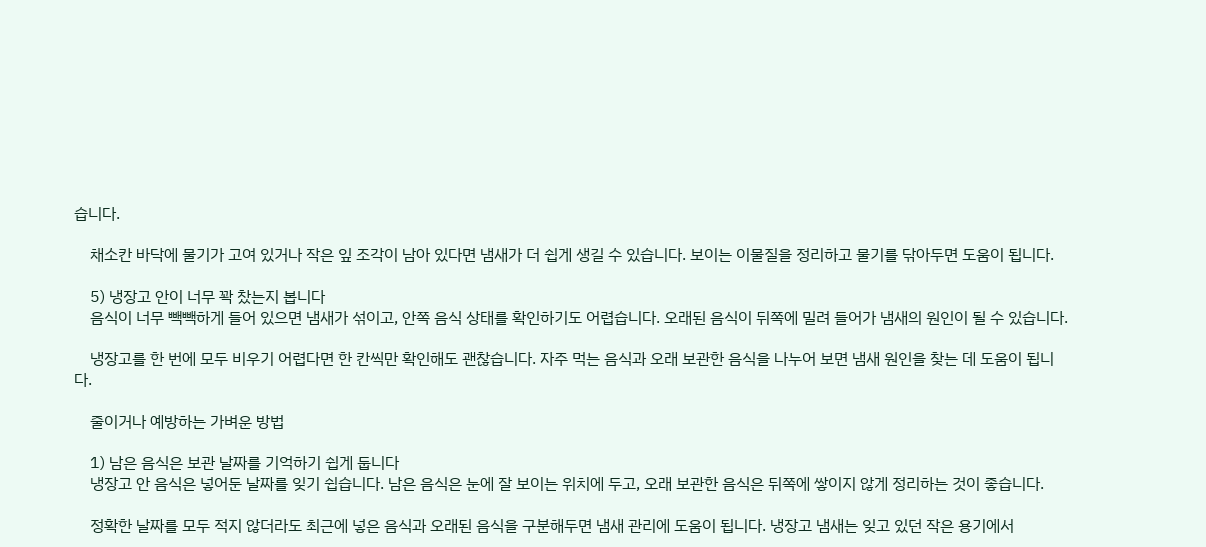습니다.

    채소칸 바닥에 물기가 고여 있거나 작은 잎 조각이 남아 있다면 냄새가 더 쉽게 생길 수 있습니다. 보이는 이물질을 정리하고 물기를 닦아두면 도움이 됩니다.

    5) 냉장고 안이 너무 꽉 찼는지 봅니다
    음식이 너무 빽빽하게 들어 있으면 냄새가 섞이고, 안쪽 음식 상태를 확인하기도 어렵습니다. 오래된 음식이 뒤쪽에 밀려 들어가 냄새의 원인이 될 수 있습니다.

    냉장고를 한 번에 모두 비우기 어렵다면 한 칸씩만 확인해도 괜찮습니다. 자주 먹는 음식과 오래 보관한 음식을 나누어 보면 냄새 원인을 찾는 데 도움이 됩니다.

    줄이거나 예방하는 가벼운 방법

    1) 남은 음식은 보관 날짜를 기억하기 쉽게 둡니다
    냉장고 안 음식은 넣어둔 날짜를 잊기 쉽습니다. 남은 음식은 눈에 잘 보이는 위치에 두고, 오래 보관한 음식은 뒤쪽에 쌓이지 않게 정리하는 것이 좋습니다.

    정확한 날짜를 모두 적지 않더라도 최근에 넣은 음식과 오래된 음식을 구분해두면 냄새 관리에 도움이 됩니다. 냉장고 냄새는 잊고 있던 작은 용기에서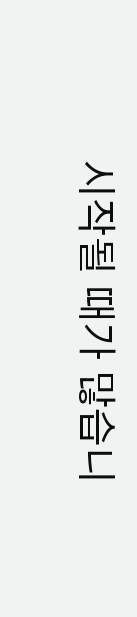시작될 때가 많습니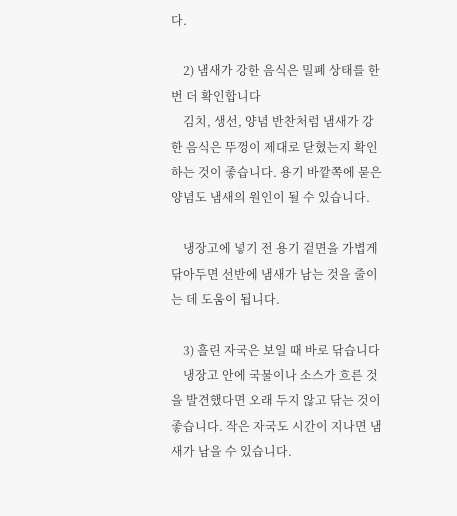다.

    2) 냄새가 강한 음식은 밀폐 상태를 한 번 더 확인합니다
    김치, 생선, 양념 반찬처럼 냄새가 강한 음식은 뚜껑이 제대로 닫혔는지 확인하는 것이 좋습니다. 용기 바깥쪽에 묻은 양념도 냄새의 원인이 될 수 있습니다.

    냉장고에 넣기 전 용기 겉면을 가볍게 닦아두면 선반에 냄새가 남는 것을 줄이는 데 도움이 됩니다.

    3) 흘린 자국은 보일 때 바로 닦습니다
    냉장고 안에 국물이나 소스가 흐른 것을 발견했다면 오래 두지 않고 닦는 것이 좋습니다. 작은 자국도 시간이 지나면 냄새가 남을 수 있습니다.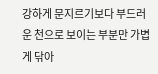강하게 문지르기보다 부드러운 천으로 보이는 부분만 가볍게 닦아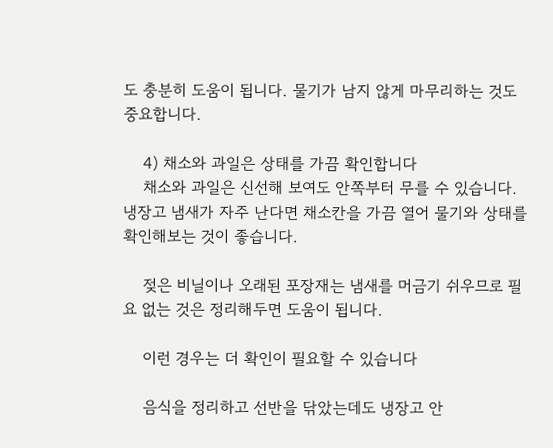도 충분히 도움이 됩니다. 물기가 남지 않게 마무리하는 것도 중요합니다.

    4) 채소와 과일은 상태를 가끔 확인합니다
    채소와 과일은 신선해 보여도 안쪽부터 무를 수 있습니다. 냉장고 냄새가 자주 난다면 채소칸을 가끔 열어 물기와 상태를 확인해보는 것이 좋습니다.

    젖은 비닐이나 오래된 포장재는 냄새를 머금기 쉬우므로 필요 없는 것은 정리해두면 도움이 됩니다.

    이런 경우는 더 확인이 필요할 수 있습니다

    음식을 정리하고 선반을 닦았는데도 냉장고 안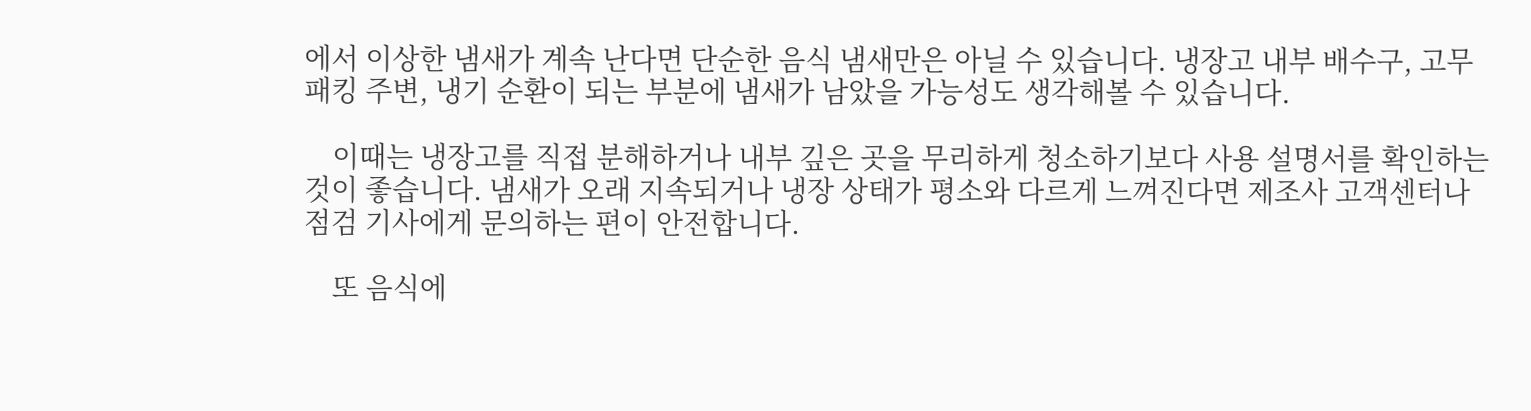에서 이상한 냄새가 계속 난다면 단순한 음식 냄새만은 아닐 수 있습니다. 냉장고 내부 배수구, 고무 패킹 주변, 냉기 순환이 되는 부분에 냄새가 남았을 가능성도 생각해볼 수 있습니다.

    이때는 냉장고를 직접 분해하거나 내부 깊은 곳을 무리하게 청소하기보다 사용 설명서를 확인하는 것이 좋습니다. 냄새가 오래 지속되거나 냉장 상태가 평소와 다르게 느껴진다면 제조사 고객센터나 점검 기사에게 문의하는 편이 안전합니다.

    또 음식에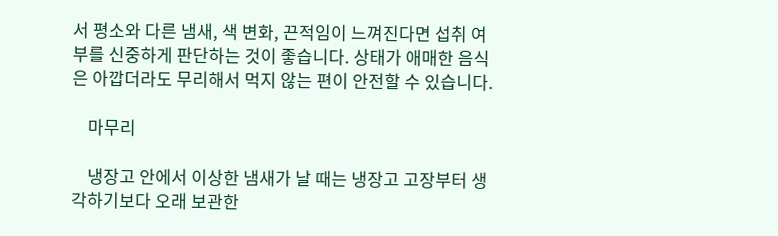서 평소와 다른 냄새, 색 변화, 끈적임이 느껴진다면 섭취 여부를 신중하게 판단하는 것이 좋습니다. 상태가 애매한 음식은 아깝더라도 무리해서 먹지 않는 편이 안전할 수 있습니다.

    마무리

    냉장고 안에서 이상한 냄새가 날 때는 냉장고 고장부터 생각하기보다 오래 보관한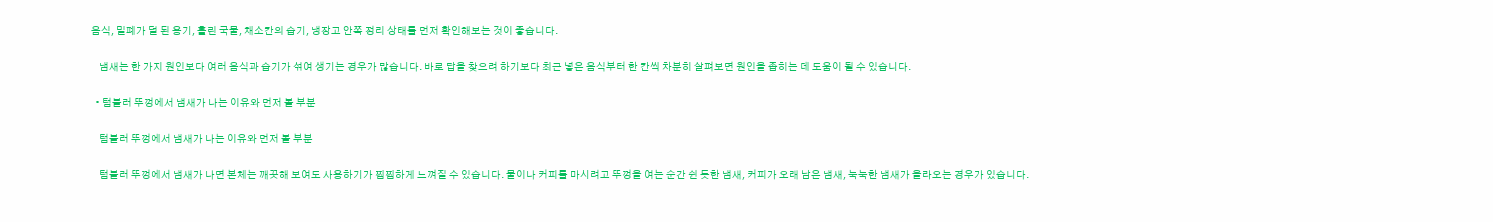음식, 밀폐가 덜 된 용기, 흘린 국물, 채소칸의 습기, 냉장고 안쪽 정리 상태를 먼저 확인해보는 것이 좋습니다.

    냄새는 한 가지 원인보다 여러 음식과 습기가 섞여 생기는 경우가 많습니다. 바로 답을 찾으려 하기보다 최근 넣은 음식부터 한 칸씩 차분히 살펴보면 원인을 좁히는 데 도움이 될 수 있습니다.

  • 텀블러 뚜껑에서 냄새가 나는 이유와 먼저 볼 부분

    텀블러 뚜껑에서 냄새가 나는 이유와 먼저 볼 부분

    텀블러 뚜껑에서 냄새가 나면 본체는 깨끗해 보여도 사용하기가 찝찝하게 느껴질 수 있습니다. 물이나 커피를 마시려고 뚜껑을 여는 순간 쉰 듯한 냄새, 커피가 오래 남은 냄새, 눅눅한 냄새가 올라오는 경우가 있습니다.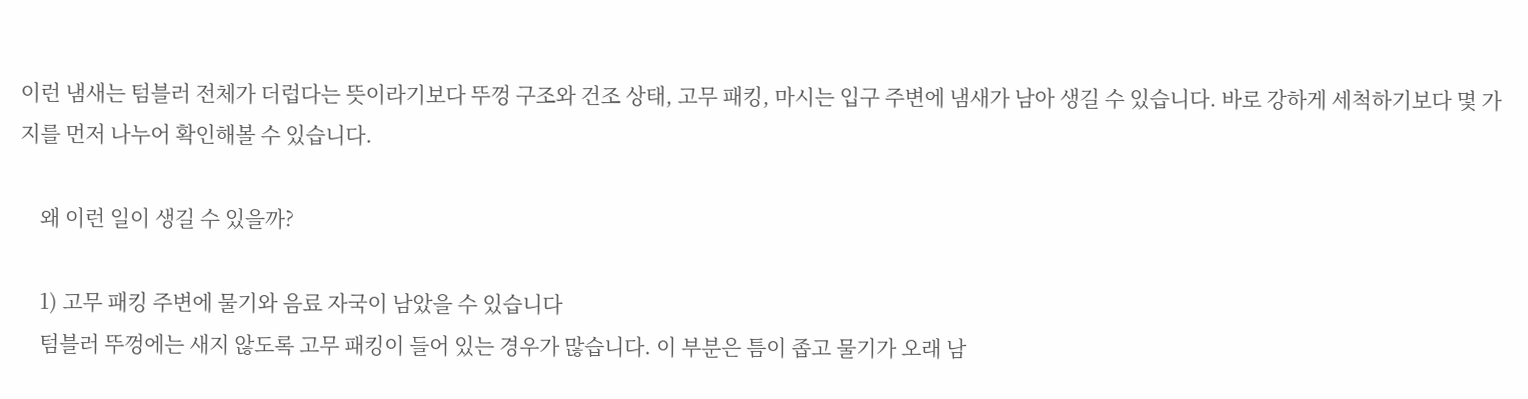이런 냄새는 텀블러 전체가 더럽다는 뜻이라기보다 뚜껑 구조와 건조 상태, 고무 패킹, 마시는 입구 주변에 냄새가 남아 생길 수 있습니다. 바로 강하게 세척하기보다 몇 가지를 먼저 나누어 확인해볼 수 있습니다.

    왜 이런 일이 생길 수 있을까?

    1) 고무 패킹 주변에 물기와 음료 자국이 남았을 수 있습니다
    텀블러 뚜껑에는 새지 않도록 고무 패킹이 들어 있는 경우가 많습니다. 이 부분은 틈이 좁고 물기가 오래 남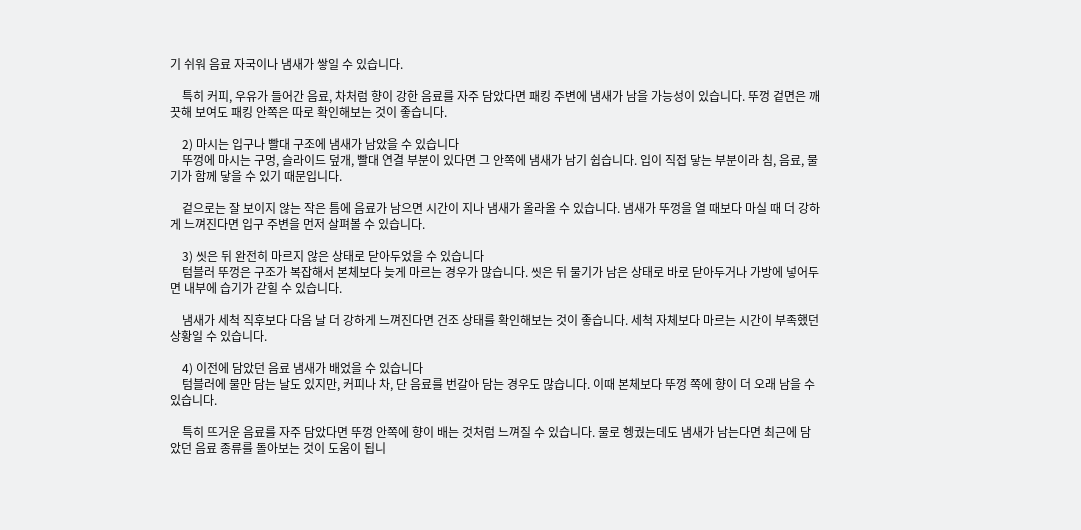기 쉬워 음료 자국이나 냄새가 쌓일 수 있습니다.

    특히 커피, 우유가 들어간 음료, 차처럼 향이 강한 음료를 자주 담았다면 패킹 주변에 냄새가 남을 가능성이 있습니다. 뚜껑 겉면은 깨끗해 보여도 패킹 안쪽은 따로 확인해보는 것이 좋습니다.

    2) 마시는 입구나 빨대 구조에 냄새가 남았을 수 있습니다
    뚜껑에 마시는 구멍, 슬라이드 덮개, 빨대 연결 부분이 있다면 그 안쪽에 냄새가 남기 쉽습니다. 입이 직접 닿는 부분이라 침, 음료, 물기가 함께 닿을 수 있기 때문입니다.

    겉으로는 잘 보이지 않는 작은 틈에 음료가 남으면 시간이 지나 냄새가 올라올 수 있습니다. 냄새가 뚜껑을 열 때보다 마실 때 더 강하게 느껴진다면 입구 주변을 먼저 살펴볼 수 있습니다.

    3) 씻은 뒤 완전히 마르지 않은 상태로 닫아두었을 수 있습니다
    텀블러 뚜껑은 구조가 복잡해서 본체보다 늦게 마르는 경우가 많습니다. 씻은 뒤 물기가 남은 상태로 바로 닫아두거나 가방에 넣어두면 내부에 습기가 갇힐 수 있습니다.

    냄새가 세척 직후보다 다음 날 더 강하게 느껴진다면 건조 상태를 확인해보는 것이 좋습니다. 세척 자체보다 마르는 시간이 부족했던 상황일 수 있습니다.

    4) 이전에 담았던 음료 냄새가 배었을 수 있습니다
    텀블러에 물만 담는 날도 있지만, 커피나 차, 단 음료를 번갈아 담는 경우도 많습니다. 이때 본체보다 뚜껑 쪽에 향이 더 오래 남을 수 있습니다.

    특히 뜨거운 음료를 자주 담았다면 뚜껑 안쪽에 향이 배는 것처럼 느껴질 수 있습니다. 물로 헹궜는데도 냄새가 남는다면 최근에 담았던 음료 종류를 돌아보는 것이 도움이 됩니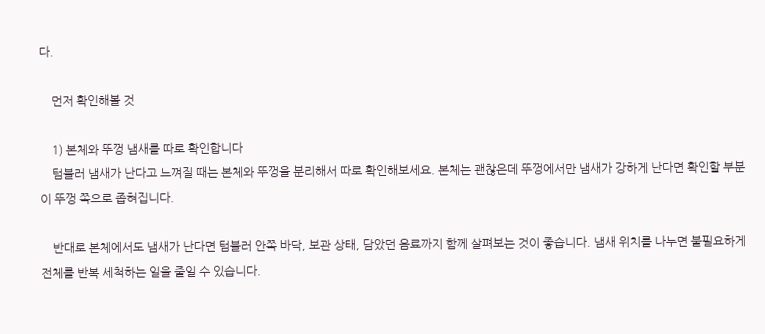다.

    먼저 확인해볼 것

    1) 본체와 뚜껑 냄새를 따로 확인합니다
    텀블러 냄새가 난다고 느껴질 때는 본체와 뚜껑을 분리해서 따로 확인해보세요. 본체는 괜찮은데 뚜껑에서만 냄새가 강하게 난다면 확인할 부분이 뚜껑 쪽으로 좁혀집니다.

    반대로 본체에서도 냄새가 난다면 텀블러 안쪽 바닥, 보관 상태, 담았던 음료까지 함께 살펴보는 것이 좋습니다. 냄새 위치를 나누면 불필요하게 전체를 반복 세척하는 일을 줄일 수 있습니다.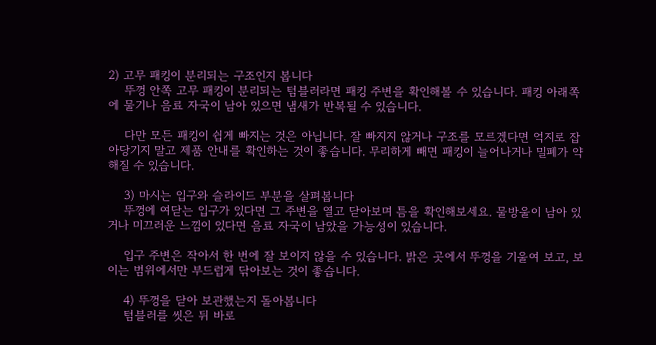2) 고무 패킹이 분리되는 구조인지 봅니다
    뚜껑 안쪽 고무 패킹이 분리되는 텀블러라면 패킹 주변을 확인해볼 수 있습니다. 패킹 아래쪽에 물기나 음료 자국이 남아 있으면 냄새가 반복될 수 있습니다.

    다만 모든 패킹이 쉽게 빠지는 것은 아닙니다. 잘 빠지지 않거나 구조를 모르겠다면 억지로 잡아당기지 말고 제품 안내를 확인하는 것이 좋습니다. 무리하게 빼면 패킹이 늘어나거나 밀폐가 약해질 수 있습니다.

    3) 마시는 입구와 슬라이드 부분을 살펴봅니다
    뚜껑에 여닫는 입구가 있다면 그 주변을 열고 닫아보며 틈을 확인해보세요. 물방울이 남아 있거나 미끄러운 느낌이 있다면 음료 자국이 남았을 가능성이 있습니다.

    입구 주변은 작아서 한 번에 잘 보이지 않을 수 있습니다. 밝은 곳에서 뚜껑을 기울여 보고, 보이는 범위에서만 부드럽게 닦아보는 것이 좋습니다.

    4) 뚜껑을 닫아 보관했는지 돌아봅니다
    텀블러를 씻은 뒤 바로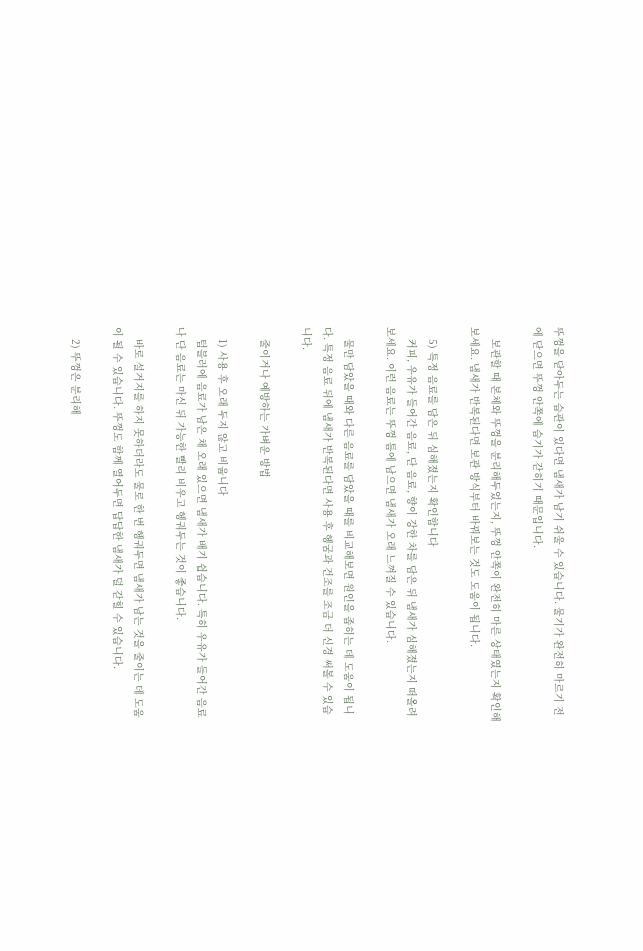뚜껑을 닫아두는 습관이 있다면 냄새가 남기 쉬울 수 있습니다. 물기가 완전히 마르기 전에 닫으면 뚜껑 안쪽에 습기가 갇히기 때문입니다.

    보관할 때 본체와 뚜껑을 분리해두었는지, 뚜껑 안쪽이 완전히 마른 상태였는지 확인해보세요. 냄새가 반복된다면 보관 방식부터 바꿔보는 것도 도움이 됩니다.

    5) 특정 음료를 담은 뒤 심해졌는지 확인합니다
    커피, 우유가 들어간 음료, 단 음료, 향이 강한 차를 담은 뒤 냄새가 심해졌는지 떠올려보세요. 이런 음료는 뚜껑 틈에 남으면 냄새가 오래 느껴질 수 있습니다.

    물만 담았을 때와 다른 음료를 담았을 때를 비교해보면 원인을 좁히는 데 도움이 됩니다. 특정 음료 뒤에 냄새가 반복된다면 사용 후 헹굼과 건조를 조금 더 신경 써볼 수 있습니다.

    줄이거나 예방하는 가벼운 방법

    1) 사용 후 오래 두지 않고 비웁니다
    텀블러에 음료가 남은 채 오래 있으면 냄새가 배기 쉽습니다. 특히 우유가 들어간 음료나 단 음료는 마신 뒤 가능한 빨리 비우고 헹궈두는 것이 좋습니다.

    바로 설거지를 하지 못하더라도 물로 한 번 헹궈두면 냄새가 남는 것을 줄이는 데 도움이 될 수 있습니다. 뚜껑도 함께 열어두면 답답한 냄새가 덜 갇힐 수 있습니다.

    2) 뚜껑은 분리해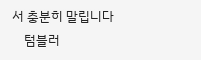서 충분히 말립니다
    텀블러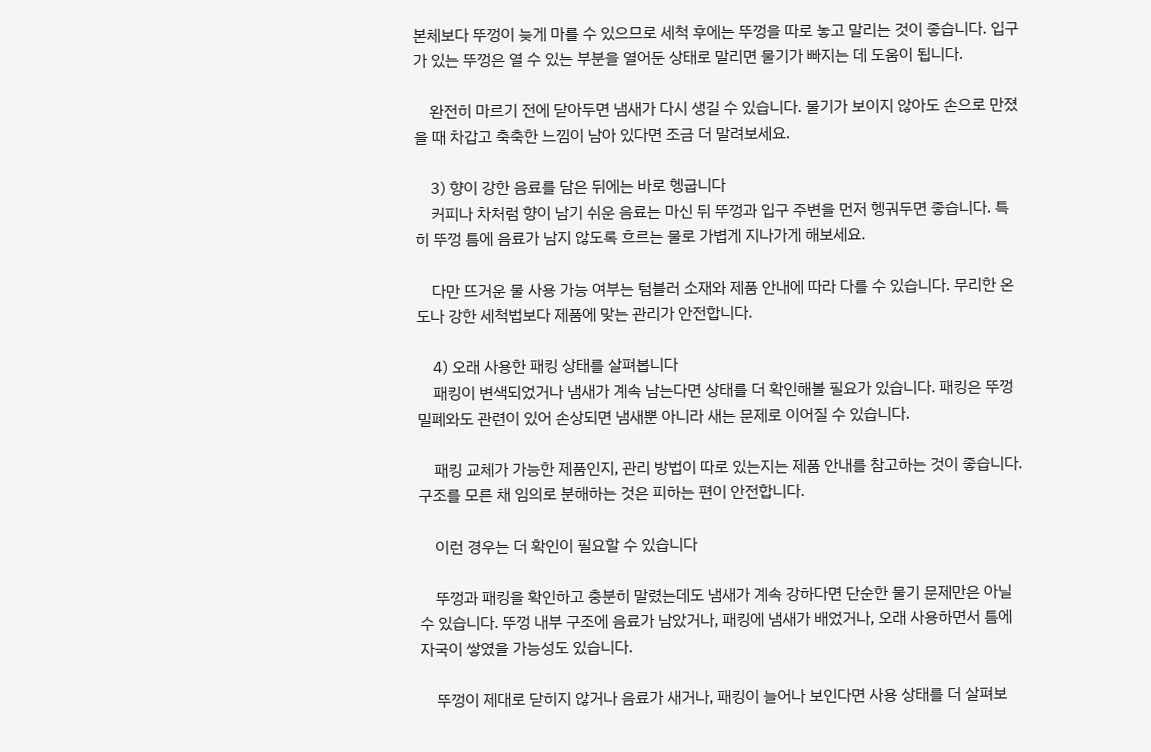본체보다 뚜껑이 늦게 마를 수 있으므로 세척 후에는 뚜껑을 따로 놓고 말리는 것이 좋습니다. 입구가 있는 뚜껑은 열 수 있는 부분을 열어둔 상태로 말리면 물기가 빠지는 데 도움이 됩니다.

    완전히 마르기 전에 닫아두면 냄새가 다시 생길 수 있습니다. 물기가 보이지 않아도 손으로 만졌을 때 차갑고 축축한 느낌이 남아 있다면 조금 더 말려보세요.

    3) 향이 강한 음료를 담은 뒤에는 바로 헹굽니다
    커피나 차처럼 향이 남기 쉬운 음료는 마신 뒤 뚜껑과 입구 주변을 먼저 헹궈두면 좋습니다. 특히 뚜껑 틈에 음료가 남지 않도록 흐르는 물로 가볍게 지나가게 해보세요.

    다만 뜨거운 물 사용 가능 여부는 텀블러 소재와 제품 안내에 따라 다를 수 있습니다. 무리한 온도나 강한 세척법보다 제품에 맞는 관리가 안전합니다.

    4) 오래 사용한 패킹 상태를 살펴봅니다
    패킹이 변색되었거나 냄새가 계속 남는다면 상태를 더 확인해볼 필요가 있습니다. 패킹은 뚜껑 밀폐와도 관련이 있어 손상되면 냄새뿐 아니라 새는 문제로 이어질 수 있습니다.

    패킹 교체가 가능한 제품인지, 관리 방법이 따로 있는지는 제품 안내를 참고하는 것이 좋습니다. 구조를 모른 채 임의로 분해하는 것은 피하는 편이 안전합니다.

    이런 경우는 더 확인이 필요할 수 있습니다

    뚜껑과 패킹을 확인하고 충분히 말렸는데도 냄새가 계속 강하다면 단순한 물기 문제만은 아닐 수 있습니다. 뚜껑 내부 구조에 음료가 남았거나, 패킹에 냄새가 배었거나, 오래 사용하면서 틈에 자국이 쌓였을 가능성도 있습니다.

    뚜껑이 제대로 닫히지 않거나 음료가 새거나, 패킹이 늘어나 보인다면 사용 상태를 더 살펴보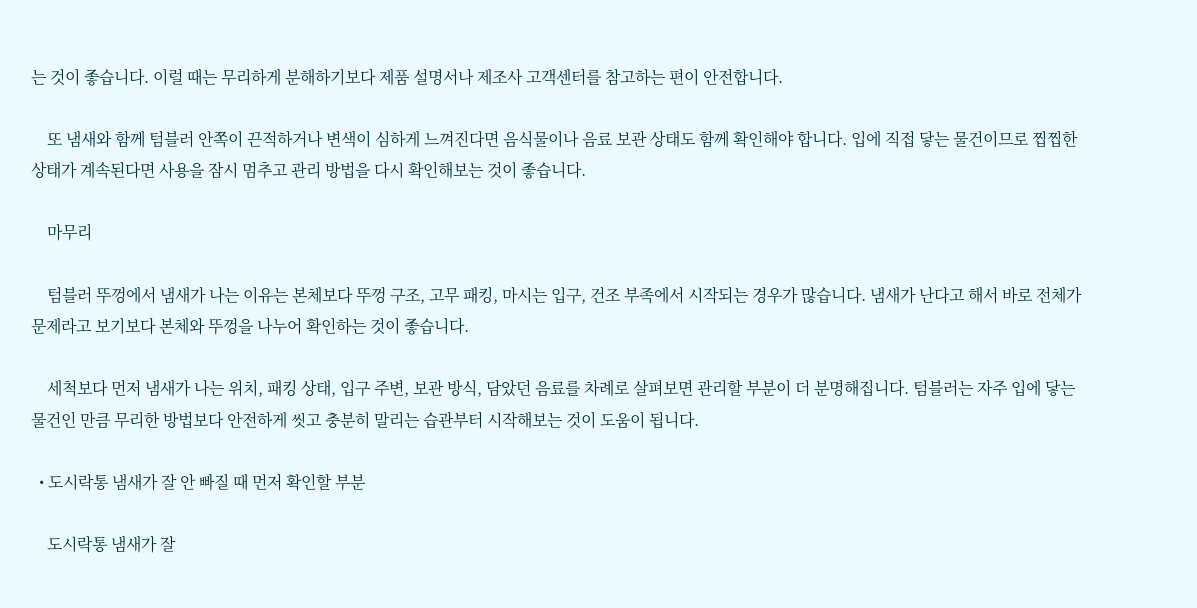는 것이 좋습니다. 이럴 때는 무리하게 분해하기보다 제품 설명서나 제조사 고객센터를 참고하는 편이 안전합니다.

    또 냄새와 함께 텀블러 안쪽이 끈적하거나 변색이 심하게 느껴진다면 음식물이나 음료 보관 상태도 함께 확인해야 합니다. 입에 직접 닿는 물건이므로 찝찝한 상태가 계속된다면 사용을 잠시 멈추고 관리 방법을 다시 확인해보는 것이 좋습니다.

    마무리

    텀블러 뚜껑에서 냄새가 나는 이유는 본체보다 뚜껑 구조, 고무 패킹, 마시는 입구, 건조 부족에서 시작되는 경우가 많습니다. 냄새가 난다고 해서 바로 전체가 문제라고 보기보다 본체와 뚜껑을 나누어 확인하는 것이 좋습니다.

    세척보다 먼저 냄새가 나는 위치, 패킹 상태, 입구 주변, 보관 방식, 담았던 음료를 차례로 살펴보면 관리할 부분이 더 분명해집니다. 텀블러는 자주 입에 닿는 물건인 만큼 무리한 방법보다 안전하게 씻고 충분히 말리는 습관부터 시작해보는 것이 도움이 됩니다.

  • 도시락통 냄새가 잘 안 빠질 때 먼저 확인할 부분

    도시락통 냄새가 잘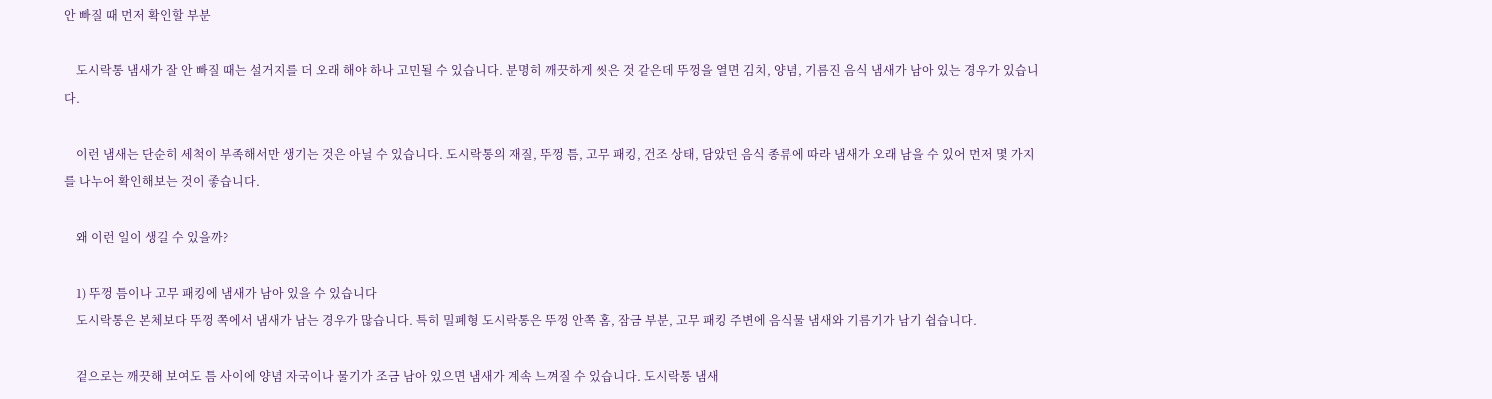안 빠질 때 먼저 확인할 부분

    도시락통 냄새가 잘 안 빠질 때는 설거지를 더 오래 해야 하나 고민될 수 있습니다. 분명히 깨끗하게 씻은 것 같은데 뚜껑을 열면 김치, 양념, 기름진 음식 냄새가 남아 있는 경우가 있습니다.

    이런 냄새는 단순히 세척이 부족해서만 생기는 것은 아닐 수 있습니다. 도시락통의 재질, 뚜껑 틈, 고무 패킹, 건조 상태, 담았던 음식 종류에 따라 냄새가 오래 남을 수 있어 먼저 몇 가지를 나누어 확인해보는 것이 좋습니다.

    왜 이런 일이 생길 수 있을까?

    1) 뚜껑 틈이나 고무 패킹에 냄새가 남아 있을 수 있습니다
    도시락통은 본체보다 뚜껑 쪽에서 냄새가 남는 경우가 많습니다. 특히 밀폐형 도시락통은 뚜껑 안쪽 홈, 잠금 부분, 고무 패킹 주변에 음식물 냄새와 기름기가 남기 쉽습니다.

    겉으로는 깨끗해 보여도 틈 사이에 양념 자국이나 물기가 조금 남아 있으면 냄새가 계속 느껴질 수 있습니다. 도시락통 냄새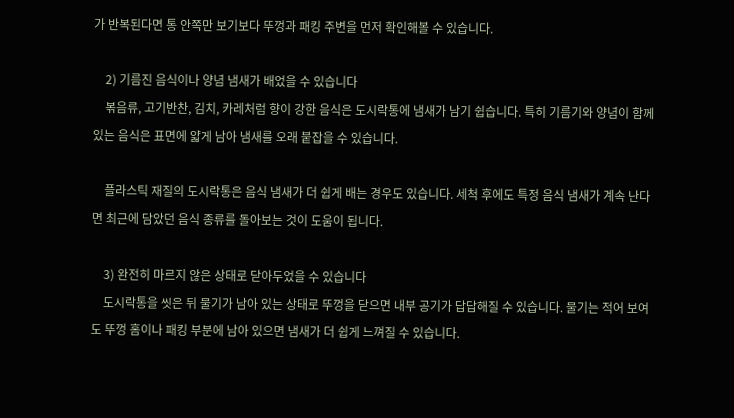가 반복된다면 통 안쪽만 보기보다 뚜껑과 패킹 주변을 먼저 확인해볼 수 있습니다.

    2) 기름진 음식이나 양념 냄새가 배었을 수 있습니다
    볶음류, 고기반찬, 김치, 카레처럼 향이 강한 음식은 도시락통에 냄새가 남기 쉽습니다. 특히 기름기와 양념이 함께 있는 음식은 표면에 얇게 남아 냄새를 오래 붙잡을 수 있습니다.

    플라스틱 재질의 도시락통은 음식 냄새가 더 쉽게 배는 경우도 있습니다. 세척 후에도 특정 음식 냄새가 계속 난다면 최근에 담았던 음식 종류를 돌아보는 것이 도움이 됩니다.

    3) 완전히 마르지 않은 상태로 닫아두었을 수 있습니다
    도시락통을 씻은 뒤 물기가 남아 있는 상태로 뚜껑을 닫으면 내부 공기가 답답해질 수 있습니다. 물기는 적어 보여도 뚜껑 홈이나 패킹 부분에 남아 있으면 냄새가 더 쉽게 느껴질 수 있습니다.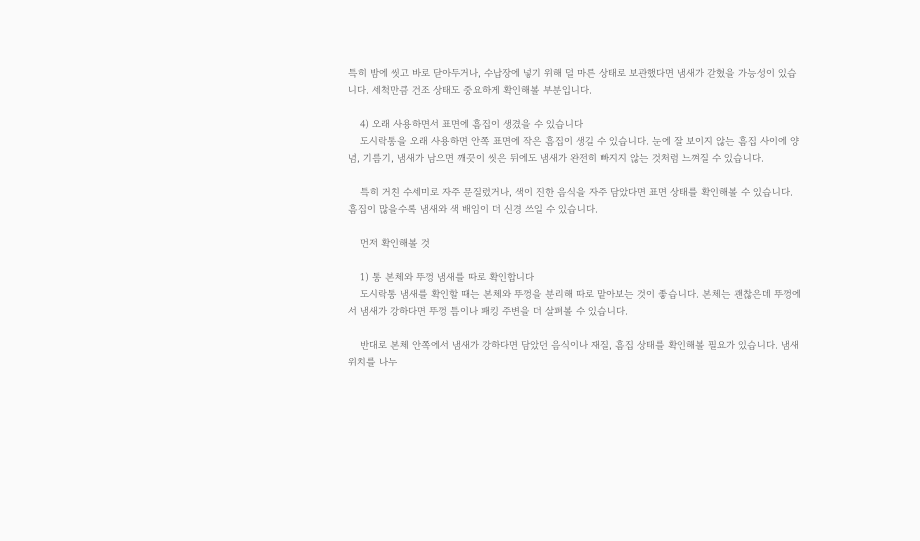특히 밤에 씻고 바로 닫아두거나, 수납장에 넣기 위해 덜 마른 상태로 보관했다면 냄새가 갇혔을 가능성이 있습니다. 세척만큼 건조 상태도 중요하게 확인해볼 부분입니다.

    4) 오래 사용하면서 표면에 흠집이 생겼을 수 있습니다
    도시락통을 오래 사용하면 안쪽 표면에 작은 흠집이 생길 수 있습니다. 눈에 잘 보이지 않는 흠집 사이에 양념, 기름기, 냄새가 남으면 깨끗이 씻은 뒤에도 냄새가 완전히 빠지지 않는 것처럼 느껴질 수 있습니다.

    특히 거친 수세미로 자주 문질렀거나, 색이 진한 음식을 자주 담았다면 표면 상태를 확인해볼 수 있습니다. 흠집이 많을수록 냄새와 색 배임이 더 신경 쓰일 수 있습니다.

    먼저 확인해볼 것

    1) 통 본체와 뚜껑 냄새를 따로 확인합니다
    도시락통 냄새를 확인할 때는 본체와 뚜껑을 분리해 따로 맡아보는 것이 좋습니다. 본체는 괜찮은데 뚜껑에서 냄새가 강하다면 뚜껑 틈이나 패킹 주변을 더 살펴볼 수 있습니다.

    반대로 본체 안쪽에서 냄새가 강하다면 담았던 음식이나 재질, 흠집 상태를 확인해볼 필요가 있습니다. 냄새 위치를 나누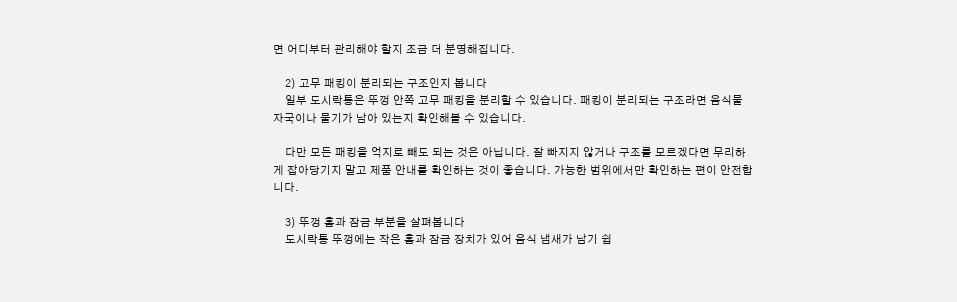면 어디부터 관리해야 할지 조금 더 분명해집니다.

    2) 고무 패킹이 분리되는 구조인지 봅니다
    일부 도시락통은 뚜껑 안쪽 고무 패킹을 분리할 수 있습니다. 패킹이 분리되는 구조라면 음식물 자국이나 물기가 남아 있는지 확인해볼 수 있습니다.

    다만 모든 패킹을 억지로 빼도 되는 것은 아닙니다. 잘 빠지지 않거나 구조를 모르겠다면 무리하게 잡아당기지 말고 제품 안내를 확인하는 것이 좋습니다. 가능한 범위에서만 확인하는 편이 안전합니다.

    3) 뚜껑 홈과 잠금 부분을 살펴봅니다
    도시락통 뚜껑에는 작은 홈과 잠금 장치가 있어 음식 냄새가 남기 쉽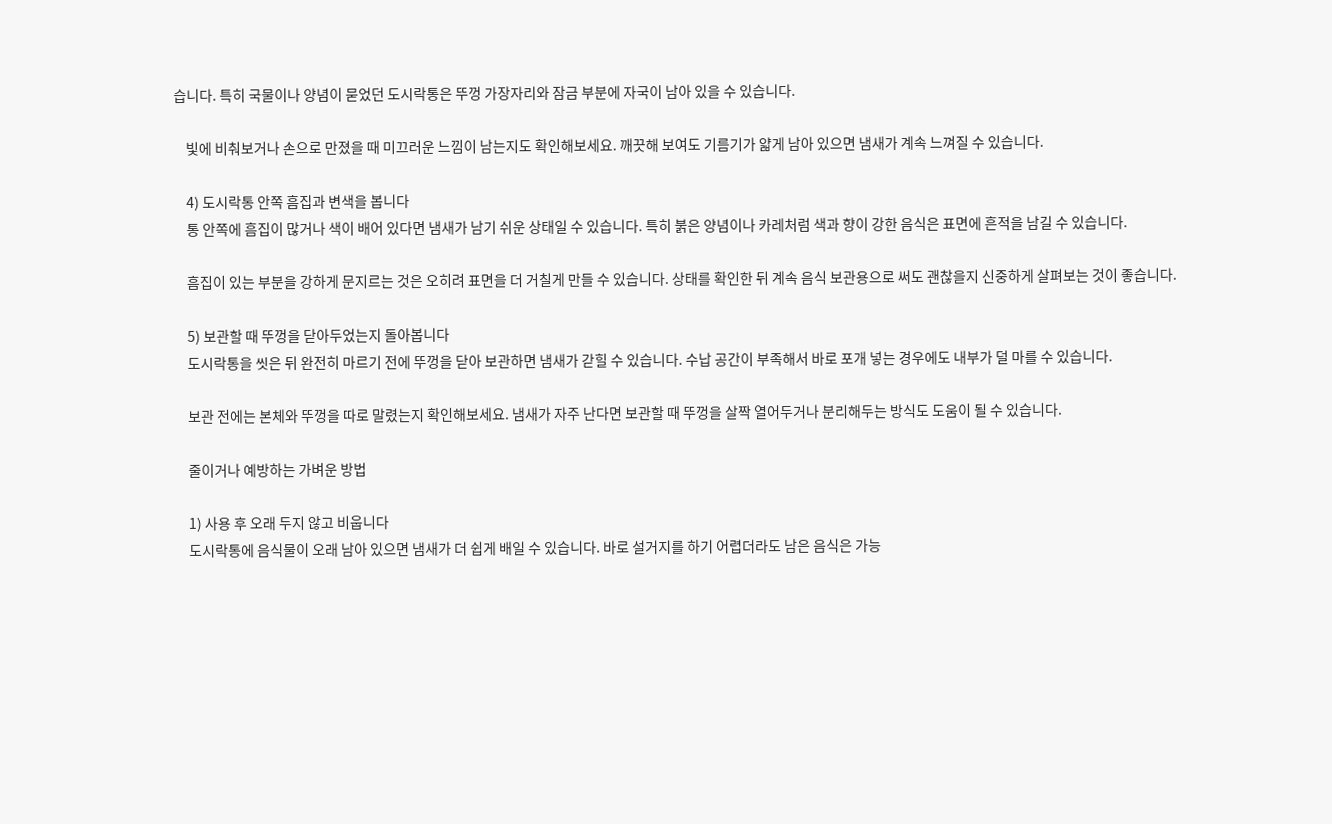습니다. 특히 국물이나 양념이 묻었던 도시락통은 뚜껑 가장자리와 잠금 부분에 자국이 남아 있을 수 있습니다.

    빛에 비춰보거나 손으로 만졌을 때 미끄러운 느낌이 남는지도 확인해보세요. 깨끗해 보여도 기름기가 얇게 남아 있으면 냄새가 계속 느껴질 수 있습니다.

    4) 도시락통 안쪽 흠집과 변색을 봅니다
    통 안쪽에 흠집이 많거나 색이 배어 있다면 냄새가 남기 쉬운 상태일 수 있습니다. 특히 붉은 양념이나 카레처럼 색과 향이 강한 음식은 표면에 흔적을 남길 수 있습니다.

    흠집이 있는 부분을 강하게 문지르는 것은 오히려 표면을 더 거칠게 만들 수 있습니다. 상태를 확인한 뒤 계속 음식 보관용으로 써도 괜찮을지 신중하게 살펴보는 것이 좋습니다.

    5) 보관할 때 뚜껑을 닫아두었는지 돌아봅니다
    도시락통을 씻은 뒤 완전히 마르기 전에 뚜껑을 닫아 보관하면 냄새가 갇힐 수 있습니다. 수납 공간이 부족해서 바로 포개 넣는 경우에도 내부가 덜 마를 수 있습니다.

    보관 전에는 본체와 뚜껑을 따로 말렸는지 확인해보세요. 냄새가 자주 난다면 보관할 때 뚜껑을 살짝 열어두거나 분리해두는 방식도 도움이 될 수 있습니다.

    줄이거나 예방하는 가벼운 방법

    1) 사용 후 오래 두지 않고 비웁니다
    도시락통에 음식물이 오래 남아 있으면 냄새가 더 쉽게 배일 수 있습니다. 바로 설거지를 하기 어렵더라도 남은 음식은 가능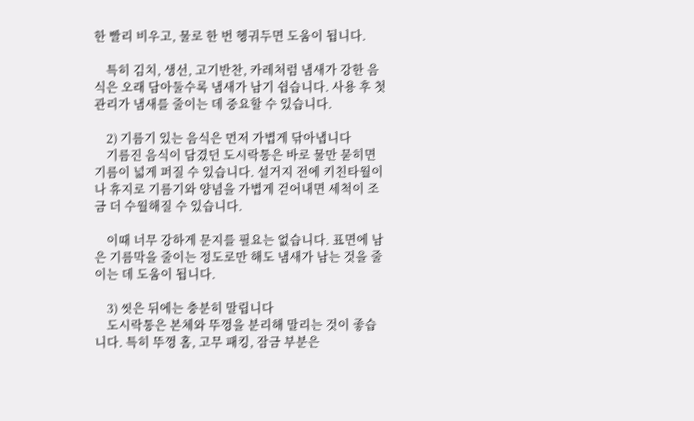한 빨리 비우고, 물로 한 번 헹궈두면 도움이 됩니다.

    특히 김치, 생선, 고기반찬, 카레처럼 냄새가 강한 음식은 오래 담아둘수록 냄새가 남기 쉽습니다. 사용 후 첫 관리가 냄새를 줄이는 데 중요할 수 있습니다.

    2) 기름기 있는 음식은 먼저 가볍게 닦아냅니다
    기름진 음식이 담겼던 도시락통은 바로 물만 묻히면 기름이 넓게 퍼질 수 있습니다. 설거지 전에 키친타월이나 휴지로 기름기와 양념을 가볍게 걷어내면 세척이 조금 더 수월해질 수 있습니다.

    이때 너무 강하게 문지를 필요는 없습니다. 표면에 남은 기름막을 줄이는 정도로만 해도 냄새가 남는 것을 줄이는 데 도움이 됩니다.

    3) 씻은 뒤에는 충분히 말립니다
    도시락통은 본체와 뚜껑을 분리해 말리는 것이 좋습니다. 특히 뚜껑 홈, 고무 패킹, 잠금 부분은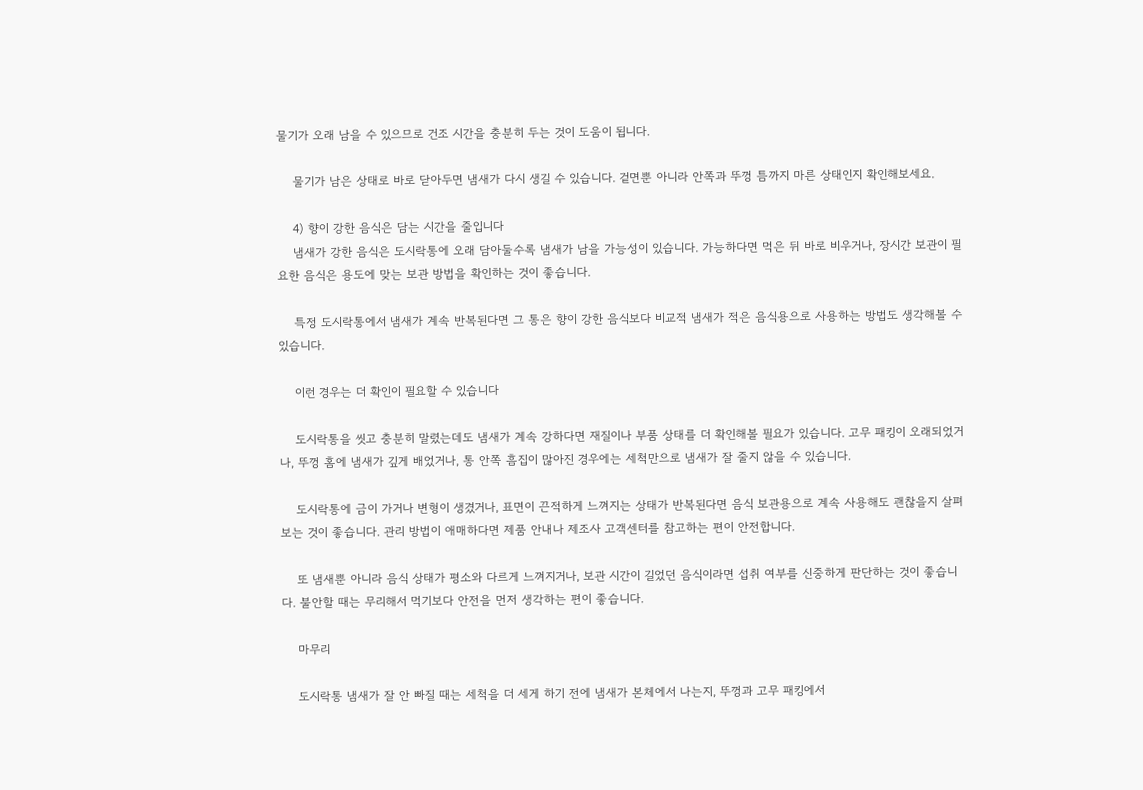물기가 오래 남을 수 있으므로 건조 시간을 충분히 두는 것이 도움이 됩니다.

    물기가 남은 상태로 바로 닫아두면 냄새가 다시 생길 수 있습니다. 겉면뿐 아니라 안쪽과 뚜껑 틈까지 마른 상태인지 확인해보세요.

    4) 향이 강한 음식은 담는 시간을 줄입니다
    냄새가 강한 음식은 도시락통에 오래 담아둘수록 냄새가 남을 가능성이 있습니다. 가능하다면 먹은 뒤 바로 비우거나, 장시간 보관이 필요한 음식은 용도에 맞는 보관 방법을 확인하는 것이 좋습니다.

    특정 도시락통에서 냄새가 계속 반복된다면 그 통은 향이 강한 음식보다 비교적 냄새가 적은 음식용으로 사용하는 방법도 생각해볼 수 있습니다.

    이런 경우는 더 확인이 필요할 수 있습니다

    도시락통을 씻고 충분히 말렸는데도 냄새가 계속 강하다면 재질이나 부품 상태를 더 확인해볼 필요가 있습니다. 고무 패킹이 오래되었거나, 뚜껑 홈에 냄새가 깊게 배었거나, 통 안쪽 흠집이 많아진 경우에는 세척만으로 냄새가 잘 줄지 않을 수 있습니다.

    도시락통에 금이 가거나 변형이 생겼거나, 표면이 끈적하게 느껴지는 상태가 반복된다면 음식 보관용으로 계속 사용해도 괜찮을지 살펴보는 것이 좋습니다. 관리 방법이 애매하다면 제품 안내나 제조사 고객센터를 참고하는 편이 안전합니다.

    또 냄새뿐 아니라 음식 상태가 평소와 다르게 느껴지거나, 보관 시간이 길었던 음식이라면 섭취 여부를 신중하게 판단하는 것이 좋습니다. 불안할 때는 무리해서 먹기보다 안전을 먼저 생각하는 편이 좋습니다.

    마무리

    도시락통 냄새가 잘 안 빠질 때는 세척을 더 세게 하기 전에 냄새가 본체에서 나는지, 뚜껑과 고무 패킹에서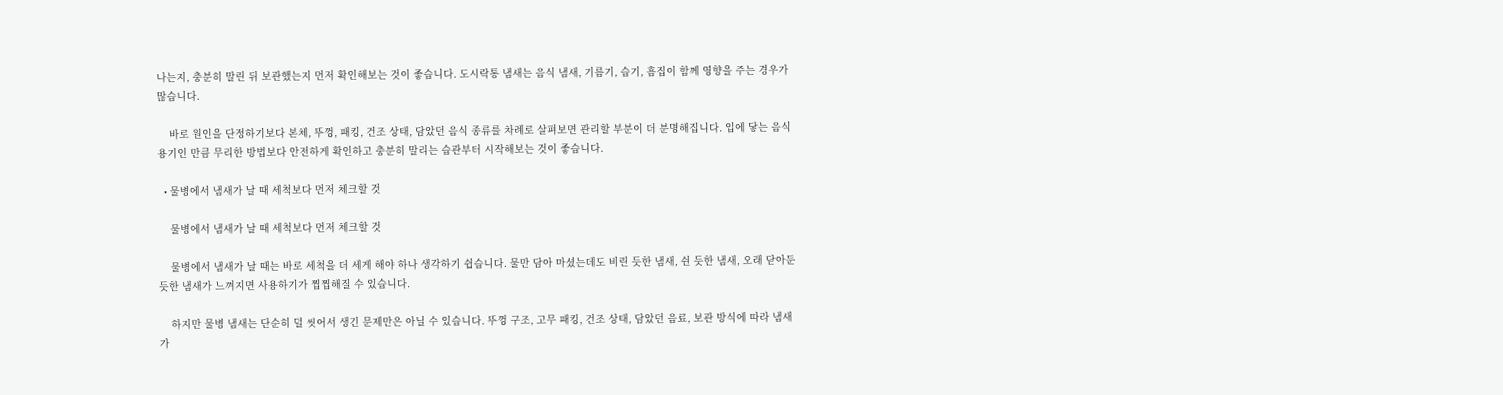나는지, 충분히 말린 뒤 보관했는지 먼저 확인해보는 것이 좋습니다. 도시락통 냄새는 음식 냄새, 기름기, 습기, 흠집이 함께 영향을 주는 경우가 많습니다.

    바로 원인을 단정하기보다 본체, 뚜껑, 패킹, 건조 상태, 담았던 음식 종류를 차례로 살펴보면 관리할 부분이 더 분명해집니다. 입에 닿는 음식 용기인 만큼 무리한 방법보다 안전하게 확인하고 충분히 말리는 습관부터 시작해보는 것이 좋습니다.

  • 물병에서 냄새가 날 때 세척보다 먼저 체크할 것

    물병에서 냄새가 날 때 세척보다 먼저 체크할 것

    물병에서 냄새가 날 때는 바로 세척을 더 세게 해야 하나 생각하기 쉽습니다. 물만 담아 마셨는데도 비린 듯한 냄새, 쉰 듯한 냄새, 오래 닫아둔 듯한 냄새가 느껴지면 사용하기가 찝찝해질 수 있습니다.

    하지만 물병 냄새는 단순히 덜 씻어서 생긴 문제만은 아닐 수 있습니다. 뚜껑 구조, 고무 패킹, 건조 상태, 담았던 음료, 보관 방식에 따라 냄새가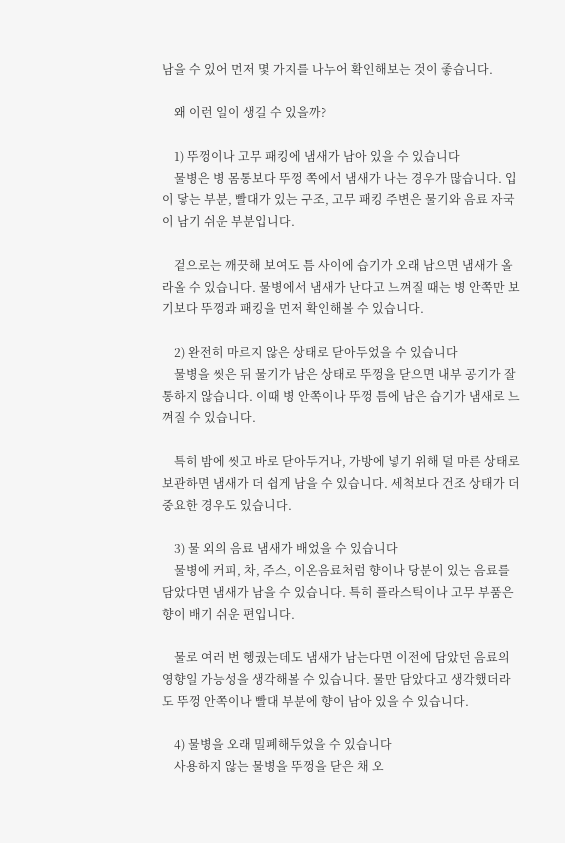남을 수 있어 먼저 몇 가지를 나누어 확인해보는 것이 좋습니다.

    왜 이런 일이 생길 수 있을까?

    1) 뚜껑이나 고무 패킹에 냄새가 남아 있을 수 있습니다
    물병은 병 몸통보다 뚜껑 쪽에서 냄새가 나는 경우가 많습니다. 입이 닿는 부분, 빨대가 있는 구조, 고무 패킹 주변은 물기와 음료 자국이 남기 쉬운 부분입니다.

    겉으로는 깨끗해 보여도 틈 사이에 습기가 오래 남으면 냄새가 올라올 수 있습니다. 물병에서 냄새가 난다고 느껴질 때는 병 안쪽만 보기보다 뚜껑과 패킹을 먼저 확인해볼 수 있습니다.

    2) 완전히 마르지 않은 상태로 닫아두었을 수 있습니다
    물병을 씻은 뒤 물기가 남은 상태로 뚜껑을 닫으면 내부 공기가 잘 통하지 않습니다. 이때 병 안쪽이나 뚜껑 틈에 남은 습기가 냄새로 느껴질 수 있습니다.

    특히 밤에 씻고 바로 닫아두거나, 가방에 넣기 위해 덜 마른 상태로 보관하면 냄새가 더 쉽게 남을 수 있습니다. 세척보다 건조 상태가 더 중요한 경우도 있습니다.

    3) 물 외의 음료 냄새가 배었을 수 있습니다
    물병에 커피, 차, 주스, 이온음료처럼 향이나 당분이 있는 음료를 담았다면 냄새가 남을 수 있습니다. 특히 플라스틱이나 고무 부품은 향이 배기 쉬운 편입니다.

    물로 여러 번 헹궜는데도 냄새가 남는다면 이전에 담았던 음료의 영향일 가능성을 생각해볼 수 있습니다. 물만 담았다고 생각했더라도 뚜껑 안쪽이나 빨대 부분에 향이 남아 있을 수 있습니다.

    4) 물병을 오래 밀폐해두었을 수 있습니다
    사용하지 않는 물병을 뚜껑을 닫은 채 오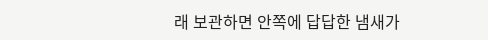래 보관하면 안쪽에 답답한 냄새가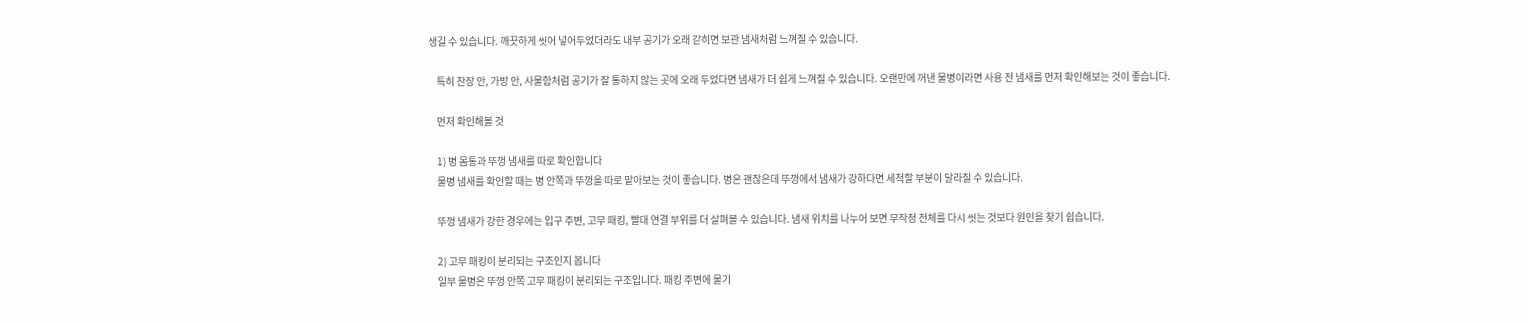생길 수 있습니다. 깨끗하게 씻어 넣어두었더라도 내부 공기가 오래 갇히면 보관 냄새처럼 느껴질 수 있습니다.

    특히 찬장 안, 가방 안, 사물함처럼 공기가 잘 통하지 않는 곳에 오래 두었다면 냄새가 더 쉽게 느껴질 수 있습니다. 오랜만에 꺼낸 물병이라면 사용 전 냄새를 먼저 확인해보는 것이 좋습니다.

    먼저 확인해볼 것

    1) 병 몸통과 뚜껑 냄새를 따로 확인합니다
    물병 냄새를 확인할 때는 병 안쪽과 뚜껑을 따로 맡아보는 것이 좋습니다. 병은 괜찮은데 뚜껑에서 냄새가 강하다면 세척할 부분이 달라질 수 있습니다.

    뚜껑 냄새가 강한 경우에는 입구 주변, 고무 패킹, 빨대 연결 부위를 더 살펴볼 수 있습니다. 냄새 위치를 나누어 보면 무작정 전체를 다시 씻는 것보다 원인을 찾기 쉽습니다.

    2) 고무 패킹이 분리되는 구조인지 봅니다
    일부 물병은 뚜껑 안쪽 고무 패킹이 분리되는 구조입니다. 패킹 주변에 물기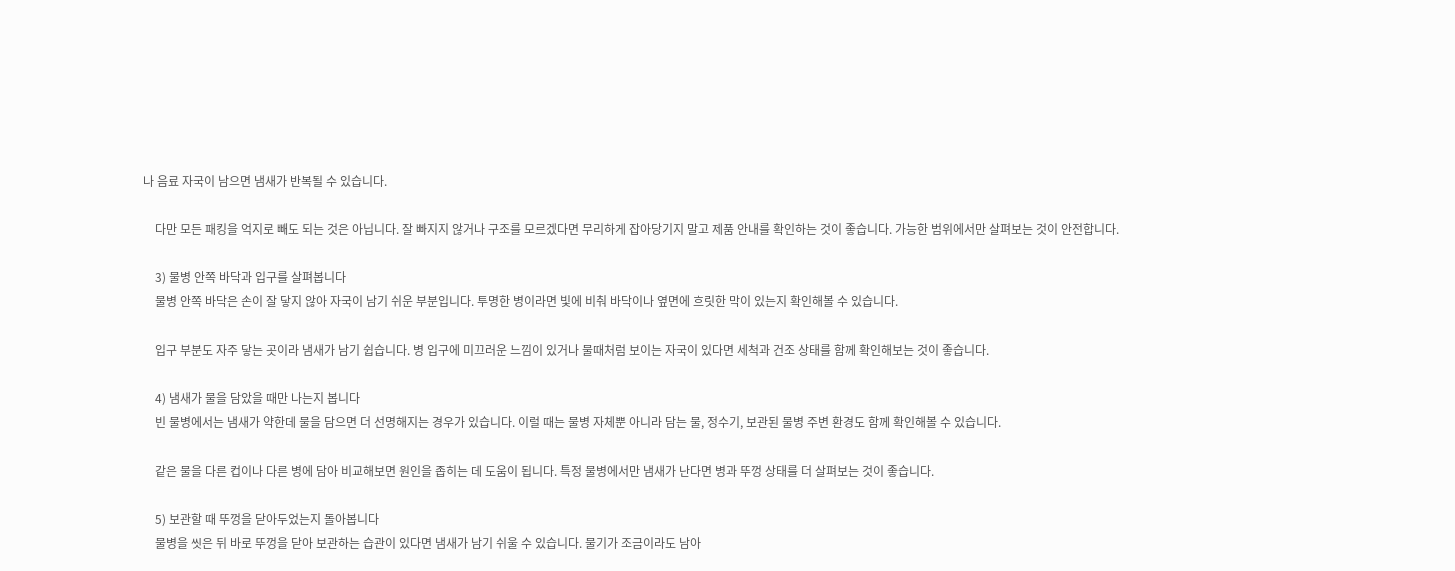나 음료 자국이 남으면 냄새가 반복될 수 있습니다.

    다만 모든 패킹을 억지로 빼도 되는 것은 아닙니다. 잘 빠지지 않거나 구조를 모르겠다면 무리하게 잡아당기지 말고 제품 안내를 확인하는 것이 좋습니다. 가능한 범위에서만 살펴보는 것이 안전합니다.

    3) 물병 안쪽 바닥과 입구를 살펴봅니다
    물병 안쪽 바닥은 손이 잘 닿지 않아 자국이 남기 쉬운 부분입니다. 투명한 병이라면 빛에 비춰 바닥이나 옆면에 흐릿한 막이 있는지 확인해볼 수 있습니다.

    입구 부분도 자주 닿는 곳이라 냄새가 남기 쉽습니다. 병 입구에 미끄러운 느낌이 있거나 물때처럼 보이는 자국이 있다면 세척과 건조 상태를 함께 확인해보는 것이 좋습니다.

    4) 냄새가 물을 담았을 때만 나는지 봅니다
    빈 물병에서는 냄새가 약한데 물을 담으면 더 선명해지는 경우가 있습니다. 이럴 때는 물병 자체뿐 아니라 담는 물, 정수기, 보관된 물병 주변 환경도 함께 확인해볼 수 있습니다.

    같은 물을 다른 컵이나 다른 병에 담아 비교해보면 원인을 좁히는 데 도움이 됩니다. 특정 물병에서만 냄새가 난다면 병과 뚜껑 상태를 더 살펴보는 것이 좋습니다.

    5) 보관할 때 뚜껑을 닫아두었는지 돌아봅니다
    물병을 씻은 뒤 바로 뚜껑을 닫아 보관하는 습관이 있다면 냄새가 남기 쉬울 수 있습니다. 물기가 조금이라도 남아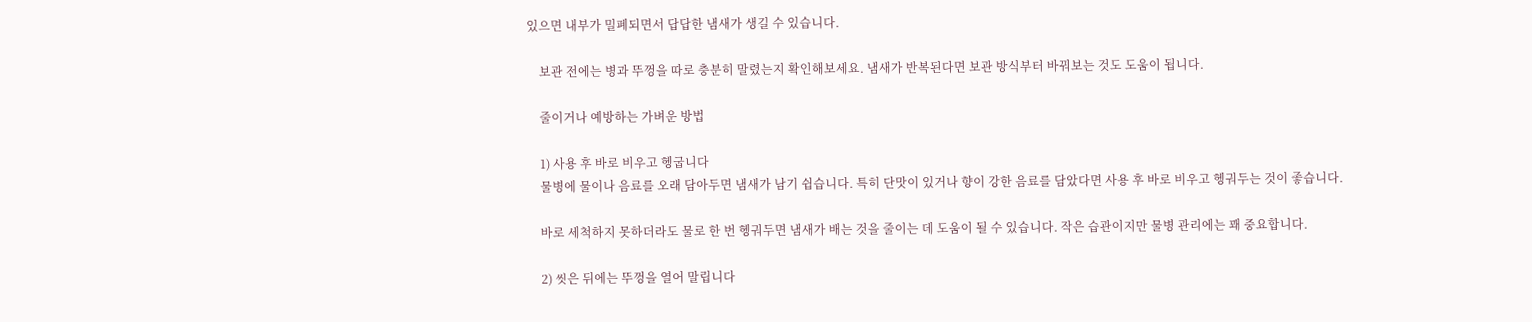있으면 내부가 밀폐되면서 답답한 냄새가 생길 수 있습니다.

    보관 전에는 병과 뚜껑을 따로 충분히 말렸는지 확인해보세요. 냄새가 반복된다면 보관 방식부터 바꿔보는 것도 도움이 됩니다.

    줄이거나 예방하는 가벼운 방법

    1) 사용 후 바로 비우고 헹굽니다
    물병에 물이나 음료를 오래 담아두면 냄새가 남기 쉽습니다. 특히 단맛이 있거나 향이 강한 음료를 담았다면 사용 후 바로 비우고 헹궈두는 것이 좋습니다.

    바로 세척하지 못하더라도 물로 한 번 헹궈두면 냄새가 배는 것을 줄이는 데 도움이 될 수 있습니다. 작은 습관이지만 물병 관리에는 꽤 중요합니다.

    2) 씻은 뒤에는 뚜껑을 열어 말립니다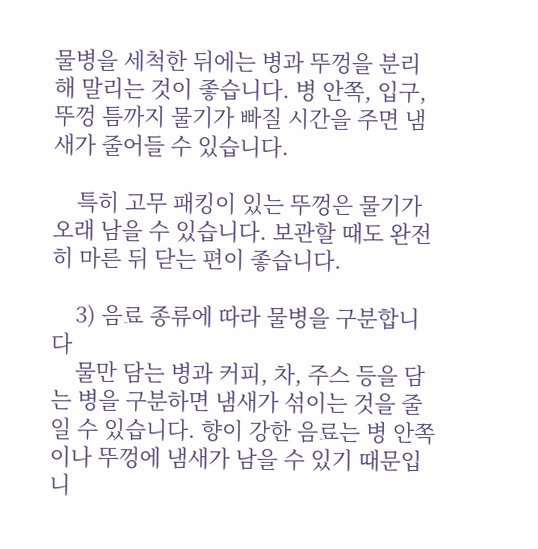물병을 세척한 뒤에는 병과 뚜껑을 분리해 말리는 것이 좋습니다. 병 안쪽, 입구, 뚜껑 틈까지 물기가 빠질 시간을 주면 냄새가 줄어들 수 있습니다.

    특히 고무 패킹이 있는 뚜껑은 물기가 오래 남을 수 있습니다. 보관할 때도 완전히 마른 뒤 닫는 편이 좋습니다.

    3) 음료 종류에 따라 물병을 구분합니다
    물만 담는 병과 커피, 차, 주스 등을 담는 병을 구분하면 냄새가 섞이는 것을 줄일 수 있습니다. 향이 강한 음료는 병 안쪽이나 뚜껑에 냄새가 남을 수 있기 때문입니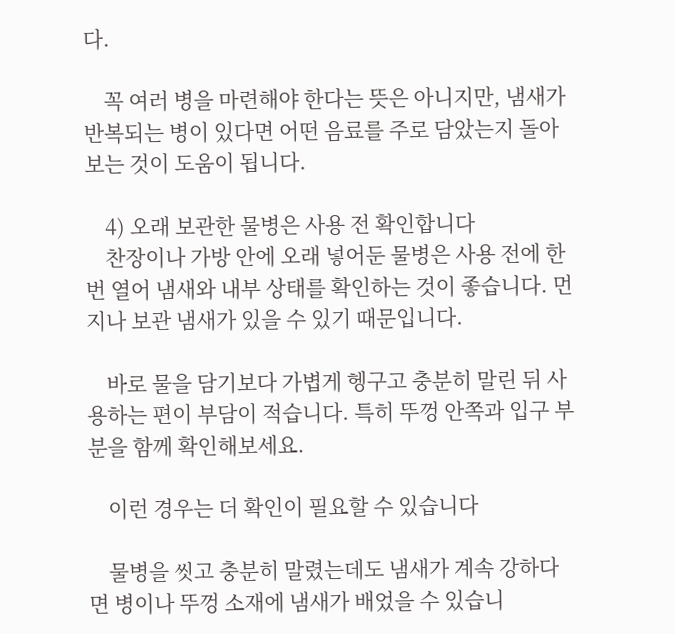다.

    꼭 여러 병을 마련해야 한다는 뜻은 아니지만, 냄새가 반복되는 병이 있다면 어떤 음료를 주로 담았는지 돌아보는 것이 도움이 됩니다.

    4) 오래 보관한 물병은 사용 전 확인합니다
    찬장이나 가방 안에 오래 넣어둔 물병은 사용 전에 한 번 열어 냄새와 내부 상태를 확인하는 것이 좋습니다. 먼지나 보관 냄새가 있을 수 있기 때문입니다.

    바로 물을 담기보다 가볍게 헹구고 충분히 말린 뒤 사용하는 편이 부담이 적습니다. 특히 뚜껑 안쪽과 입구 부분을 함께 확인해보세요.

    이런 경우는 더 확인이 필요할 수 있습니다

    물병을 씻고 충분히 말렸는데도 냄새가 계속 강하다면 병이나 뚜껑 소재에 냄새가 배었을 수 있습니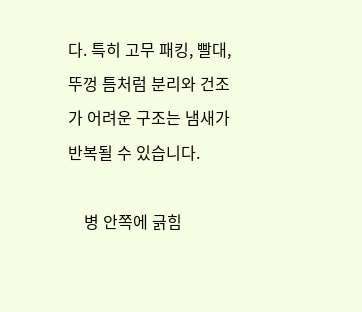다. 특히 고무 패킹, 빨대, 뚜껑 틈처럼 분리와 건조가 어려운 구조는 냄새가 반복될 수 있습니다.

    병 안쪽에 긁힘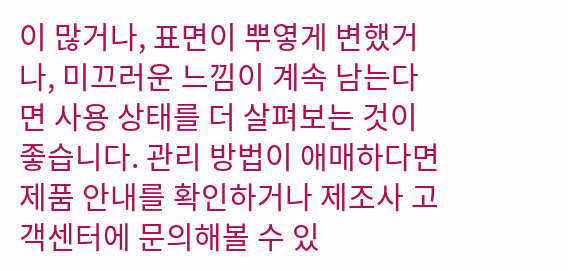이 많거나, 표면이 뿌옇게 변했거나, 미끄러운 느낌이 계속 남는다면 사용 상태를 더 살펴보는 것이 좋습니다. 관리 방법이 애매하다면 제품 안내를 확인하거나 제조사 고객센터에 문의해볼 수 있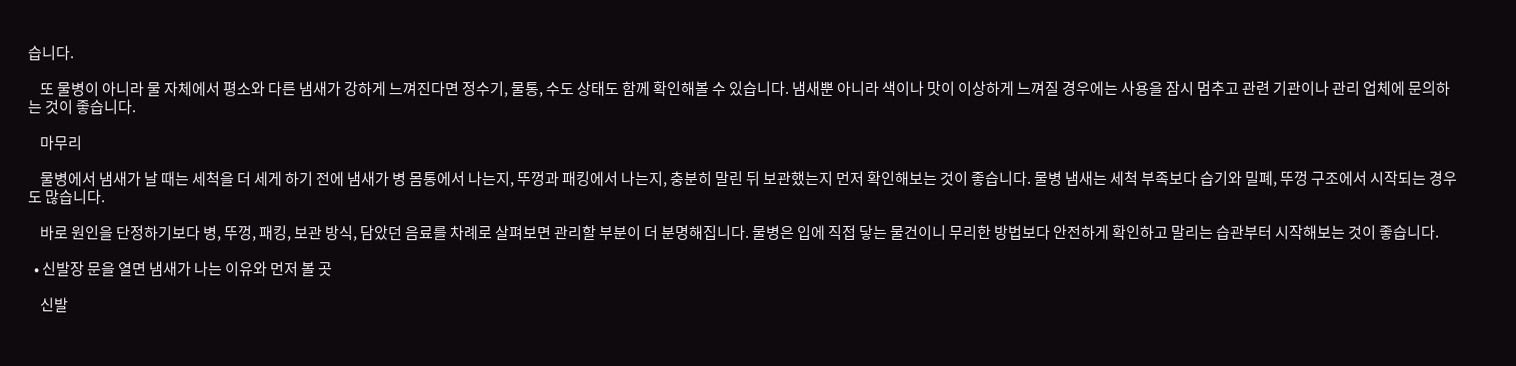습니다.

    또 물병이 아니라 물 자체에서 평소와 다른 냄새가 강하게 느껴진다면 정수기, 물통, 수도 상태도 함께 확인해볼 수 있습니다. 냄새뿐 아니라 색이나 맛이 이상하게 느껴질 경우에는 사용을 잠시 멈추고 관련 기관이나 관리 업체에 문의하는 것이 좋습니다.

    마무리

    물병에서 냄새가 날 때는 세척을 더 세게 하기 전에 냄새가 병 몸통에서 나는지, 뚜껑과 패킹에서 나는지, 충분히 말린 뒤 보관했는지 먼저 확인해보는 것이 좋습니다. 물병 냄새는 세척 부족보다 습기와 밀폐, 뚜껑 구조에서 시작되는 경우도 많습니다.

    바로 원인을 단정하기보다 병, 뚜껑, 패킹, 보관 방식, 담았던 음료를 차례로 살펴보면 관리할 부분이 더 분명해집니다. 물병은 입에 직접 닿는 물건이니 무리한 방법보다 안전하게 확인하고 말리는 습관부터 시작해보는 것이 좋습니다.

  • 신발장 문을 열면 냄새가 나는 이유와 먼저 볼 곳

    신발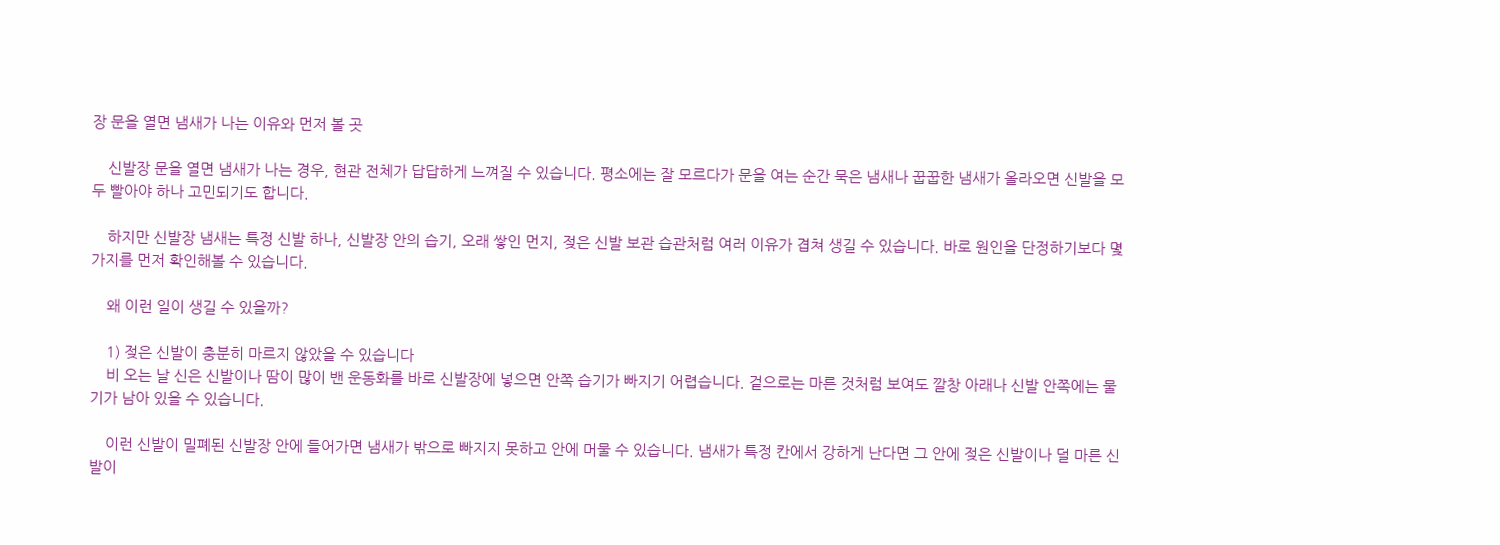장 문을 열면 냄새가 나는 이유와 먼저 볼 곳

    신발장 문을 열면 냄새가 나는 경우, 현관 전체가 답답하게 느껴질 수 있습니다. 평소에는 잘 모르다가 문을 여는 순간 묵은 냄새나 꿉꿉한 냄새가 올라오면 신발을 모두 빨아야 하나 고민되기도 합니다.

    하지만 신발장 냄새는 특정 신발 하나, 신발장 안의 습기, 오래 쌓인 먼지, 젖은 신발 보관 습관처럼 여러 이유가 겹쳐 생길 수 있습니다. 바로 원인을 단정하기보다 몇 가지를 먼저 확인해볼 수 있습니다.

    왜 이런 일이 생길 수 있을까?

    1) 젖은 신발이 충분히 마르지 않았을 수 있습니다
    비 오는 날 신은 신발이나 땀이 많이 밴 운동화를 바로 신발장에 넣으면 안쪽 습기가 빠지기 어렵습니다. 겉으로는 마른 것처럼 보여도 깔창 아래나 신발 안쪽에는 물기가 남아 있을 수 있습니다.

    이런 신발이 밀폐된 신발장 안에 들어가면 냄새가 밖으로 빠지지 못하고 안에 머물 수 있습니다. 냄새가 특정 칸에서 강하게 난다면 그 안에 젖은 신발이나 덜 마른 신발이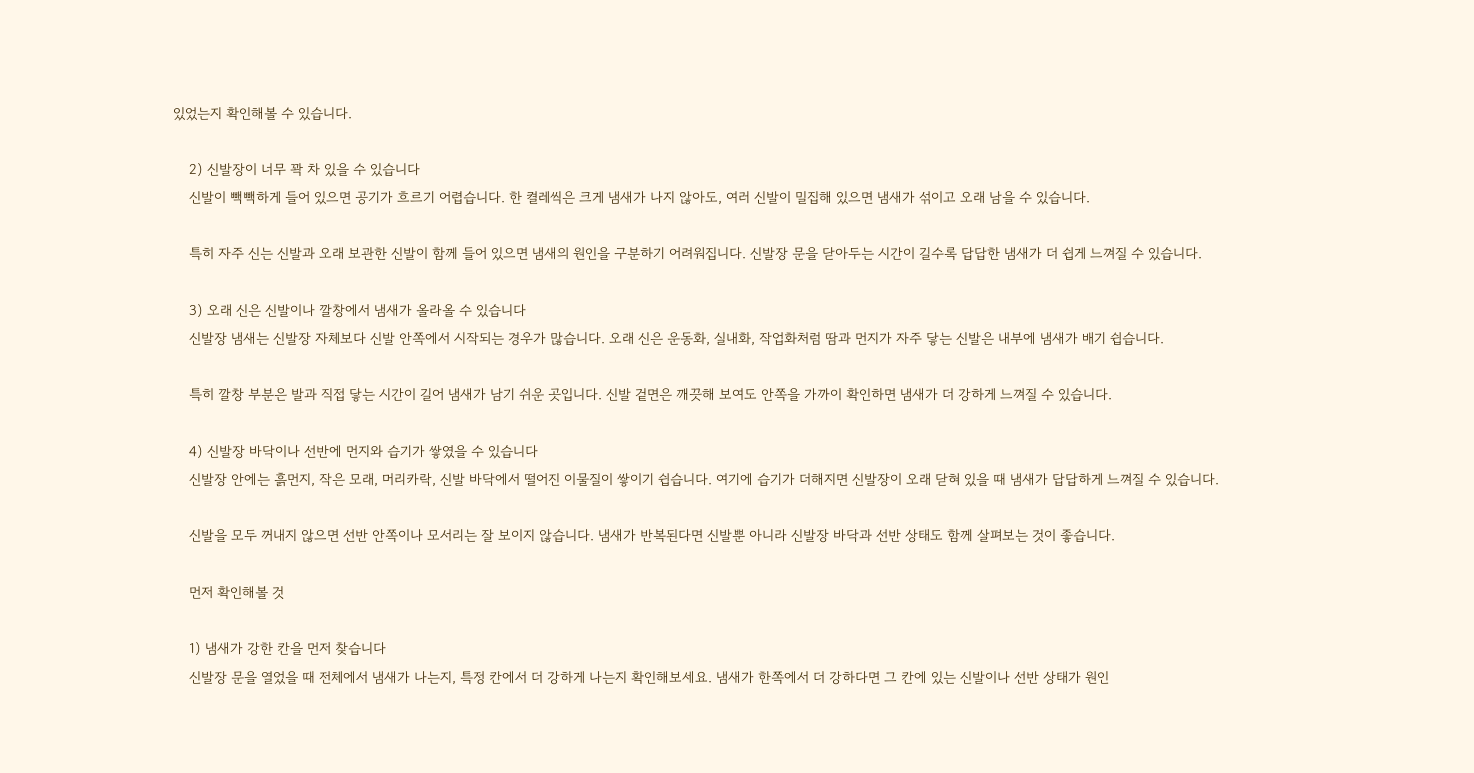있었는지 확인해볼 수 있습니다.

    2) 신발장이 너무 꽉 차 있을 수 있습니다
    신발이 빽빽하게 들어 있으면 공기가 흐르기 어렵습니다. 한 켤레씩은 크게 냄새가 나지 않아도, 여러 신발이 밀집해 있으면 냄새가 섞이고 오래 남을 수 있습니다.

    특히 자주 신는 신발과 오래 보관한 신발이 함께 들어 있으면 냄새의 원인을 구분하기 어려워집니다. 신발장 문을 닫아두는 시간이 길수록 답답한 냄새가 더 쉽게 느껴질 수 있습니다.

    3) 오래 신은 신발이나 깔창에서 냄새가 올라올 수 있습니다
    신발장 냄새는 신발장 자체보다 신발 안쪽에서 시작되는 경우가 많습니다. 오래 신은 운동화, 실내화, 작업화처럼 땀과 먼지가 자주 닿는 신발은 내부에 냄새가 배기 쉽습니다.

    특히 깔창 부분은 발과 직접 닿는 시간이 길어 냄새가 남기 쉬운 곳입니다. 신발 겉면은 깨끗해 보여도 안쪽을 가까이 확인하면 냄새가 더 강하게 느껴질 수 있습니다.

    4) 신발장 바닥이나 선반에 먼지와 습기가 쌓였을 수 있습니다
    신발장 안에는 흙먼지, 작은 모래, 머리카락, 신발 바닥에서 떨어진 이물질이 쌓이기 쉽습니다. 여기에 습기가 더해지면 신발장이 오래 닫혀 있을 때 냄새가 답답하게 느껴질 수 있습니다.

    신발을 모두 꺼내지 않으면 선반 안쪽이나 모서리는 잘 보이지 않습니다. 냄새가 반복된다면 신발뿐 아니라 신발장 바닥과 선반 상태도 함께 살펴보는 것이 좋습니다.

    먼저 확인해볼 것

    1) 냄새가 강한 칸을 먼저 찾습니다
    신발장 문을 열었을 때 전체에서 냄새가 나는지, 특정 칸에서 더 강하게 나는지 확인해보세요. 냄새가 한쪽에서 더 강하다면 그 칸에 있는 신발이나 선반 상태가 원인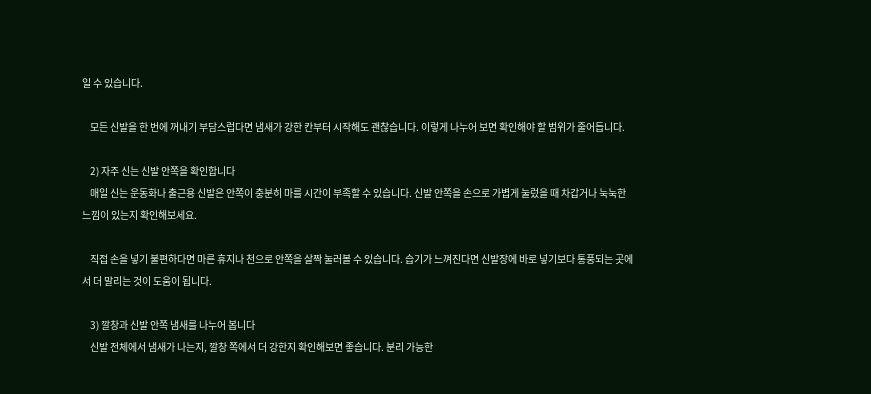일 수 있습니다.

    모든 신발을 한 번에 꺼내기 부담스럽다면 냄새가 강한 칸부터 시작해도 괜찮습니다. 이렇게 나누어 보면 확인해야 할 범위가 줄어듭니다.

    2) 자주 신는 신발 안쪽을 확인합니다
    매일 신는 운동화나 출근용 신발은 안쪽이 충분히 마를 시간이 부족할 수 있습니다. 신발 안쪽을 손으로 가볍게 눌렀을 때 차갑거나 눅눅한 느낌이 있는지 확인해보세요.

    직접 손을 넣기 불편하다면 마른 휴지나 천으로 안쪽을 살짝 눌러볼 수 있습니다. 습기가 느껴진다면 신발장에 바로 넣기보다 통풍되는 곳에서 더 말리는 것이 도움이 됩니다.

    3) 깔창과 신발 안쪽 냄새를 나누어 봅니다
    신발 전체에서 냄새가 나는지, 깔창 쪽에서 더 강한지 확인해보면 좋습니다. 분리 가능한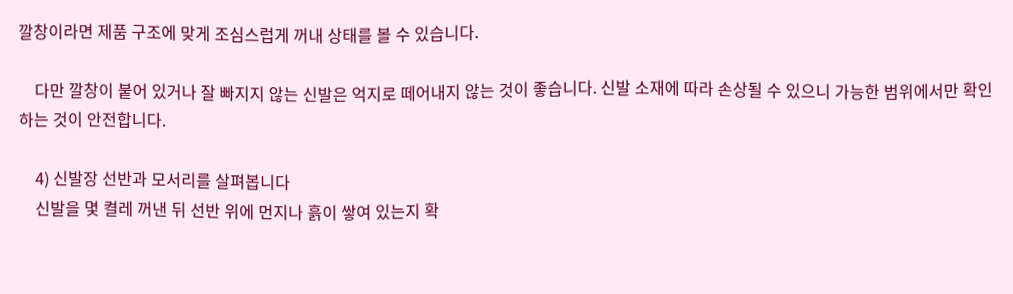깔창이라면 제품 구조에 맞게 조심스럽게 꺼내 상태를 볼 수 있습니다.

    다만 깔창이 붙어 있거나 잘 빠지지 않는 신발은 억지로 떼어내지 않는 것이 좋습니다. 신발 소재에 따라 손상될 수 있으니 가능한 범위에서만 확인하는 것이 안전합니다.

    4) 신발장 선반과 모서리를 살펴봅니다
    신발을 몇 켤레 꺼낸 뒤 선반 위에 먼지나 흙이 쌓여 있는지 확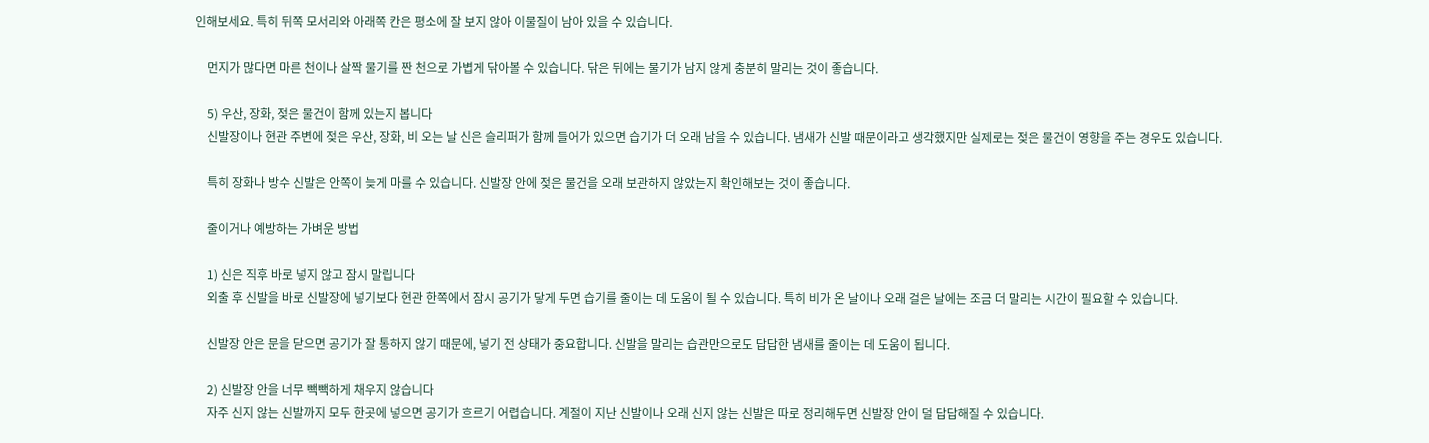인해보세요. 특히 뒤쪽 모서리와 아래쪽 칸은 평소에 잘 보지 않아 이물질이 남아 있을 수 있습니다.

    먼지가 많다면 마른 천이나 살짝 물기를 짠 천으로 가볍게 닦아볼 수 있습니다. 닦은 뒤에는 물기가 남지 않게 충분히 말리는 것이 좋습니다.

    5) 우산, 장화, 젖은 물건이 함께 있는지 봅니다
    신발장이나 현관 주변에 젖은 우산, 장화, 비 오는 날 신은 슬리퍼가 함께 들어가 있으면 습기가 더 오래 남을 수 있습니다. 냄새가 신발 때문이라고 생각했지만 실제로는 젖은 물건이 영향을 주는 경우도 있습니다.

    특히 장화나 방수 신발은 안쪽이 늦게 마를 수 있습니다. 신발장 안에 젖은 물건을 오래 보관하지 않았는지 확인해보는 것이 좋습니다.

    줄이거나 예방하는 가벼운 방법

    1) 신은 직후 바로 넣지 않고 잠시 말립니다
    외출 후 신발을 바로 신발장에 넣기보다 현관 한쪽에서 잠시 공기가 닿게 두면 습기를 줄이는 데 도움이 될 수 있습니다. 특히 비가 온 날이나 오래 걸은 날에는 조금 더 말리는 시간이 필요할 수 있습니다.

    신발장 안은 문을 닫으면 공기가 잘 통하지 않기 때문에, 넣기 전 상태가 중요합니다. 신발을 말리는 습관만으로도 답답한 냄새를 줄이는 데 도움이 됩니다.

    2) 신발장 안을 너무 빽빽하게 채우지 않습니다
    자주 신지 않는 신발까지 모두 한곳에 넣으면 공기가 흐르기 어렵습니다. 계절이 지난 신발이나 오래 신지 않는 신발은 따로 정리해두면 신발장 안이 덜 답답해질 수 있습니다.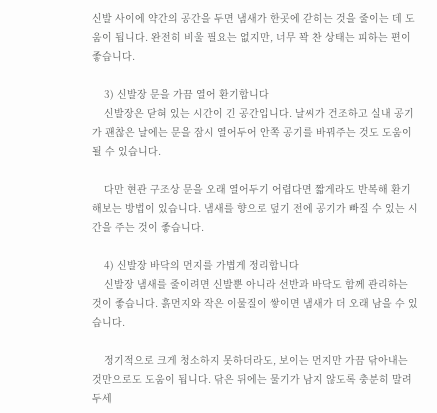신발 사이에 약간의 공간을 두면 냄새가 한곳에 갇히는 것을 줄이는 데 도움이 됩니다. 완전히 비울 필요는 없지만, 너무 꽉 찬 상태는 피하는 편이 좋습니다.

    3) 신발장 문을 가끔 열어 환기합니다
    신발장은 닫혀 있는 시간이 긴 공간입니다. 날씨가 건조하고 실내 공기가 괜찮은 날에는 문을 잠시 열어두어 안쪽 공기를 바꿔주는 것도 도움이 될 수 있습니다.

    다만 현관 구조상 문을 오래 열어두기 어렵다면 짧게라도 반복해 환기해보는 방법이 있습니다. 냄새를 향으로 덮기 전에 공기가 빠질 수 있는 시간을 주는 것이 좋습니다.

    4) 신발장 바닥의 먼지를 가볍게 정리합니다
    신발장 냄새를 줄이려면 신발뿐 아니라 선반과 바닥도 함께 관리하는 것이 좋습니다. 흙먼지와 작은 이물질이 쌓이면 냄새가 더 오래 남을 수 있습니다.

    정기적으로 크게 청소하지 못하더라도, 보이는 먼지만 가끔 닦아내는 것만으로도 도움이 됩니다. 닦은 뒤에는 물기가 남지 않도록 충분히 말려두세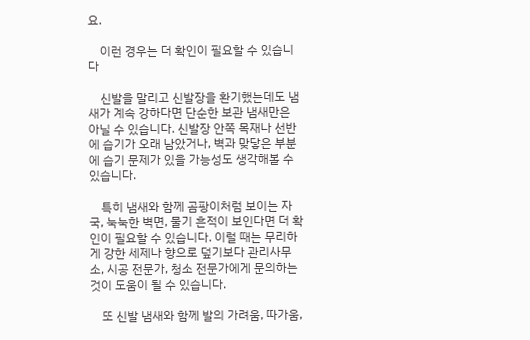요.

    이런 경우는 더 확인이 필요할 수 있습니다

    신발을 말리고 신발장을 환기했는데도 냄새가 계속 강하다면 단순한 보관 냄새만은 아닐 수 있습니다. 신발장 안쪽 목재나 선반에 습기가 오래 남았거나, 벽과 맞닿은 부분에 습기 문제가 있을 가능성도 생각해볼 수 있습니다.

    특히 냄새와 함께 곰팡이처럼 보이는 자국, 눅눅한 벽면, 물기 흔적이 보인다면 더 확인이 필요할 수 있습니다. 이럴 때는 무리하게 강한 세제나 향으로 덮기보다 관리사무소, 시공 전문가, 청소 전문가에게 문의하는 것이 도움이 될 수 있습니다.

    또 신발 냄새와 함께 발의 가려움, 따가움,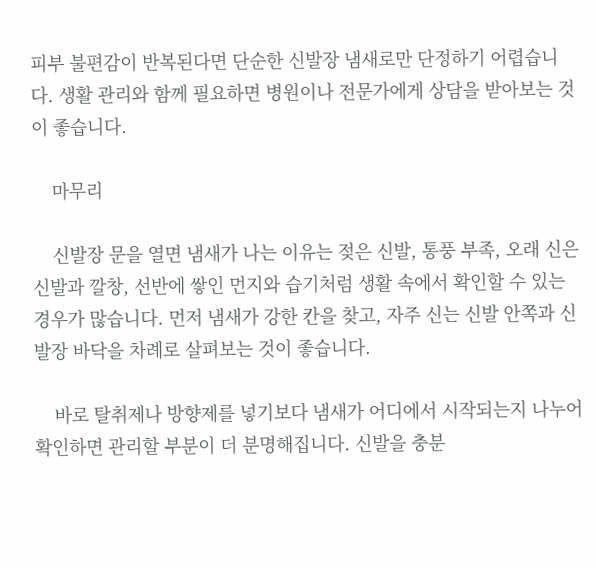피부 불편감이 반복된다면 단순한 신발장 냄새로만 단정하기 어렵습니다. 생활 관리와 함께 필요하면 병원이나 전문가에게 상담을 받아보는 것이 좋습니다.

    마무리

    신발장 문을 열면 냄새가 나는 이유는 젖은 신발, 통풍 부족, 오래 신은 신발과 깔창, 선반에 쌓인 먼지와 습기처럼 생활 속에서 확인할 수 있는 경우가 많습니다. 먼저 냄새가 강한 칸을 찾고, 자주 신는 신발 안쪽과 신발장 바닥을 차례로 살펴보는 것이 좋습니다.

    바로 탈취제나 방향제를 넣기보다 냄새가 어디에서 시작되는지 나누어 확인하면 관리할 부분이 더 분명해집니다. 신발을 충분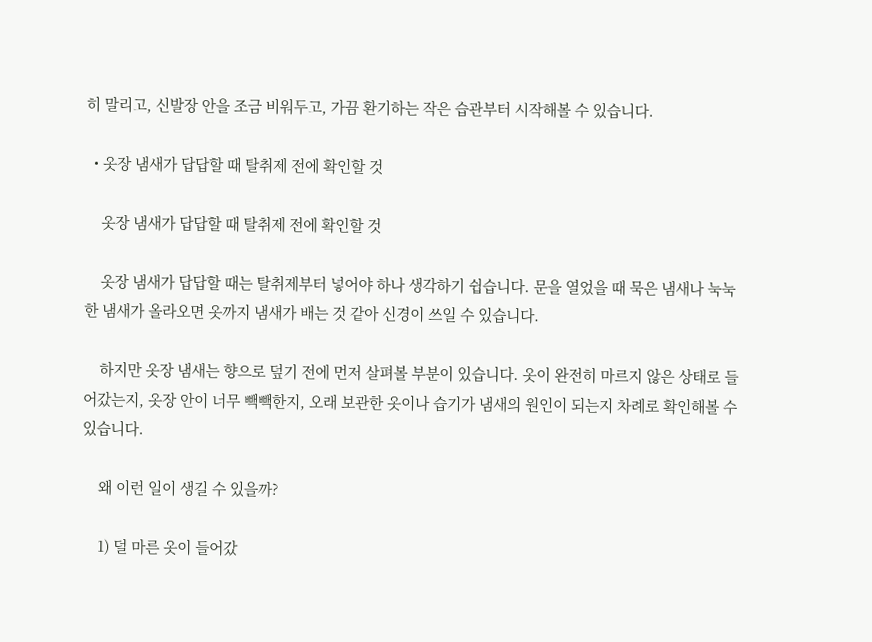히 말리고, 신발장 안을 조금 비워두고, 가끔 환기하는 작은 습관부터 시작해볼 수 있습니다.

  • 옷장 냄새가 답답할 때 탈취제 전에 확인할 것

    옷장 냄새가 답답할 때 탈취제 전에 확인할 것

    옷장 냄새가 답답할 때는 탈취제부터 넣어야 하나 생각하기 쉽습니다. 문을 열었을 때 묵은 냄새나 눅눅한 냄새가 올라오면 옷까지 냄새가 배는 것 같아 신경이 쓰일 수 있습니다.

    하지만 옷장 냄새는 향으로 덮기 전에 먼저 살펴볼 부분이 있습니다. 옷이 완전히 마르지 않은 상태로 들어갔는지, 옷장 안이 너무 빽빽한지, 오래 보관한 옷이나 습기가 냄새의 원인이 되는지 차례로 확인해볼 수 있습니다.

    왜 이런 일이 생길 수 있을까?

    1) 덜 마른 옷이 들어갔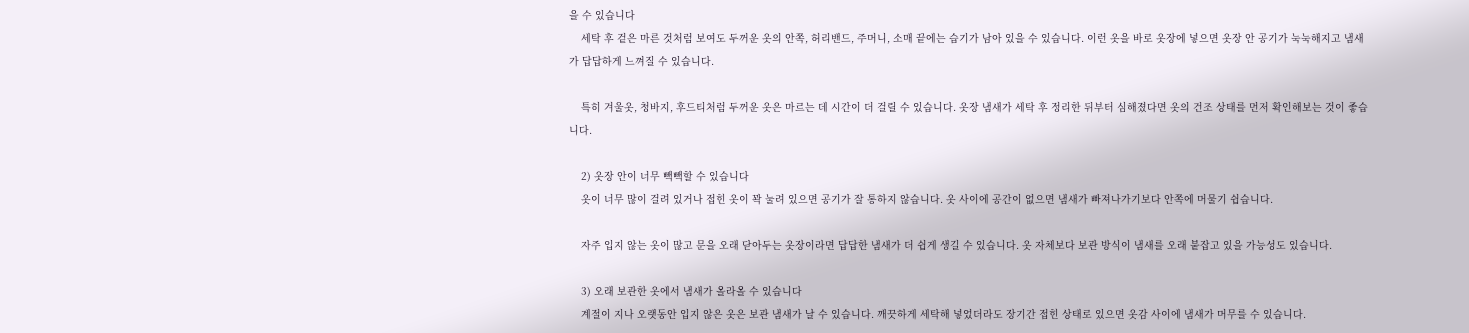을 수 있습니다
    세탁 후 겉은 마른 것처럼 보여도 두꺼운 옷의 안쪽, 허리밴드, 주머니, 소매 끝에는 습기가 남아 있을 수 있습니다. 이런 옷을 바로 옷장에 넣으면 옷장 안 공기가 눅눅해지고 냄새가 답답하게 느껴질 수 있습니다.

    특히 겨울옷, 청바지, 후드티처럼 두꺼운 옷은 마르는 데 시간이 더 걸릴 수 있습니다. 옷장 냄새가 세탁 후 정리한 뒤부터 심해졌다면 옷의 건조 상태를 먼저 확인해보는 것이 좋습니다.

    2) 옷장 안이 너무 빽빽할 수 있습니다
    옷이 너무 많이 걸려 있거나 접힌 옷이 꽉 눌려 있으면 공기가 잘 통하지 않습니다. 옷 사이에 공간이 없으면 냄새가 빠져나가기보다 안쪽에 머물기 쉽습니다.

    자주 입지 않는 옷이 많고 문을 오래 닫아두는 옷장이라면 답답한 냄새가 더 쉽게 생길 수 있습니다. 옷 자체보다 보관 방식이 냄새를 오래 붙잡고 있을 가능성도 있습니다.

    3) 오래 보관한 옷에서 냄새가 올라올 수 있습니다
    계절이 지나 오랫동안 입지 않은 옷은 보관 냄새가 날 수 있습니다. 깨끗하게 세탁해 넣었더라도 장기간 접힌 상태로 있으면 옷감 사이에 냄새가 머무를 수 있습니다.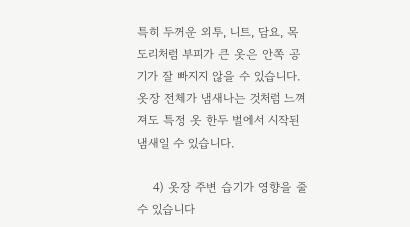특히 두꺼운 외투, 니트, 담요, 목도리처럼 부피가 큰 옷은 안쪽 공기가 잘 빠지지 않을 수 있습니다. 옷장 전체가 냄새나는 것처럼 느껴져도 특정 옷 한두 벌에서 시작된 냄새일 수 있습니다.

    4) 옷장 주변 습기가 영향을 줄 수 있습니다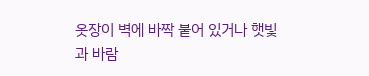옷장이 벽에 바짝 붙어 있거나 햇빛과 바람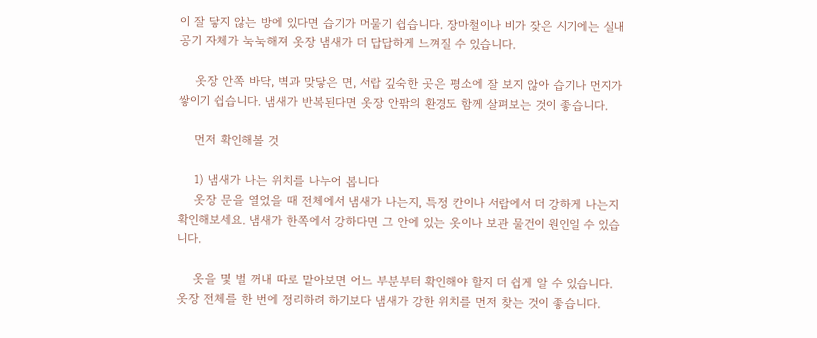이 잘 닿지 않는 방에 있다면 습기가 머물기 쉽습니다. 장마철이나 비가 잦은 시기에는 실내 공기 자체가 눅눅해져 옷장 냄새가 더 답답하게 느껴질 수 있습니다.

    옷장 안쪽 바닥, 벽과 맞닿은 면, 서랍 깊숙한 곳은 평소에 잘 보지 않아 습기나 먼지가 쌓이기 쉽습니다. 냄새가 반복된다면 옷장 안팎의 환경도 함께 살펴보는 것이 좋습니다.

    먼저 확인해볼 것

    1) 냄새가 나는 위치를 나누어 봅니다
    옷장 문을 열었을 때 전체에서 냄새가 나는지, 특정 칸이나 서랍에서 더 강하게 나는지 확인해보세요. 냄새가 한쪽에서 강하다면 그 안에 있는 옷이나 보관 물건이 원인일 수 있습니다.

    옷을 몇 벌 꺼내 따로 맡아보면 어느 부분부터 확인해야 할지 더 쉽게 알 수 있습니다. 옷장 전체를 한 번에 정리하려 하기보다 냄새가 강한 위치를 먼저 찾는 것이 좋습니다.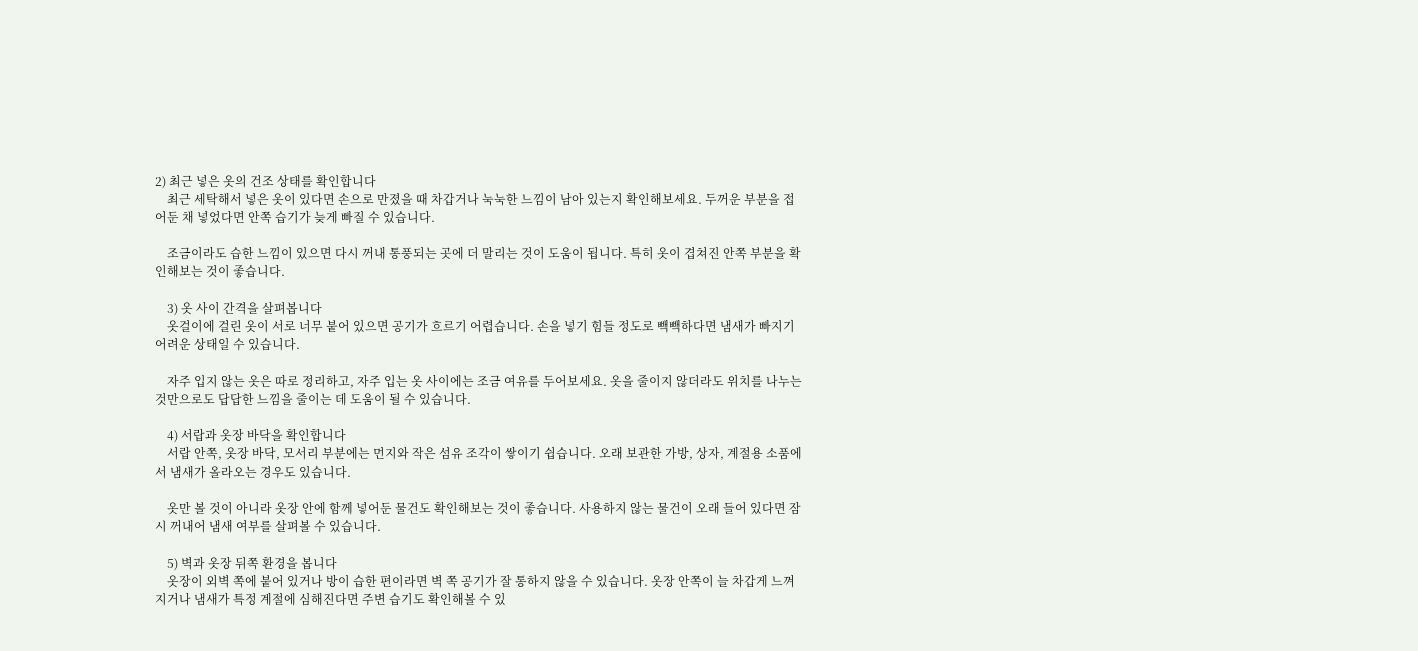2) 최근 넣은 옷의 건조 상태를 확인합니다
    최근 세탁해서 넣은 옷이 있다면 손으로 만졌을 때 차갑거나 눅눅한 느낌이 남아 있는지 확인해보세요. 두꺼운 부분을 접어둔 채 넣었다면 안쪽 습기가 늦게 빠질 수 있습니다.

    조금이라도 습한 느낌이 있으면 다시 꺼내 통풍되는 곳에 더 말리는 것이 도움이 됩니다. 특히 옷이 겹쳐진 안쪽 부분을 확인해보는 것이 좋습니다.

    3) 옷 사이 간격을 살펴봅니다
    옷걸이에 걸린 옷이 서로 너무 붙어 있으면 공기가 흐르기 어렵습니다. 손을 넣기 힘들 정도로 빽빽하다면 냄새가 빠지기 어려운 상태일 수 있습니다.

    자주 입지 않는 옷은 따로 정리하고, 자주 입는 옷 사이에는 조금 여유를 두어보세요. 옷을 줄이지 않더라도 위치를 나누는 것만으로도 답답한 느낌을 줄이는 데 도움이 될 수 있습니다.

    4) 서랍과 옷장 바닥을 확인합니다
    서랍 안쪽, 옷장 바닥, 모서리 부분에는 먼지와 작은 섬유 조각이 쌓이기 쉽습니다. 오래 보관한 가방, 상자, 계절용 소품에서 냄새가 올라오는 경우도 있습니다.

    옷만 볼 것이 아니라 옷장 안에 함께 넣어둔 물건도 확인해보는 것이 좋습니다. 사용하지 않는 물건이 오래 들어 있다면 잠시 꺼내어 냄새 여부를 살펴볼 수 있습니다.

    5) 벽과 옷장 뒤쪽 환경을 봅니다
    옷장이 외벽 쪽에 붙어 있거나 방이 습한 편이라면 벽 쪽 공기가 잘 통하지 않을 수 있습니다. 옷장 안쪽이 늘 차갑게 느껴지거나 냄새가 특정 계절에 심해진다면 주변 습기도 확인해볼 수 있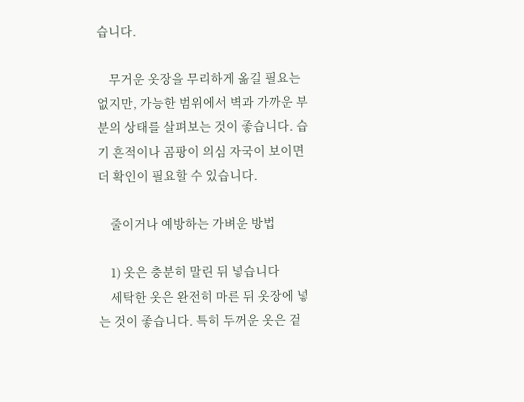습니다.

    무거운 옷장을 무리하게 옮길 필요는 없지만, 가능한 범위에서 벽과 가까운 부분의 상태를 살펴보는 것이 좋습니다. 습기 흔적이나 곰팡이 의심 자국이 보이면 더 확인이 필요할 수 있습니다.

    줄이거나 예방하는 가벼운 방법

    1) 옷은 충분히 말린 뒤 넣습니다
    세탁한 옷은 완전히 마른 뒤 옷장에 넣는 것이 좋습니다. 특히 두꺼운 옷은 겉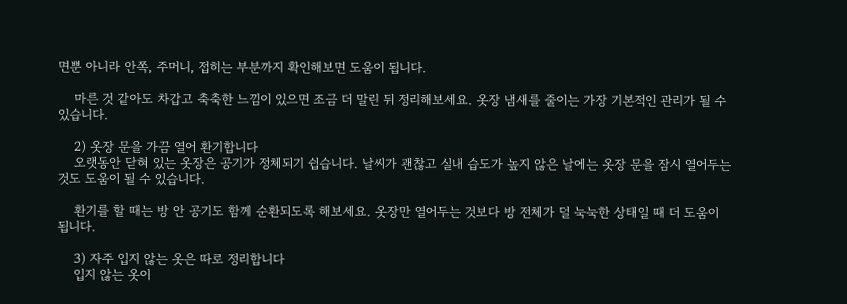면뿐 아니라 안쪽, 주머니, 접히는 부분까지 확인해보면 도움이 됩니다.

    마른 것 같아도 차갑고 축축한 느낌이 있으면 조금 더 말린 뒤 정리해보세요. 옷장 냄새를 줄이는 가장 기본적인 관리가 될 수 있습니다.

    2) 옷장 문을 가끔 열어 환기합니다
    오랫동안 닫혀 있는 옷장은 공기가 정체되기 쉽습니다. 날씨가 괜찮고 실내 습도가 높지 않은 날에는 옷장 문을 잠시 열어두는 것도 도움이 될 수 있습니다.

    환기를 할 때는 방 안 공기도 함께 순환되도록 해보세요. 옷장만 열어두는 것보다 방 전체가 덜 눅눅한 상태일 때 더 도움이 됩니다.

    3) 자주 입지 않는 옷은 따로 정리합니다
    입지 않는 옷이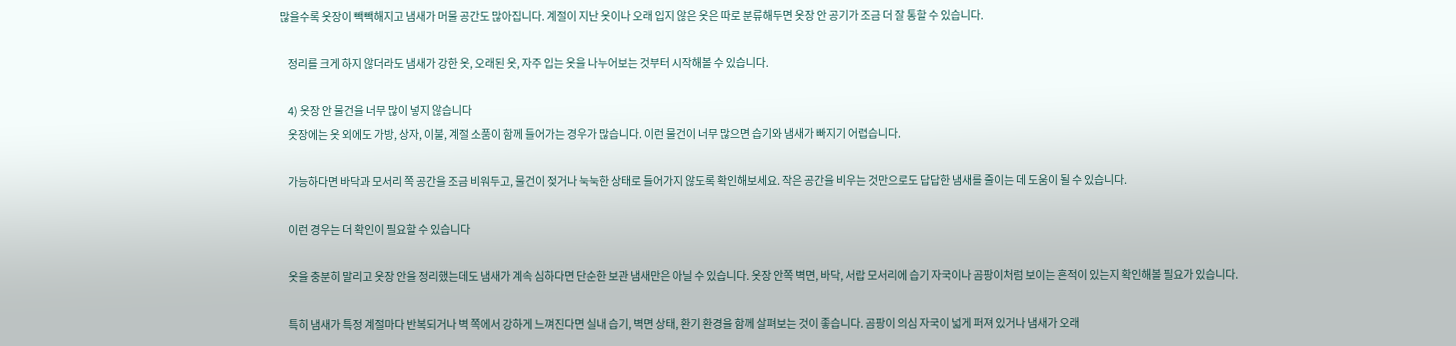많을수록 옷장이 빽빽해지고 냄새가 머물 공간도 많아집니다. 계절이 지난 옷이나 오래 입지 않은 옷은 따로 분류해두면 옷장 안 공기가 조금 더 잘 통할 수 있습니다.

    정리를 크게 하지 않더라도 냄새가 강한 옷, 오래된 옷, 자주 입는 옷을 나누어보는 것부터 시작해볼 수 있습니다.

    4) 옷장 안 물건을 너무 많이 넣지 않습니다
    옷장에는 옷 외에도 가방, 상자, 이불, 계절 소품이 함께 들어가는 경우가 많습니다. 이런 물건이 너무 많으면 습기와 냄새가 빠지기 어렵습니다.

    가능하다면 바닥과 모서리 쪽 공간을 조금 비워두고, 물건이 젖거나 눅눅한 상태로 들어가지 않도록 확인해보세요. 작은 공간을 비우는 것만으로도 답답한 냄새를 줄이는 데 도움이 될 수 있습니다.

    이런 경우는 더 확인이 필요할 수 있습니다

    옷을 충분히 말리고 옷장 안을 정리했는데도 냄새가 계속 심하다면 단순한 보관 냄새만은 아닐 수 있습니다. 옷장 안쪽 벽면, 바닥, 서랍 모서리에 습기 자국이나 곰팡이처럼 보이는 흔적이 있는지 확인해볼 필요가 있습니다.

    특히 냄새가 특정 계절마다 반복되거나 벽 쪽에서 강하게 느껴진다면 실내 습기, 벽면 상태, 환기 환경을 함께 살펴보는 것이 좋습니다. 곰팡이 의심 자국이 넓게 퍼져 있거나 냄새가 오래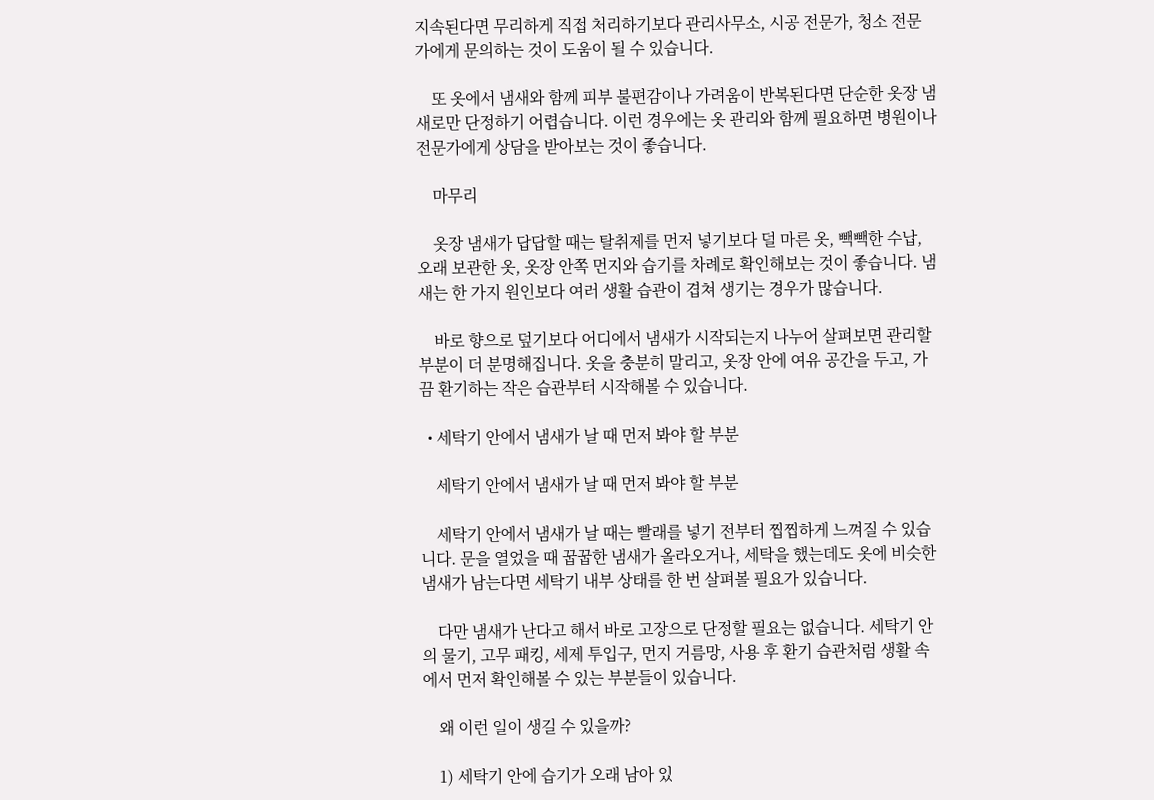지속된다면 무리하게 직접 처리하기보다 관리사무소, 시공 전문가, 청소 전문가에게 문의하는 것이 도움이 될 수 있습니다.

    또 옷에서 냄새와 함께 피부 불편감이나 가려움이 반복된다면 단순한 옷장 냄새로만 단정하기 어렵습니다. 이런 경우에는 옷 관리와 함께 필요하면 병원이나 전문가에게 상담을 받아보는 것이 좋습니다.

    마무리

    옷장 냄새가 답답할 때는 탈취제를 먼저 넣기보다 덜 마른 옷, 빽빽한 수납, 오래 보관한 옷, 옷장 안쪽 먼지와 습기를 차례로 확인해보는 것이 좋습니다. 냄새는 한 가지 원인보다 여러 생활 습관이 겹쳐 생기는 경우가 많습니다.

    바로 향으로 덮기보다 어디에서 냄새가 시작되는지 나누어 살펴보면 관리할 부분이 더 분명해집니다. 옷을 충분히 말리고, 옷장 안에 여유 공간을 두고, 가끔 환기하는 작은 습관부터 시작해볼 수 있습니다.

  • 세탁기 안에서 냄새가 날 때 먼저 봐야 할 부분

    세탁기 안에서 냄새가 날 때 먼저 봐야 할 부분

    세탁기 안에서 냄새가 날 때는 빨래를 넣기 전부터 찝찝하게 느껴질 수 있습니다. 문을 열었을 때 꿉꿉한 냄새가 올라오거나, 세탁을 했는데도 옷에 비슷한 냄새가 남는다면 세탁기 내부 상태를 한 번 살펴볼 필요가 있습니다.

    다만 냄새가 난다고 해서 바로 고장으로 단정할 필요는 없습니다. 세탁기 안의 물기, 고무 패킹, 세제 투입구, 먼지 거름망, 사용 후 환기 습관처럼 생활 속에서 먼저 확인해볼 수 있는 부분들이 있습니다.

    왜 이런 일이 생길 수 있을까?

    1) 세탁기 안에 습기가 오래 남아 있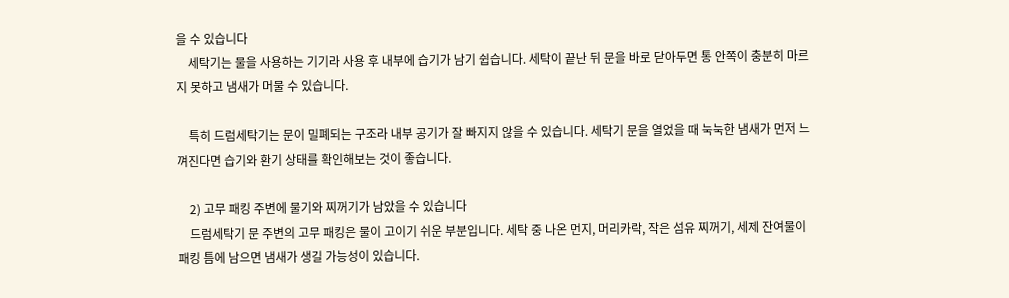을 수 있습니다
    세탁기는 물을 사용하는 기기라 사용 후 내부에 습기가 남기 쉽습니다. 세탁이 끝난 뒤 문을 바로 닫아두면 통 안쪽이 충분히 마르지 못하고 냄새가 머물 수 있습니다.

    특히 드럼세탁기는 문이 밀폐되는 구조라 내부 공기가 잘 빠지지 않을 수 있습니다. 세탁기 문을 열었을 때 눅눅한 냄새가 먼저 느껴진다면 습기와 환기 상태를 확인해보는 것이 좋습니다.

    2) 고무 패킹 주변에 물기와 찌꺼기가 남았을 수 있습니다
    드럼세탁기 문 주변의 고무 패킹은 물이 고이기 쉬운 부분입니다. 세탁 중 나온 먼지, 머리카락, 작은 섬유 찌꺼기, 세제 잔여물이 패킹 틈에 남으면 냄새가 생길 가능성이 있습니다.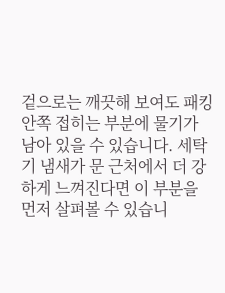겉으로는 깨끗해 보여도 패킹 안쪽 접히는 부분에 물기가 남아 있을 수 있습니다. 세탁기 냄새가 문 근처에서 더 강하게 느껴진다면 이 부분을 먼저 살펴볼 수 있습니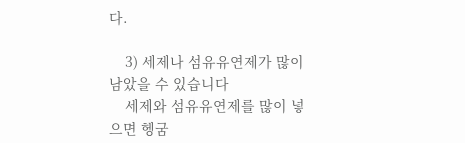다.

    3) 세제나 섬유유연제가 많이 남았을 수 있습니다
    세제와 섬유유연제를 많이 넣으면 헹굼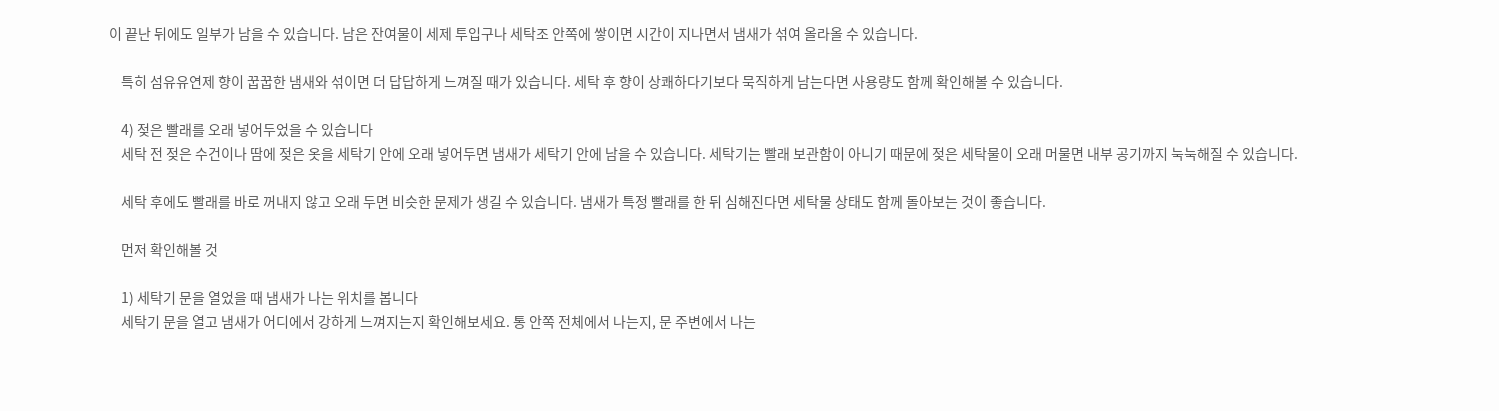이 끝난 뒤에도 일부가 남을 수 있습니다. 남은 잔여물이 세제 투입구나 세탁조 안쪽에 쌓이면 시간이 지나면서 냄새가 섞여 올라올 수 있습니다.

    특히 섬유유연제 향이 꿉꿉한 냄새와 섞이면 더 답답하게 느껴질 때가 있습니다. 세탁 후 향이 상쾌하다기보다 묵직하게 남는다면 사용량도 함께 확인해볼 수 있습니다.

    4) 젖은 빨래를 오래 넣어두었을 수 있습니다
    세탁 전 젖은 수건이나 땀에 젖은 옷을 세탁기 안에 오래 넣어두면 냄새가 세탁기 안에 남을 수 있습니다. 세탁기는 빨래 보관함이 아니기 때문에 젖은 세탁물이 오래 머물면 내부 공기까지 눅눅해질 수 있습니다.

    세탁 후에도 빨래를 바로 꺼내지 않고 오래 두면 비슷한 문제가 생길 수 있습니다. 냄새가 특정 빨래를 한 뒤 심해진다면 세탁물 상태도 함께 돌아보는 것이 좋습니다.

    먼저 확인해볼 것

    1) 세탁기 문을 열었을 때 냄새가 나는 위치를 봅니다
    세탁기 문을 열고 냄새가 어디에서 강하게 느껴지는지 확인해보세요. 통 안쪽 전체에서 나는지, 문 주변에서 나는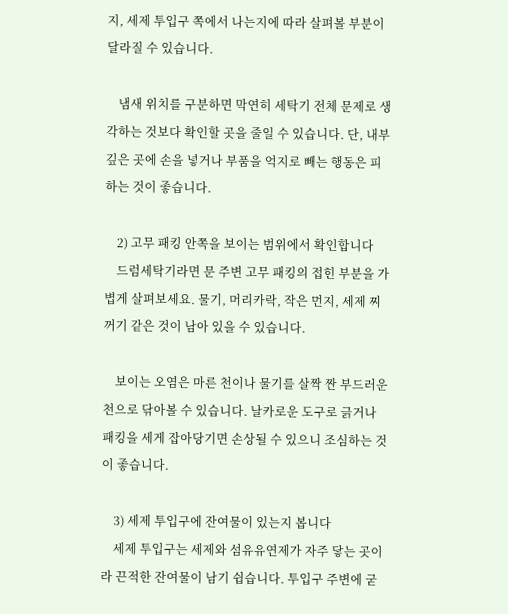지, 세제 투입구 쪽에서 나는지에 따라 살펴볼 부분이 달라질 수 있습니다.

    냄새 위치를 구분하면 막연히 세탁기 전체 문제로 생각하는 것보다 확인할 곳을 줄일 수 있습니다. 단, 내부 깊은 곳에 손을 넣거나 부품을 억지로 빼는 행동은 피하는 것이 좋습니다.

    2) 고무 패킹 안쪽을 보이는 범위에서 확인합니다
    드럼세탁기라면 문 주변 고무 패킹의 접힌 부분을 가볍게 살펴보세요. 물기, 머리카락, 작은 먼지, 세제 찌꺼기 같은 것이 남아 있을 수 있습니다.

    보이는 오염은 마른 천이나 물기를 살짝 짠 부드러운 천으로 닦아볼 수 있습니다. 날카로운 도구로 긁거나 패킹을 세게 잡아당기면 손상될 수 있으니 조심하는 것이 좋습니다.

    3) 세제 투입구에 잔여물이 있는지 봅니다
    세제 투입구는 세제와 섬유유연제가 자주 닿는 곳이라 끈적한 잔여물이 남기 쉽습니다. 투입구 주변에 굳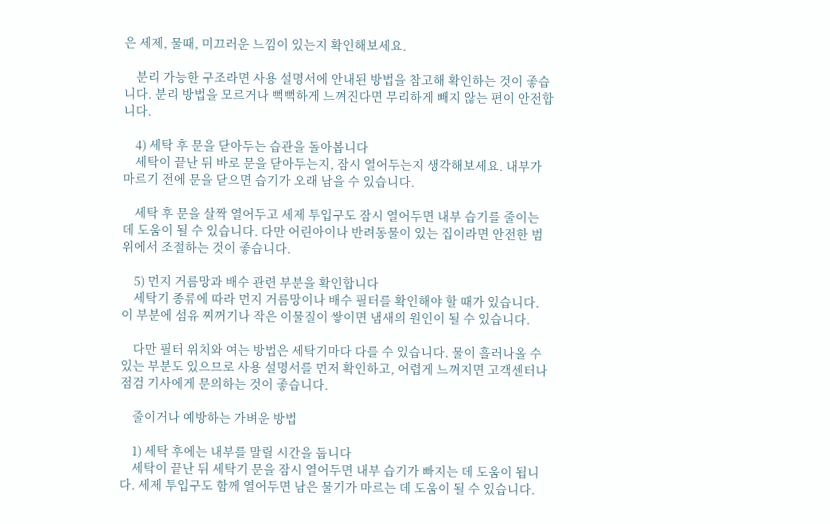은 세제, 물때, 미끄러운 느낌이 있는지 확인해보세요.

    분리 가능한 구조라면 사용 설명서에 안내된 방법을 참고해 확인하는 것이 좋습니다. 분리 방법을 모르거나 뻑뻑하게 느껴진다면 무리하게 빼지 않는 편이 안전합니다.

    4) 세탁 후 문을 닫아두는 습관을 돌아봅니다
    세탁이 끝난 뒤 바로 문을 닫아두는지, 잠시 열어두는지 생각해보세요. 내부가 마르기 전에 문을 닫으면 습기가 오래 남을 수 있습니다.

    세탁 후 문을 살짝 열어두고 세제 투입구도 잠시 열어두면 내부 습기를 줄이는 데 도움이 될 수 있습니다. 다만 어린아이나 반려동물이 있는 집이라면 안전한 범위에서 조절하는 것이 좋습니다.

    5) 먼지 거름망과 배수 관련 부분을 확인합니다
    세탁기 종류에 따라 먼지 거름망이나 배수 필터를 확인해야 할 때가 있습니다. 이 부분에 섬유 찌꺼기나 작은 이물질이 쌓이면 냄새의 원인이 될 수 있습니다.

    다만 필터 위치와 여는 방법은 세탁기마다 다를 수 있습니다. 물이 흘러나올 수 있는 부분도 있으므로 사용 설명서를 먼저 확인하고, 어렵게 느껴지면 고객센터나 점검 기사에게 문의하는 것이 좋습니다.

    줄이거나 예방하는 가벼운 방법

    1) 세탁 후에는 내부를 말릴 시간을 둡니다
    세탁이 끝난 뒤 세탁기 문을 잠시 열어두면 내부 습기가 빠지는 데 도움이 됩니다. 세제 투입구도 함께 열어두면 남은 물기가 마르는 데 도움이 될 수 있습니다.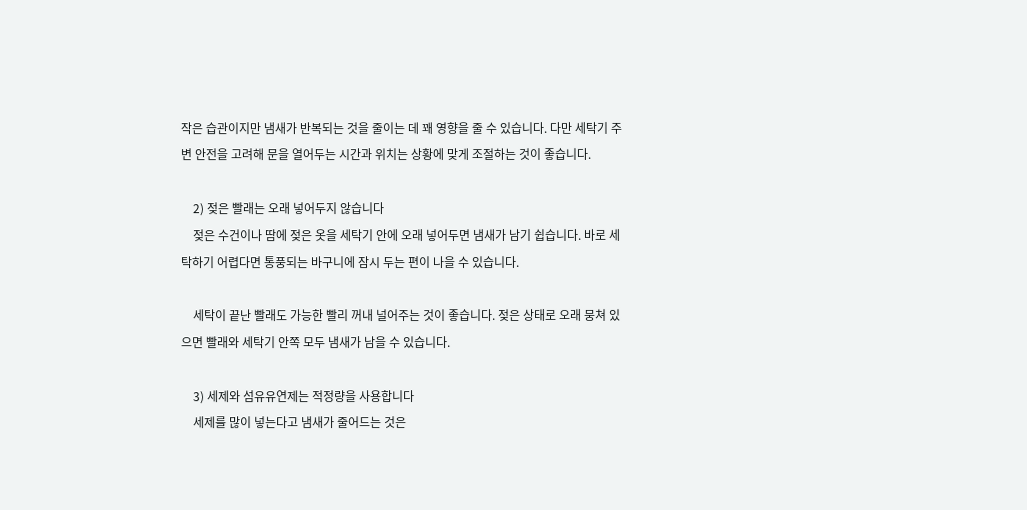작은 습관이지만 냄새가 반복되는 것을 줄이는 데 꽤 영향을 줄 수 있습니다. 다만 세탁기 주변 안전을 고려해 문을 열어두는 시간과 위치는 상황에 맞게 조절하는 것이 좋습니다.

    2) 젖은 빨래는 오래 넣어두지 않습니다
    젖은 수건이나 땀에 젖은 옷을 세탁기 안에 오래 넣어두면 냄새가 남기 쉽습니다. 바로 세탁하기 어렵다면 통풍되는 바구니에 잠시 두는 편이 나을 수 있습니다.

    세탁이 끝난 빨래도 가능한 빨리 꺼내 널어주는 것이 좋습니다. 젖은 상태로 오래 뭉쳐 있으면 빨래와 세탁기 안쪽 모두 냄새가 남을 수 있습니다.

    3) 세제와 섬유유연제는 적정량을 사용합니다
    세제를 많이 넣는다고 냄새가 줄어드는 것은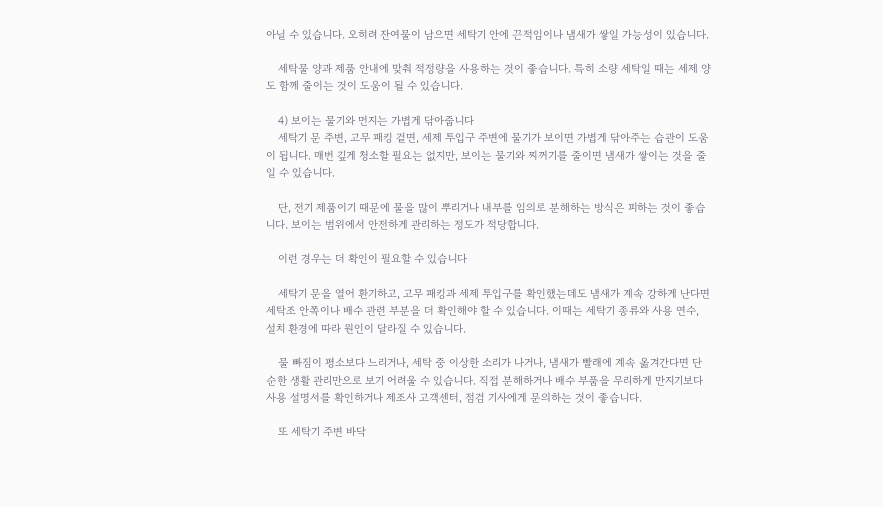아닐 수 있습니다. 오히려 잔여물이 남으면 세탁기 안에 끈적임이나 냄새가 쌓일 가능성이 있습니다.

    세탁물 양과 제품 안내에 맞춰 적정량을 사용하는 것이 좋습니다. 특히 소량 세탁일 때는 세제 양도 함께 줄이는 것이 도움이 될 수 있습니다.

    4) 보이는 물기와 먼지는 가볍게 닦아줍니다
    세탁기 문 주변, 고무 패킹 겉면, 세제 투입구 주변에 물기가 보이면 가볍게 닦아주는 습관이 도움이 됩니다. 매번 깊게 청소할 필요는 없지만, 보이는 물기와 찌꺼기를 줄이면 냄새가 쌓이는 것을 줄일 수 있습니다.

    단, 전기 제품이기 때문에 물을 많이 뿌리거나 내부를 임의로 분해하는 방식은 피하는 것이 좋습니다. 보이는 범위에서 안전하게 관리하는 정도가 적당합니다.

    이런 경우는 더 확인이 필요할 수 있습니다

    세탁기 문을 열어 환기하고, 고무 패킹과 세제 투입구를 확인했는데도 냄새가 계속 강하게 난다면 세탁조 안쪽이나 배수 관련 부분을 더 확인해야 할 수 있습니다. 이때는 세탁기 종류와 사용 연수, 설치 환경에 따라 원인이 달라질 수 있습니다.

    물 빠짐이 평소보다 느리거나, 세탁 중 이상한 소리가 나거나, 냄새가 빨래에 계속 옮겨간다면 단순한 생활 관리만으로 보기 어려울 수 있습니다. 직접 분해하거나 배수 부품을 무리하게 만지기보다 사용 설명서를 확인하거나 제조사 고객센터, 점검 기사에게 문의하는 것이 좋습니다.

    또 세탁기 주변 바닥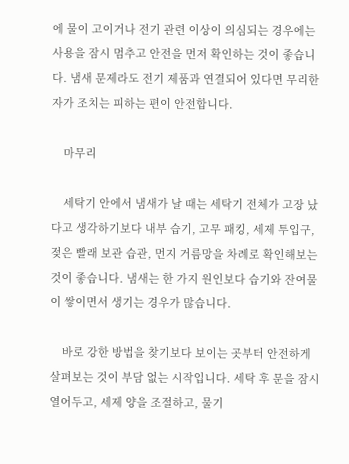에 물이 고이거나 전기 관련 이상이 의심되는 경우에는 사용을 잠시 멈추고 안전을 먼저 확인하는 것이 좋습니다. 냄새 문제라도 전기 제품과 연결되어 있다면 무리한 자가 조치는 피하는 편이 안전합니다.

    마무리

    세탁기 안에서 냄새가 날 때는 세탁기 전체가 고장 났다고 생각하기보다 내부 습기, 고무 패킹, 세제 투입구, 젖은 빨래 보관 습관, 먼지 거름망을 차례로 확인해보는 것이 좋습니다. 냄새는 한 가지 원인보다 습기와 잔여물이 쌓이면서 생기는 경우가 많습니다.

    바로 강한 방법을 찾기보다 보이는 곳부터 안전하게 살펴보는 것이 부담 없는 시작입니다. 세탁 후 문을 잠시 열어두고, 세제 양을 조절하고, 물기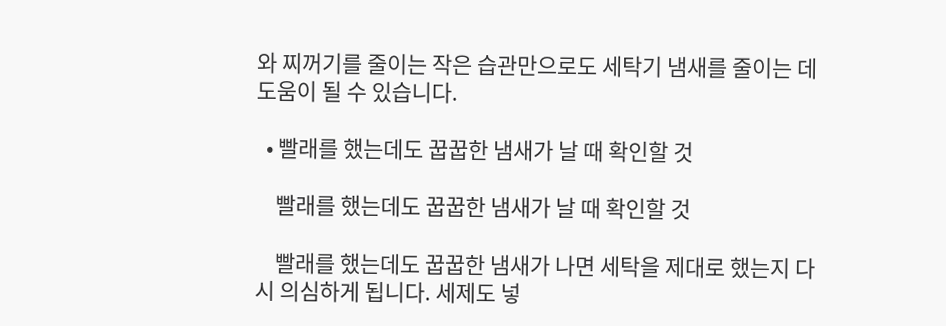와 찌꺼기를 줄이는 작은 습관만으로도 세탁기 냄새를 줄이는 데 도움이 될 수 있습니다.

  • 빨래를 했는데도 꿉꿉한 냄새가 날 때 확인할 것

    빨래를 했는데도 꿉꿉한 냄새가 날 때 확인할 것

    빨래를 했는데도 꿉꿉한 냄새가 나면 세탁을 제대로 했는지 다시 의심하게 됩니다. 세제도 넣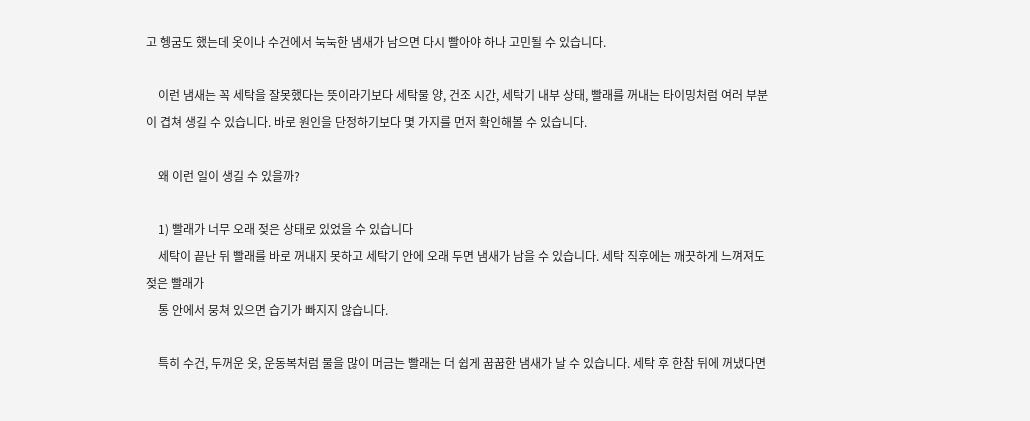고 헹굼도 했는데 옷이나 수건에서 눅눅한 냄새가 남으면 다시 빨아야 하나 고민될 수 있습니다.

    이런 냄새는 꼭 세탁을 잘못했다는 뜻이라기보다 세탁물 양, 건조 시간, 세탁기 내부 상태, 빨래를 꺼내는 타이밍처럼 여러 부분이 겹쳐 생길 수 있습니다. 바로 원인을 단정하기보다 몇 가지를 먼저 확인해볼 수 있습니다.

    왜 이런 일이 생길 수 있을까?

    1) 빨래가 너무 오래 젖은 상태로 있었을 수 있습니다
    세탁이 끝난 뒤 빨래를 바로 꺼내지 못하고 세탁기 안에 오래 두면 냄새가 남을 수 있습니다. 세탁 직후에는 깨끗하게 느껴져도 젖은 빨래가
    통 안에서 뭉쳐 있으면 습기가 빠지지 않습니다.

    특히 수건, 두꺼운 옷, 운동복처럼 물을 많이 머금는 빨래는 더 쉽게 꿉꿉한 냄새가 날 수 있습니다. 세탁 후 한참 뒤에 꺼냈다면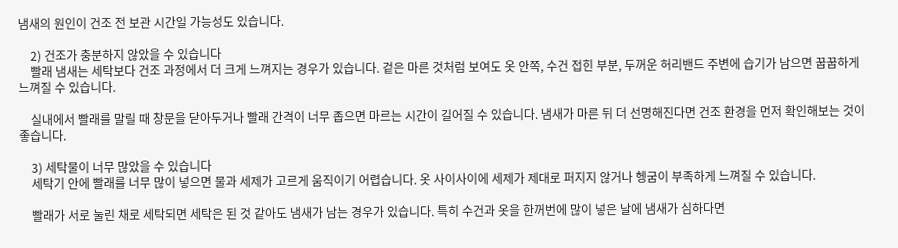냄새의 원인이 건조 전 보관 시간일 가능성도 있습니다.

    2) 건조가 충분하지 않았을 수 있습니다
    빨래 냄새는 세탁보다 건조 과정에서 더 크게 느껴지는 경우가 있습니다. 겉은 마른 것처럼 보여도 옷 안쪽, 수건 접힌 부분, 두꺼운 허리밴드 주변에 습기가 남으면 꿉꿉하게 느껴질 수 있습니다.

    실내에서 빨래를 말릴 때 창문을 닫아두거나 빨래 간격이 너무 좁으면 마르는 시간이 길어질 수 있습니다. 냄새가 마른 뒤 더 선명해진다면 건조 환경을 먼저 확인해보는 것이 좋습니다.

    3) 세탁물이 너무 많았을 수 있습니다
    세탁기 안에 빨래를 너무 많이 넣으면 물과 세제가 고르게 움직이기 어렵습니다. 옷 사이사이에 세제가 제대로 퍼지지 않거나 헹굼이 부족하게 느껴질 수 있습니다.

    빨래가 서로 눌린 채로 세탁되면 세탁은 된 것 같아도 냄새가 남는 경우가 있습니다. 특히 수건과 옷을 한꺼번에 많이 넣은 날에 냄새가 심하다면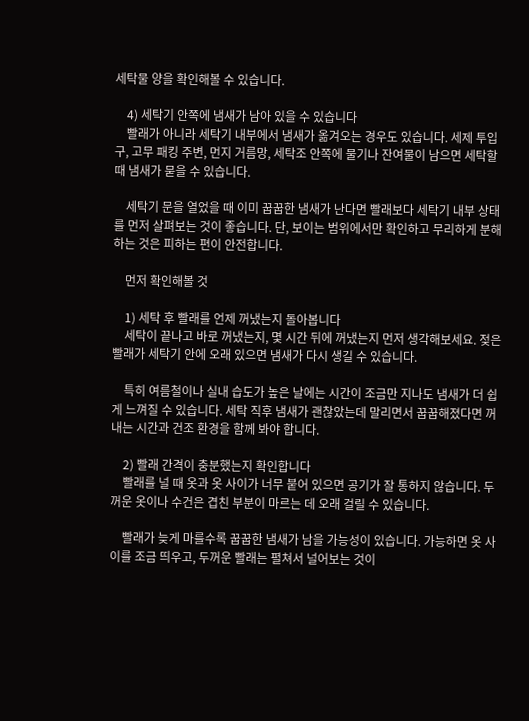세탁물 양을 확인해볼 수 있습니다.

    4) 세탁기 안쪽에 냄새가 남아 있을 수 있습니다
    빨래가 아니라 세탁기 내부에서 냄새가 옮겨오는 경우도 있습니다. 세제 투입구, 고무 패킹 주변, 먼지 거름망, 세탁조 안쪽에 물기나 잔여물이 남으면 세탁할 때 냄새가 묻을 수 있습니다.

    세탁기 문을 열었을 때 이미 꿉꿉한 냄새가 난다면 빨래보다 세탁기 내부 상태를 먼저 살펴보는 것이 좋습니다. 단, 보이는 범위에서만 확인하고 무리하게 분해하는 것은 피하는 편이 안전합니다.

    먼저 확인해볼 것

    1) 세탁 후 빨래를 언제 꺼냈는지 돌아봅니다
    세탁이 끝나고 바로 꺼냈는지, 몇 시간 뒤에 꺼냈는지 먼저 생각해보세요. 젖은 빨래가 세탁기 안에 오래 있으면 냄새가 다시 생길 수 있습니다.

    특히 여름철이나 실내 습도가 높은 날에는 시간이 조금만 지나도 냄새가 더 쉽게 느껴질 수 있습니다. 세탁 직후 냄새가 괜찮았는데 말리면서 꿉꿉해졌다면 꺼내는 시간과 건조 환경을 함께 봐야 합니다.

    2) 빨래 간격이 충분했는지 확인합니다
    빨래를 널 때 옷과 옷 사이가 너무 붙어 있으면 공기가 잘 통하지 않습니다. 두꺼운 옷이나 수건은 겹친 부분이 마르는 데 오래 걸릴 수 있습니다.

    빨래가 늦게 마를수록 꿉꿉한 냄새가 남을 가능성이 있습니다. 가능하면 옷 사이를 조금 띄우고, 두꺼운 빨래는 펼쳐서 널어보는 것이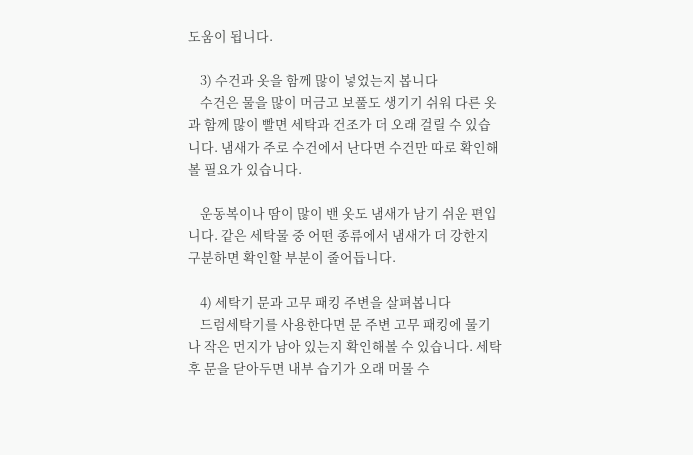도움이 됩니다.

    3) 수건과 옷을 함께 많이 넣었는지 봅니다
    수건은 물을 많이 머금고 보풀도 생기기 쉬워 다른 옷과 함께 많이 빨면 세탁과 건조가 더 오래 걸릴 수 있습니다. 냄새가 주로 수건에서 난다면 수건만 따로 확인해볼 필요가 있습니다.

    운동복이나 땀이 많이 밴 옷도 냄새가 남기 쉬운 편입니다. 같은 세탁물 중 어떤 종류에서 냄새가 더 강한지 구분하면 확인할 부분이 줄어듭니다.

    4) 세탁기 문과 고무 패킹 주변을 살펴봅니다
    드럼세탁기를 사용한다면 문 주변 고무 패킹에 물기나 작은 먼지가 남아 있는지 확인해볼 수 있습니다. 세탁 후 문을 닫아두면 내부 습기가 오래 머물 수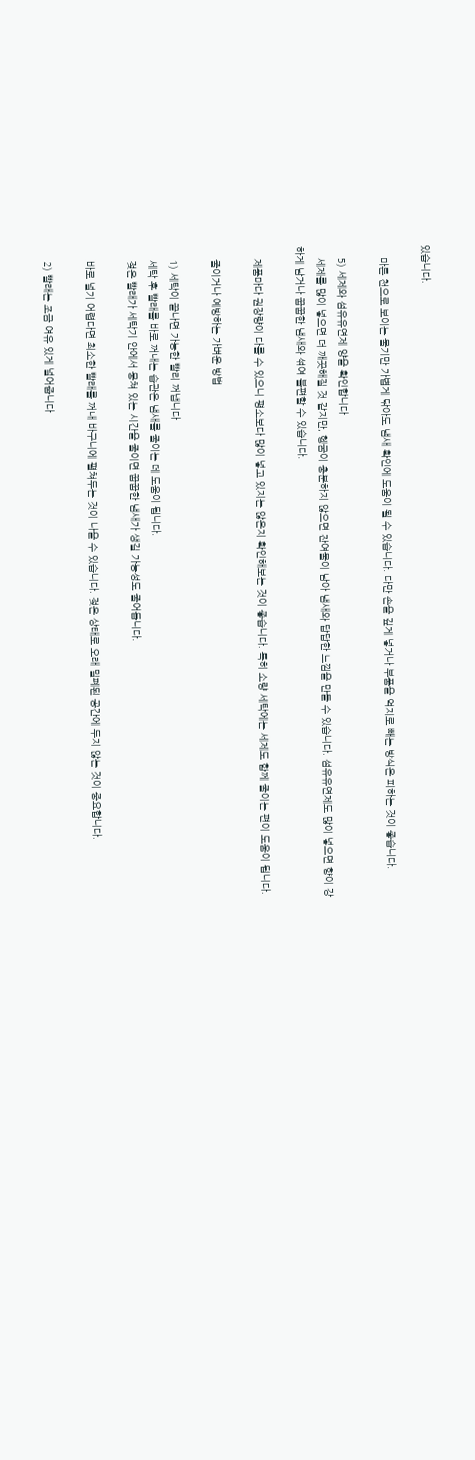있습니다.

    마른 천으로 보이는 물기만 가볍게 닦아도 냄새 확인에 도움이 될 수 있습니다. 다만 손을 깊게 넣거나 부품을 억지로 빼는 방식은 피하는 것이 좋습니다.

    5) 세제와 섬유유연제 양을 확인합니다
    세제를 많이 넣으면 더 깨끗해질 것 같지만, 헹굼이 충분하지 않으면 잔여물이 남아 냄새와 답답한 느낌을 만들 수 있습니다. 섬유유연제도 많이 넣으면 향이 강하게 남거나 꿉꿉한 냄새와 섞여 불편할 수 있습니다.

    제품마다 권장량이 다를 수 있으니 평소보다 많이 넣고 있지는 않은지 확인해보는 것이 좋습니다. 특히 소량 세탁에는 세제도 함께 줄이는 편이 도움이 됩니다.

    줄이거나 예방하는 가벼운 방법

    1) 세탁이 끝나면 가능한 빨리 꺼냅니다
    세탁 후 빨래를 바로 꺼내는 습관은 냄새를 줄이는 데 도움이 됩니다.
    젖은 빨래가 세탁기 안에서 뭉쳐 있는 시간을 줄이면 꿉꿉한 냄새가 생길 가능성도 줄어듭니다.

    바로 널기 어렵다면 최소한 빨래를 꺼내 바구니에 펼쳐두는 것이 나을 수 있습니다. 젖은 상태로 오래 밀폐된 공간에 두지 않는 것이 중요합니다.

    2) 빨래는 조금 여유 있게 널어줍니다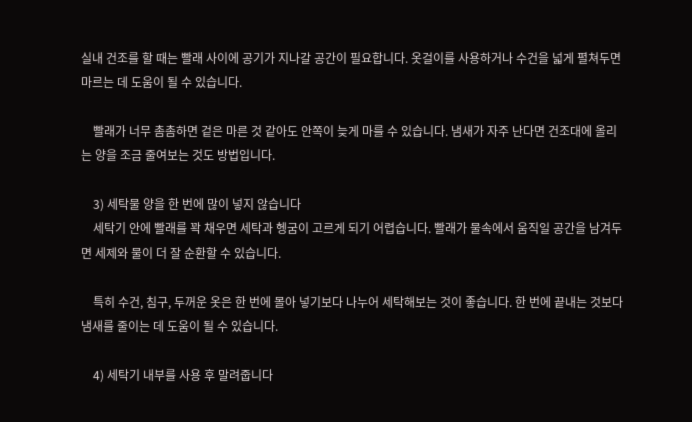실내 건조를 할 때는 빨래 사이에 공기가 지나갈 공간이 필요합니다. 옷걸이를 사용하거나 수건을 넓게 펼쳐두면 마르는 데 도움이 될 수 있습니다.

    빨래가 너무 촘촘하면 겉은 마른 것 같아도 안쪽이 늦게 마를 수 있습니다. 냄새가 자주 난다면 건조대에 올리는 양을 조금 줄여보는 것도 방법입니다.

    3) 세탁물 양을 한 번에 많이 넣지 않습니다
    세탁기 안에 빨래를 꽉 채우면 세탁과 헹굼이 고르게 되기 어렵습니다. 빨래가 물속에서 움직일 공간을 남겨두면 세제와 물이 더 잘 순환할 수 있습니다.

    특히 수건, 침구, 두꺼운 옷은 한 번에 몰아 넣기보다 나누어 세탁해보는 것이 좋습니다. 한 번에 끝내는 것보다 냄새를 줄이는 데 도움이 될 수 있습니다.

    4) 세탁기 내부를 사용 후 말려줍니다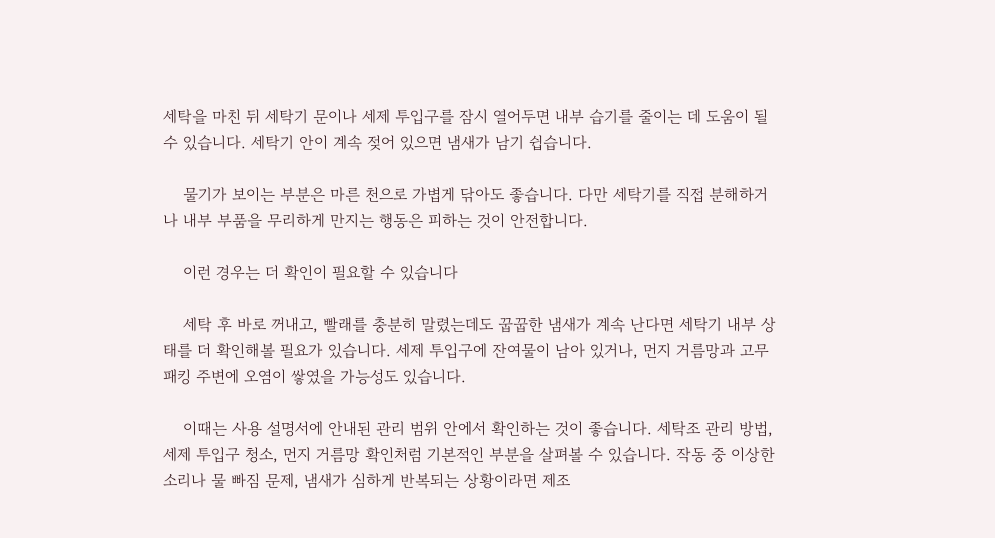세탁을 마친 뒤 세탁기 문이나 세제 투입구를 잠시 열어두면 내부 습기를 줄이는 데 도움이 될 수 있습니다. 세탁기 안이 계속 젖어 있으면 냄새가 남기 쉽습니다.

    물기가 보이는 부분은 마른 천으로 가볍게 닦아도 좋습니다. 다만 세탁기를 직접 분해하거나 내부 부품을 무리하게 만지는 행동은 피하는 것이 안전합니다.

    이런 경우는 더 확인이 필요할 수 있습니다

    세탁 후 바로 꺼내고, 빨래를 충분히 말렸는데도 꿉꿉한 냄새가 계속 난다면 세탁기 내부 상태를 더 확인해볼 필요가 있습니다. 세제 투입구에 잔여물이 남아 있거나, 먼지 거름망과 고무 패킹 주변에 오염이 쌓였을 가능성도 있습니다.

    이때는 사용 설명서에 안내된 관리 범위 안에서 확인하는 것이 좋습니다. 세탁조 관리 방법, 세제 투입구 청소, 먼지 거름망 확인처럼 기본적인 부분을 살펴볼 수 있습니다. 작동 중 이상한 소리나 물 빠짐 문제, 냄새가 심하게 반복되는 상황이라면 제조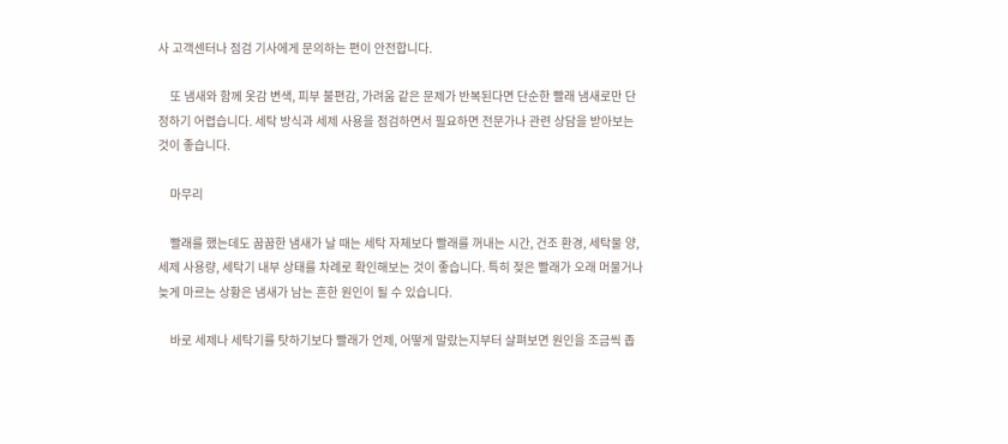사 고객센터나 점검 기사에게 문의하는 편이 안전합니다.

    또 냄새와 함께 옷감 변색, 피부 불편감, 가려움 같은 문제가 반복된다면 단순한 빨래 냄새로만 단정하기 어렵습니다. 세탁 방식과 세제 사용을 점검하면서 필요하면 전문가나 관련 상담을 받아보는 것이 좋습니다.

    마무리

    빨래를 했는데도 꿉꿉한 냄새가 날 때는 세탁 자체보다 빨래를 꺼내는 시간, 건조 환경, 세탁물 양, 세제 사용량, 세탁기 내부 상태를 차례로 확인해보는 것이 좋습니다. 특히 젖은 빨래가 오래 머물거나 늦게 마르는 상황은 냄새가 남는 흔한 원인이 될 수 있습니다.

    바로 세제나 세탁기를 탓하기보다 빨래가 언제, 어떻게 말랐는지부터 살펴보면 원인을 조금씩 좁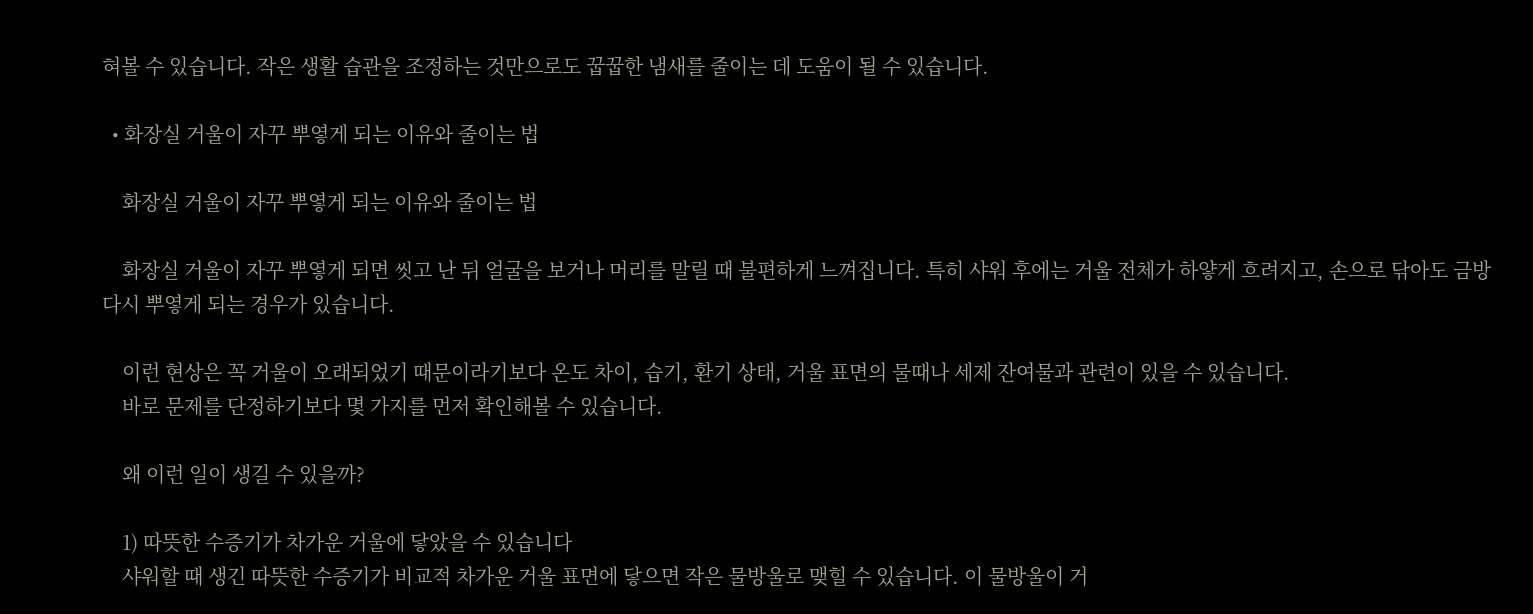혀볼 수 있습니다. 작은 생활 습관을 조정하는 것만으로도 꿉꿉한 냄새를 줄이는 데 도움이 될 수 있습니다.

  • 화장실 거울이 자꾸 뿌옇게 되는 이유와 줄이는 법

    화장실 거울이 자꾸 뿌옇게 되는 이유와 줄이는 법

    화장실 거울이 자꾸 뿌옇게 되면 씻고 난 뒤 얼굴을 보거나 머리를 말릴 때 불편하게 느껴집니다. 특히 샤워 후에는 거울 전체가 하얗게 흐려지고, 손으로 닦아도 금방 다시 뿌옇게 되는 경우가 있습니다.

    이런 현상은 꼭 거울이 오래되었기 때문이라기보다 온도 차이, 습기, 환기 상태, 거울 표면의 물때나 세제 잔여물과 관련이 있을 수 있습니다.
    바로 문제를 단정하기보다 몇 가지를 먼저 확인해볼 수 있습니다.

    왜 이런 일이 생길 수 있을까?

    1) 따뜻한 수증기가 차가운 거울에 닿았을 수 있습니다
    샤워할 때 생긴 따뜻한 수증기가 비교적 차가운 거울 표면에 닿으면 작은 물방울로 맺힐 수 있습니다. 이 물방울이 거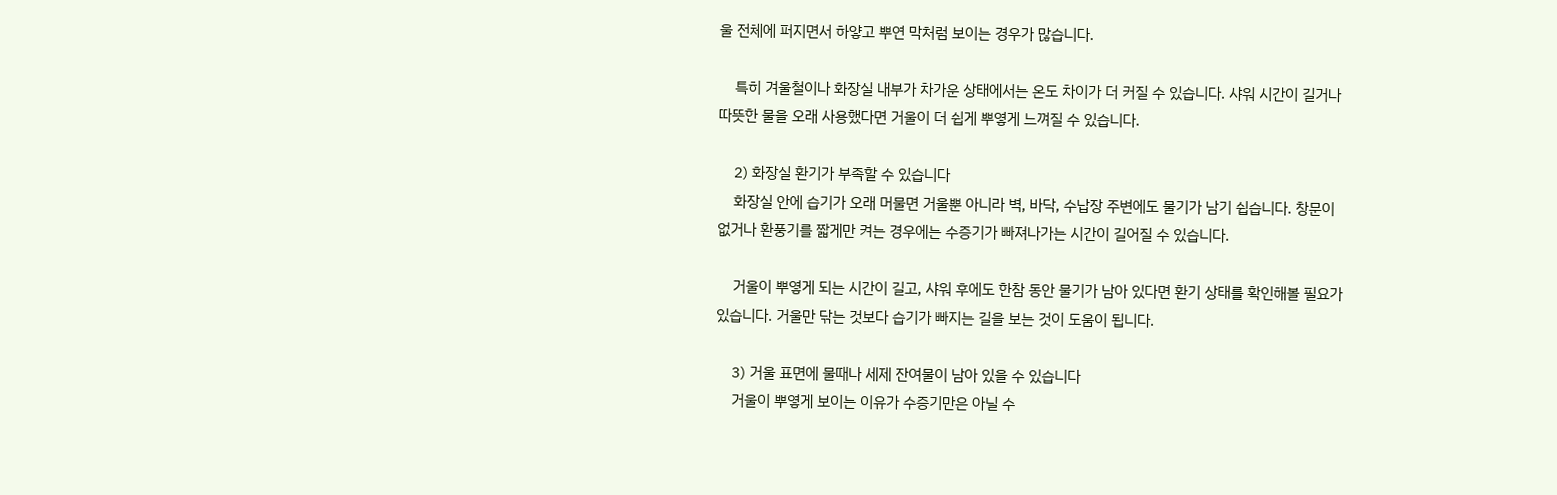울 전체에 퍼지면서 하얗고 뿌연 막처럼 보이는 경우가 많습니다.

    특히 겨울철이나 화장실 내부가 차가운 상태에서는 온도 차이가 더 커질 수 있습니다. 샤워 시간이 길거나 따뜻한 물을 오래 사용했다면 거울이 더 쉽게 뿌옇게 느껴질 수 있습니다.

    2) 화장실 환기가 부족할 수 있습니다
    화장실 안에 습기가 오래 머물면 거울뿐 아니라 벽, 바닥, 수납장 주변에도 물기가 남기 쉽습니다. 창문이 없거나 환풍기를 짧게만 켜는 경우에는 수증기가 빠져나가는 시간이 길어질 수 있습니다.

    거울이 뿌옇게 되는 시간이 길고, 샤워 후에도 한참 동안 물기가 남아 있다면 환기 상태를 확인해볼 필요가 있습니다. 거울만 닦는 것보다 습기가 빠지는 길을 보는 것이 도움이 됩니다.

    3) 거울 표면에 물때나 세제 잔여물이 남아 있을 수 있습니다
    거울이 뿌옇게 보이는 이유가 수증기만은 아닐 수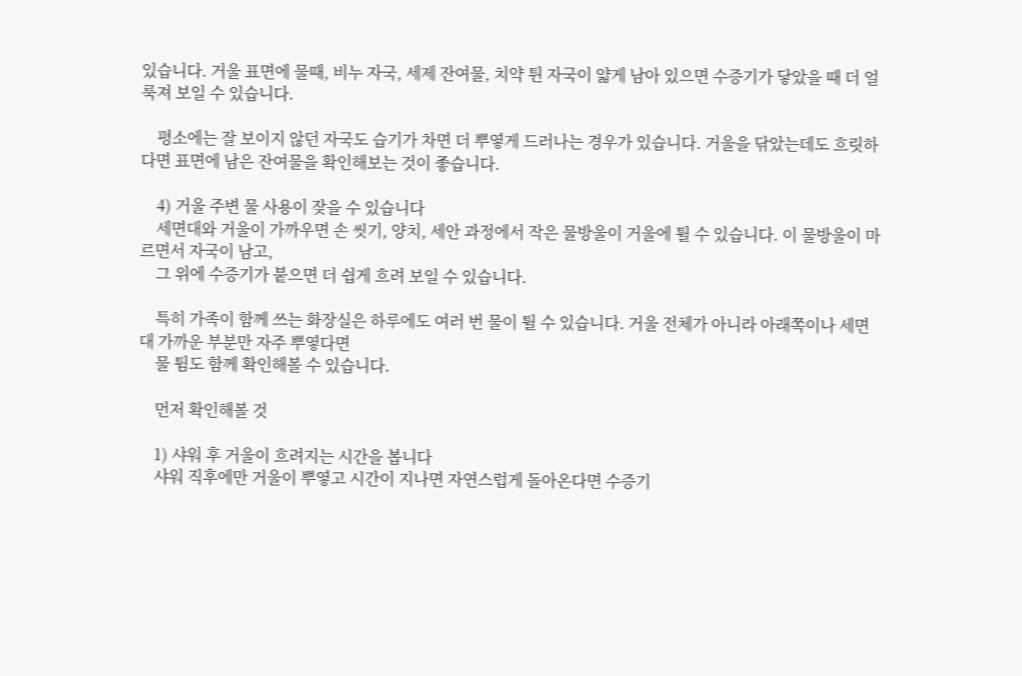있습니다. 거울 표면에 물때, 비누 자국, 세제 잔여물, 치약 튄 자국이 얇게 남아 있으면 수증기가 닿았을 때 더 얼룩져 보일 수 있습니다.

    평소에는 잘 보이지 않던 자국도 습기가 차면 더 뿌옇게 드러나는 경우가 있습니다. 거울을 닦았는데도 흐릿하다면 표면에 남은 잔여물을 확인해보는 것이 좋습니다.

    4) 거울 주변 물 사용이 잦을 수 있습니다
    세면대와 거울이 가까우면 손 씻기, 양치, 세안 과정에서 작은 물방울이 거울에 튈 수 있습니다. 이 물방울이 마르면서 자국이 남고,
    그 위에 수증기가 붙으면 더 쉽게 흐려 보일 수 있습니다.

    특히 가족이 함께 쓰는 화장실은 하루에도 여러 번 물이 튈 수 있습니다. 거울 전체가 아니라 아래쪽이나 세면대 가까운 부분만 자주 뿌옇다면
    물 튐도 함께 확인해볼 수 있습니다.

    먼저 확인해볼 것

    1) 샤워 후 거울이 흐려지는 시간을 봅니다
    샤워 직후에만 거울이 뿌옇고 시간이 지나면 자연스럽게 돌아온다면 수증기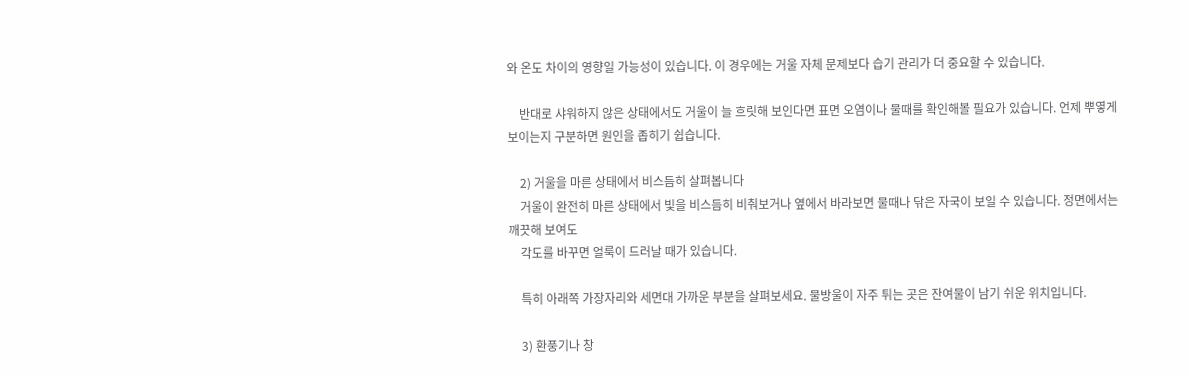와 온도 차이의 영향일 가능성이 있습니다. 이 경우에는 거울 자체 문제보다 습기 관리가 더 중요할 수 있습니다.

    반대로 샤워하지 않은 상태에서도 거울이 늘 흐릿해 보인다면 표면 오염이나 물때를 확인해볼 필요가 있습니다. 언제 뿌옇게 보이는지 구분하면 원인을 좁히기 쉽습니다.

    2) 거울을 마른 상태에서 비스듬히 살펴봅니다
    거울이 완전히 마른 상태에서 빛을 비스듬히 비춰보거나 옆에서 바라보면 물때나 닦은 자국이 보일 수 있습니다. 정면에서는 깨끗해 보여도
    각도를 바꾸면 얼룩이 드러날 때가 있습니다.

    특히 아래쪽 가장자리와 세면대 가까운 부분을 살펴보세요. 물방울이 자주 튀는 곳은 잔여물이 남기 쉬운 위치입니다.

    3) 환풍기나 창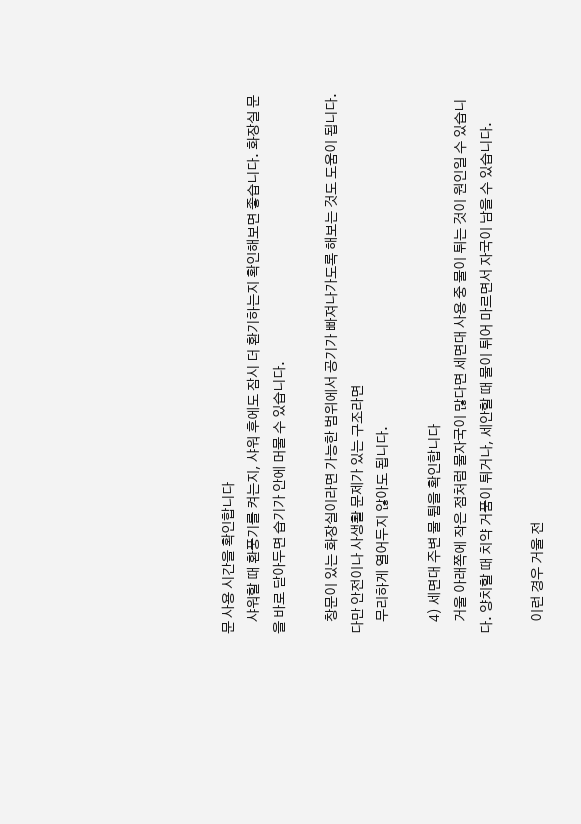문 사용 시간을 확인합니다
    샤워할 때 환풍기를 켜는지, 샤워 후에도 잠시 더 환기하는지 확인해보면 좋습니다. 화장실 문을 바로 닫아두면 습기가 안에 머물 수 있습니다.

    창문이 있는 화장실이라면 가능한 범위에서 공기가 빠져나가도록 해보는 것도 도움이 됩니다. 다만 안전이나 사생활 문제가 있는 구조라면
    무리하게 열어두지 않아도 됩니다.

    4) 세면대 주변 물 튐을 확인합니다
    거울 아래쪽에 작은 점처럼 물자국이 많다면 세면대 사용 중 물이 튀는 것이 원인일 수 있습니다. 양치할 때 치약 거품이 튀거나, 세안할 때 물이 튀어 마르면서 자국이 남을 수 있습니다.

    이런 경우 거울 전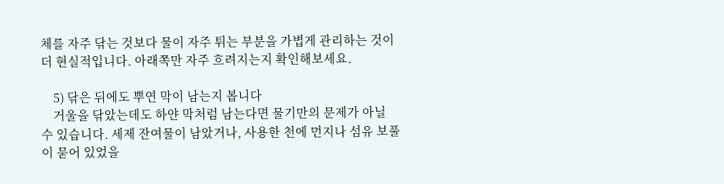체를 자주 닦는 것보다 물이 자주 튀는 부분을 가볍게 관리하는 것이 더 현실적입니다. 아래쪽만 자주 흐려지는지 확인해보세요.

    5) 닦은 뒤에도 뿌연 막이 남는지 봅니다
    거울을 닦았는데도 하얀 막처럼 남는다면 물기만의 문제가 아닐 수 있습니다. 세제 잔여물이 남았거나, 사용한 천에 먼지나 섬유 보풀이 묻어 있었을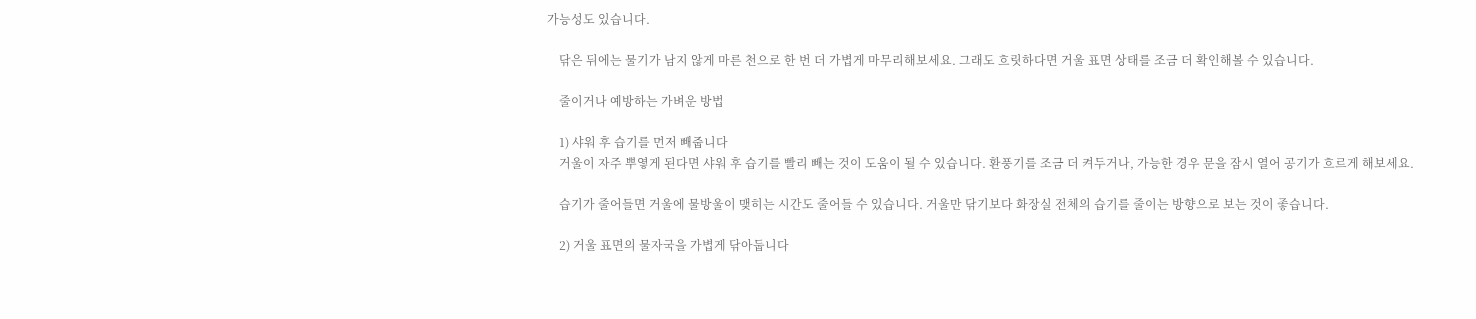가능성도 있습니다.

    닦은 뒤에는 물기가 남지 않게 마른 천으로 한 번 더 가볍게 마무리해보세요. 그래도 흐릿하다면 거울 표면 상태를 조금 더 확인해볼 수 있습니다.

    줄이거나 예방하는 가벼운 방법

    1) 샤워 후 습기를 먼저 빼줍니다
    거울이 자주 뿌옇게 된다면 샤워 후 습기를 빨리 빼는 것이 도움이 될 수 있습니다. 환풍기를 조금 더 켜두거나, 가능한 경우 문을 잠시 열어 공기가 흐르게 해보세요.

    습기가 줄어들면 거울에 물방울이 맺히는 시간도 줄어들 수 있습니다. 거울만 닦기보다 화장실 전체의 습기를 줄이는 방향으로 보는 것이 좋습니다.

    2) 거울 표면의 물자국을 가볍게 닦아둡니다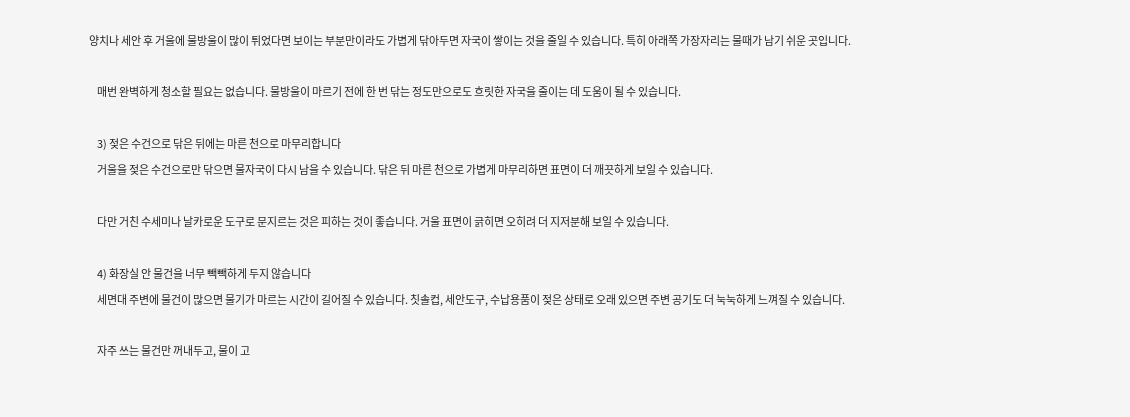양치나 세안 후 거울에 물방울이 많이 튀었다면 보이는 부분만이라도 가볍게 닦아두면 자국이 쌓이는 것을 줄일 수 있습니다. 특히 아래쪽 가장자리는 물때가 남기 쉬운 곳입니다.

    매번 완벽하게 청소할 필요는 없습니다. 물방울이 마르기 전에 한 번 닦는 정도만으로도 흐릿한 자국을 줄이는 데 도움이 될 수 있습니다.

    3) 젖은 수건으로 닦은 뒤에는 마른 천으로 마무리합니다
    거울을 젖은 수건으로만 닦으면 물자국이 다시 남을 수 있습니다. 닦은 뒤 마른 천으로 가볍게 마무리하면 표면이 더 깨끗하게 보일 수 있습니다.

    다만 거친 수세미나 날카로운 도구로 문지르는 것은 피하는 것이 좋습니다. 거울 표면이 긁히면 오히려 더 지저분해 보일 수 있습니다.

    4) 화장실 안 물건을 너무 빽빽하게 두지 않습니다
    세면대 주변에 물건이 많으면 물기가 마르는 시간이 길어질 수 있습니다. 칫솔컵, 세안도구, 수납용품이 젖은 상태로 오래 있으면 주변 공기도 더 눅눅하게 느껴질 수 있습니다.

    자주 쓰는 물건만 꺼내두고, 물이 고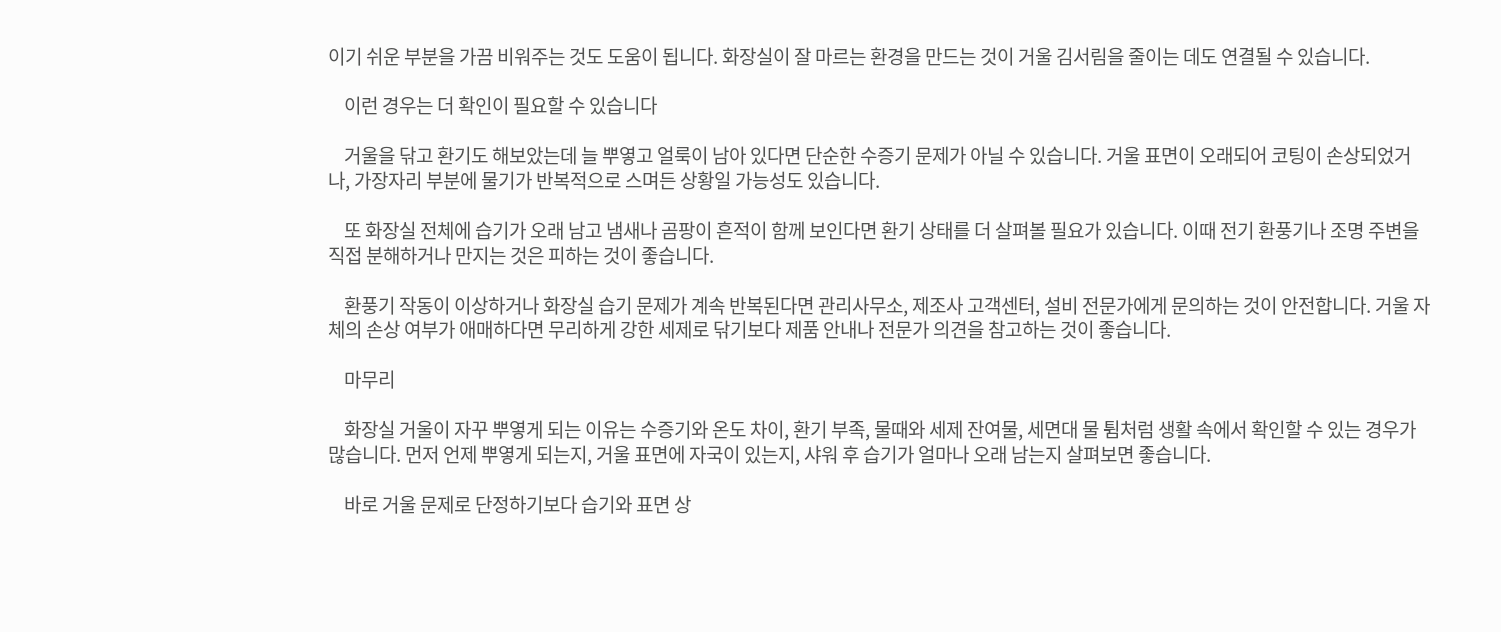이기 쉬운 부분을 가끔 비워주는 것도 도움이 됩니다. 화장실이 잘 마르는 환경을 만드는 것이 거울 김서림을 줄이는 데도 연결될 수 있습니다.

    이런 경우는 더 확인이 필요할 수 있습니다

    거울을 닦고 환기도 해보았는데 늘 뿌옇고 얼룩이 남아 있다면 단순한 수증기 문제가 아닐 수 있습니다. 거울 표면이 오래되어 코팅이 손상되었거나, 가장자리 부분에 물기가 반복적으로 스며든 상황일 가능성도 있습니다.

    또 화장실 전체에 습기가 오래 남고 냄새나 곰팡이 흔적이 함께 보인다면 환기 상태를 더 살펴볼 필요가 있습니다. 이때 전기 환풍기나 조명 주변을 직접 분해하거나 만지는 것은 피하는 것이 좋습니다.

    환풍기 작동이 이상하거나 화장실 습기 문제가 계속 반복된다면 관리사무소, 제조사 고객센터, 설비 전문가에게 문의하는 것이 안전합니다. 거울 자체의 손상 여부가 애매하다면 무리하게 강한 세제로 닦기보다 제품 안내나 전문가 의견을 참고하는 것이 좋습니다.

    마무리

    화장실 거울이 자꾸 뿌옇게 되는 이유는 수증기와 온도 차이, 환기 부족, 물때와 세제 잔여물, 세면대 물 튐처럼 생활 속에서 확인할 수 있는 경우가 많습니다. 먼저 언제 뿌옇게 되는지, 거울 표면에 자국이 있는지, 샤워 후 습기가 얼마나 오래 남는지 살펴보면 좋습니다.

    바로 거울 문제로 단정하기보다 습기와 표면 상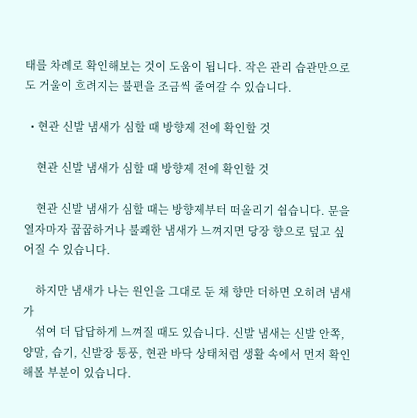태를 차례로 확인해보는 것이 도움이 됩니다. 작은 관리 습관만으로도 거울이 흐려지는 불편을 조금씩 줄여갈 수 있습니다.

  • 현관 신발 냄새가 심할 때 방향제 전에 확인할 것

    현관 신발 냄새가 심할 때 방향제 전에 확인할 것

    현관 신발 냄새가 심할 때는 방향제부터 떠올리기 쉽습니다. 문을 열자마자 꿉꿉하거나 불쾌한 냄새가 느껴지면 당장 향으로 덮고 싶어질 수 있습니다.

    하지만 냄새가 나는 원인을 그대로 둔 채 향만 더하면 오히려 냄새가
    섞여 더 답답하게 느껴질 때도 있습니다. 신발 냄새는 신발 안쪽, 양말, 습기, 신발장 통풍, 현관 바닥 상태처럼 생활 속에서 먼저 확인해볼 부분이 있습니다.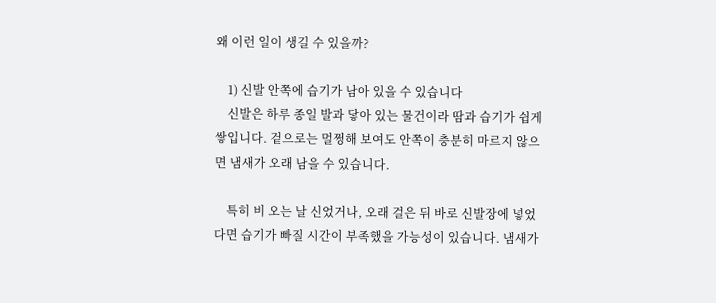왜 이런 일이 생길 수 있을까?

    1) 신발 안쪽에 습기가 남아 있을 수 있습니다
    신발은 하루 종일 발과 닿아 있는 물건이라 땀과 습기가 쉽게 쌓입니다. 겉으로는 멀쩡해 보여도 안쪽이 충분히 마르지 않으면 냄새가 오래 남을 수 있습니다.

    특히 비 오는 날 신었거나, 오래 걸은 뒤 바로 신발장에 넣었다면 습기가 빠질 시간이 부족했을 가능성이 있습니다. 냄새가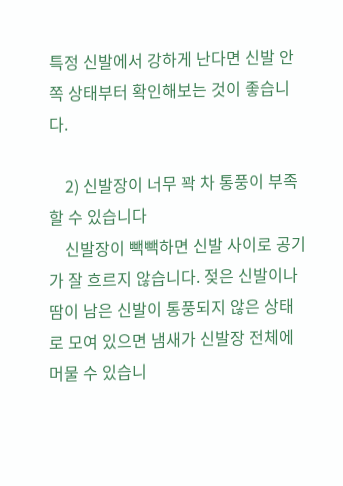특정 신발에서 강하게 난다면 신발 안쪽 상태부터 확인해보는 것이 좋습니다.

    2) 신발장이 너무 꽉 차 통풍이 부족할 수 있습니다
    신발장이 빽빽하면 신발 사이로 공기가 잘 흐르지 않습니다. 젖은 신발이나 땀이 남은 신발이 통풍되지 않은 상태로 모여 있으면 냄새가 신발장 전체에 머물 수 있습니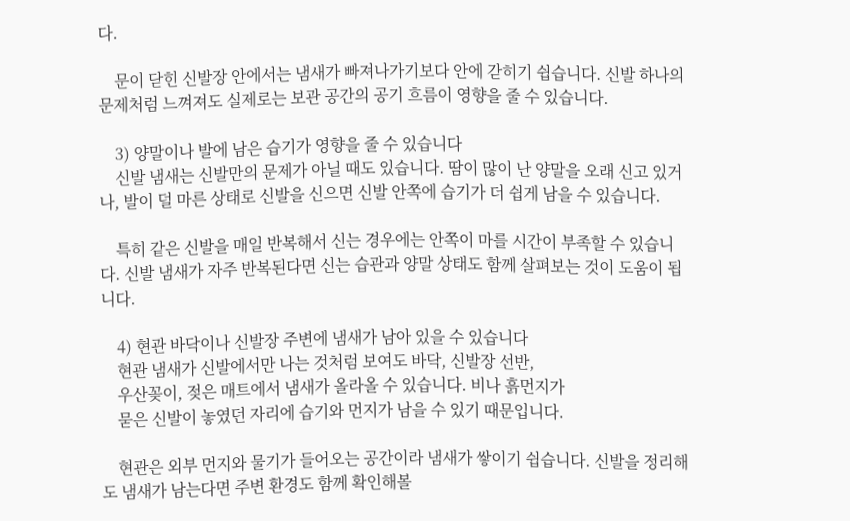다.

    문이 닫힌 신발장 안에서는 냄새가 빠져나가기보다 안에 갇히기 쉽습니다. 신발 하나의 문제처럼 느껴져도 실제로는 보관 공간의 공기 흐름이 영향을 줄 수 있습니다.

    3) 양말이나 발에 남은 습기가 영향을 줄 수 있습니다
    신발 냄새는 신발만의 문제가 아닐 때도 있습니다. 땀이 많이 난 양말을 오래 신고 있거나, 발이 덜 마른 상태로 신발을 신으면 신발 안쪽에 습기가 더 쉽게 남을 수 있습니다.

    특히 같은 신발을 매일 반복해서 신는 경우에는 안쪽이 마를 시간이 부족할 수 있습니다. 신발 냄새가 자주 반복된다면 신는 습관과 양말 상태도 함께 살펴보는 것이 도움이 됩니다.

    4) 현관 바닥이나 신발장 주변에 냄새가 남아 있을 수 있습니다
    현관 냄새가 신발에서만 나는 것처럼 보여도 바닥, 신발장 선반,
    우산꽂이, 젖은 매트에서 냄새가 올라올 수 있습니다. 비나 흙먼지가
    묻은 신발이 놓였던 자리에 습기와 먼지가 남을 수 있기 때문입니다.

    현관은 외부 먼지와 물기가 들어오는 공간이라 냄새가 쌓이기 쉽습니다. 신발을 정리해도 냄새가 남는다면 주변 환경도 함께 확인해볼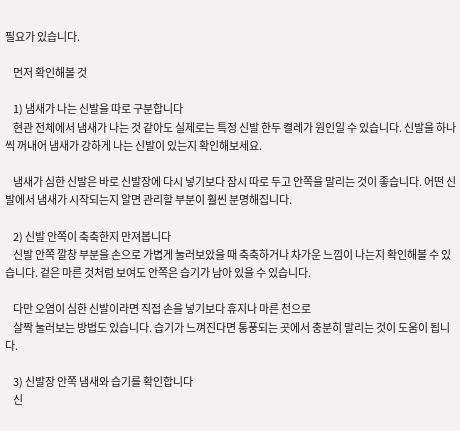필요가 있습니다.

    먼저 확인해볼 것

    1) 냄새가 나는 신발을 따로 구분합니다
    현관 전체에서 냄새가 나는 것 같아도 실제로는 특정 신발 한두 켤레가 원인일 수 있습니다. 신발을 하나씩 꺼내어 냄새가 강하게 나는 신발이 있는지 확인해보세요.

    냄새가 심한 신발은 바로 신발장에 다시 넣기보다 잠시 따로 두고 안쪽을 말리는 것이 좋습니다. 어떤 신발에서 냄새가 시작되는지 알면 관리할 부분이 훨씬 분명해집니다.

    2) 신발 안쪽이 축축한지 만져봅니다
    신발 안쪽 깔창 부분을 손으로 가볍게 눌러보았을 때 축축하거나 차가운 느낌이 나는지 확인해볼 수 있습니다. 겉은 마른 것처럼 보여도 안쪽은 습기가 남아 있을 수 있습니다.

    다만 오염이 심한 신발이라면 직접 손을 넣기보다 휴지나 마른 천으로
    살짝 눌러보는 방법도 있습니다. 습기가 느껴진다면 통풍되는 곳에서 충분히 말리는 것이 도움이 됩니다.

    3) 신발장 안쪽 냄새와 습기를 확인합니다
    신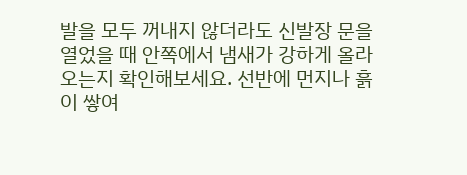발을 모두 꺼내지 않더라도 신발장 문을 열었을 때 안쪽에서 냄새가 강하게 올라오는지 확인해보세요. 선반에 먼지나 흙이 쌓여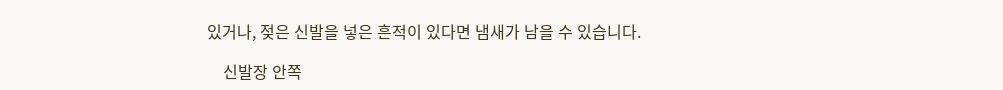있거나, 젖은 신발을 넣은 흔적이 있다면 냄새가 남을 수 있습니다.

    신발장 안쪽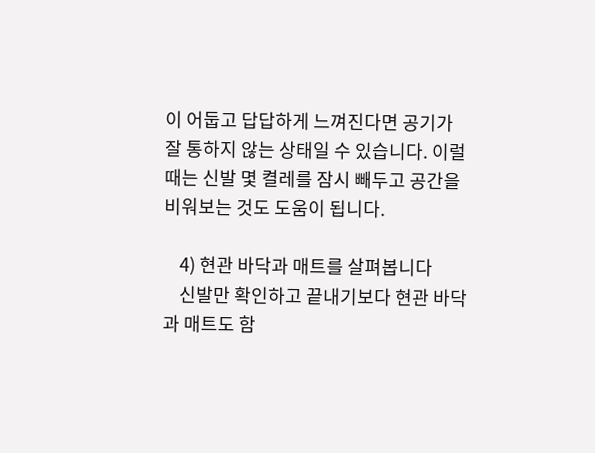이 어둡고 답답하게 느껴진다면 공기가 잘 통하지 않는 상태일 수 있습니다. 이럴 때는 신발 몇 켤레를 잠시 빼두고 공간을 비워보는 것도 도움이 됩니다.

    4) 현관 바닥과 매트를 살펴봅니다
    신발만 확인하고 끝내기보다 현관 바닥과 매트도 함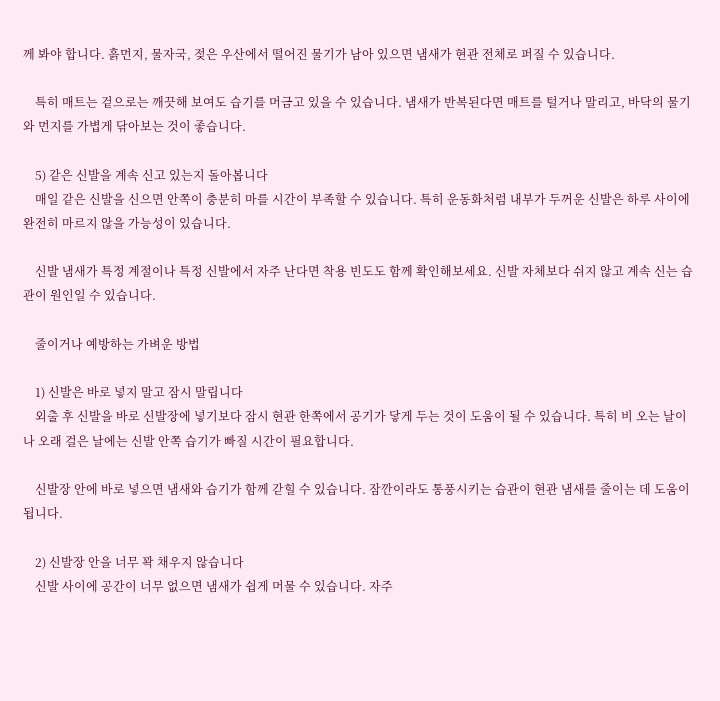께 봐야 합니다. 흙먼지, 물자국, 젖은 우산에서 떨어진 물기가 남아 있으면 냄새가 현관 전체로 퍼질 수 있습니다.

    특히 매트는 겉으로는 깨끗해 보여도 습기를 머금고 있을 수 있습니다. 냄새가 반복된다면 매트를 털거나 말리고, 바닥의 물기와 먼지를 가볍게 닦아보는 것이 좋습니다.

    5) 같은 신발을 계속 신고 있는지 돌아봅니다
    매일 같은 신발을 신으면 안쪽이 충분히 마를 시간이 부족할 수 있습니다. 특히 운동화처럼 내부가 두꺼운 신발은 하루 사이에 완전히 마르지 않을 가능성이 있습니다.

    신발 냄새가 특정 계절이나 특정 신발에서 자주 난다면 착용 빈도도 함께 확인해보세요. 신발 자체보다 쉬지 않고 계속 신는 습관이 원인일 수 있습니다.

    줄이거나 예방하는 가벼운 방법

    1) 신발은 바로 넣지 말고 잠시 말립니다
    외출 후 신발을 바로 신발장에 넣기보다 잠시 현관 한쪽에서 공기가 닿게 두는 것이 도움이 될 수 있습니다. 특히 비 오는 날이나 오래 걸은 날에는 신발 안쪽 습기가 빠질 시간이 필요합니다.

    신발장 안에 바로 넣으면 냄새와 습기가 함께 갇힐 수 있습니다. 잠깐이라도 통풍시키는 습관이 현관 냄새를 줄이는 데 도움이 됩니다.

    2) 신발장 안을 너무 꽉 채우지 않습니다
    신발 사이에 공간이 너무 없으면 냄새가 쉽게 머물 수 있습니다. 자주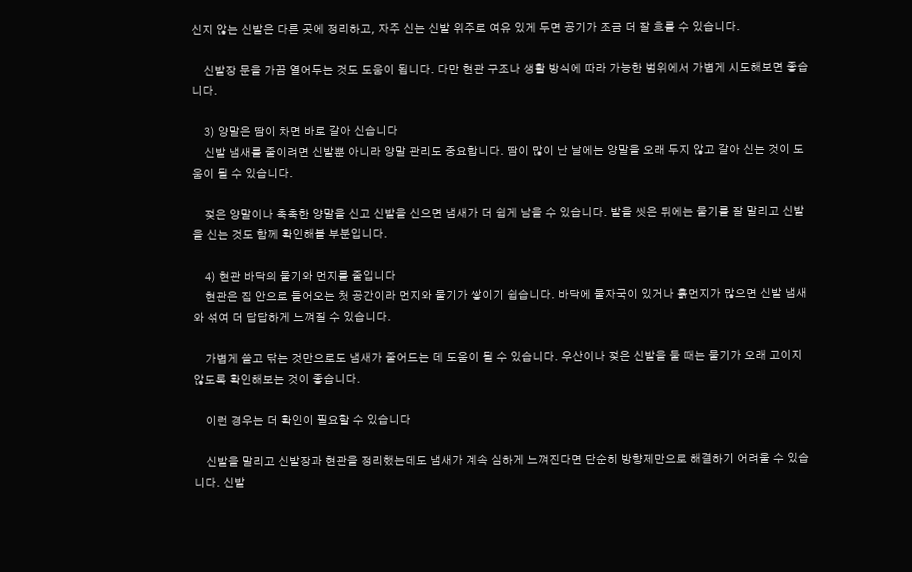신지 않는 신발은 다른 곳에 정리하고, 자주 신는 신발 위주로 여유 있게 두면 공기가 조금 더 잘 흐를 수 있습니다.

    신발장 문을 가끔 열어두는 것도 도움이 됩니다. 다만 현관 구조나 생활 방식에 따라 가능한 범위에서 가볍게 시도해보면 좋습니다.

    3) 양말은 땀이 차면 바로 갈아 신습니다
    신발 냄새를 줄이려면 신발뿐 아니라 양말 관리도 중요합니다. 땀이 많이 난 날에는 양말을 오래 두지 않고 갈아 신는 것이 도움이 될 수 있습니다.

    젖은 양말이나 축축한 양말을 신고 신발을 신으면 냄새가 더 쉽게 남을 수 있습니다. 발을 씻은 뒤에는 물기를 잘 말리고 신발을 신는 것도 함께 확인해볼 부분입니다.

    4) 현관 바닥의 물기와 먼지를 줄입니다
    현관은 집 안으로 들어오는 첫 공간이라 먼지와 물기가 쌓이기 쉽습니다. 바닥에 물자국이 있거나 흙먼지가 많으면 신발 냄새와 섞여 더 답답하게 느껴질 수 있습니다.

    가볍게 쓸고 닦는 것만으로도 냄새가 줄어드는 데 도움이 될 수 있습니다. 우산이나 젖은 신발을 둘 때는 물기가 오래 고이지 않도록 확인해보는 것이 좋습니다.

    이런 경우는 더 확인이 필요할 수 있습니다

    신발을 말리고 신발장과 현관을 정리했는데도 냄새가 계속 심하게 느껴진다면 단순히 방향제만으로 해결하기 어려울 수 있습니다. 신발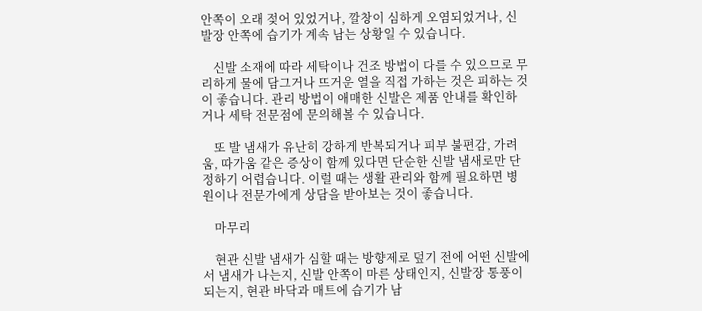안쪽이 오래 젖어 있었거나, 깔창이 심하게 오염되었거나, 신발장 안쪽에 습기가 계속 남는 상황일 수 있습니다.

    신발 소재에 따라 세탁이나 건조 방법이 다를 수 있으므로 무리하게 물에 담그거나 뜨거운 열을 직접 가하는 것은 피하는 것이 좋습니다. 관리 방법이 애매한 신발은 제품 안내를 확인하거나 세탁 전문점에 문의해볼 수 있습니다.

    또 발 냄새가 유난히 강하게 반복되거나 피부 불편감, 가려움, 따가움 같은 증상이 함께 있다면 단순한 신발 냄새로만 단정하기 어렵습니다. 이럴 때는 생활 관리와 함께 필요하면 병원이나 전문가에게 상담을 받아보는 것이 좋습니다.

    마무리

    현관 신발 냄새가 심할 때는 방향제로 덮기 전에 어떤 신발에서 냄새가 나는지, 신발 안쪽이 마른 상태인지, 신발장 통풍이 되는지, 현관 바닥과 매트에 습기가 남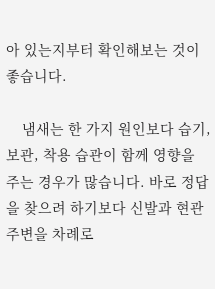아 있는지부터 확인해보는 것이 좋습니다.

    냄새는 한 가지 원인보다 습기, 보관, 착용 습관이 함께 영향을 주는 경우가 많습니다. 바로 정답을 찾으려 하기보다 신발과 현관 주변을 차례로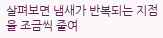살펴보면 냄새가 반복되는 지점을 조금씩 줄여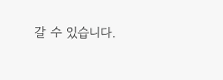갈 수 있습니다.